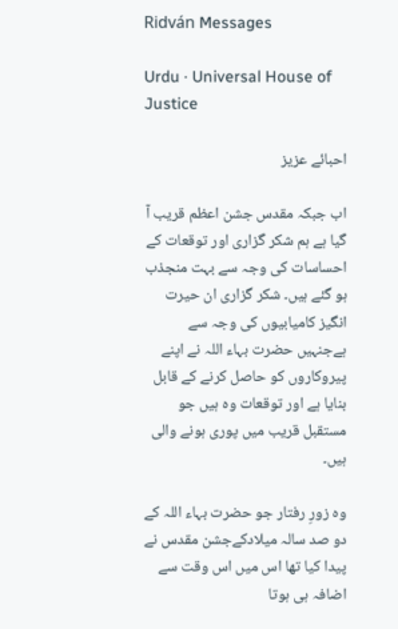Ridván Messages

Urdu · Universal House of Justice

احبائے عزیز

اب جبکہ مقدس جشن اعظم قریب آ گیا ہے ہم شکر گزاری اور توقعات کے احساسات کی وجہ سے بہت منجذب ہو گئے ہیں۔ شکر گزاری ان حیرت انگیز کامیابیوں کی وجہ سے ہےجنہیں حضرت بہاء اللہ نے اپنے پیروکاروں کو حاصل کرنے کے قابل بنایا ہے اور توقعات وہ ہیں جو مستقبل قریب میں پوری ہونے والی ہیں۔

وہ زورِ رفتار جو حضرت بہاء اللہ کے دو صد سالہ میلادکےجشن مقدس نے پیدا کیا تھا اس میں اس وقت سے اضافہ ہی ہوتا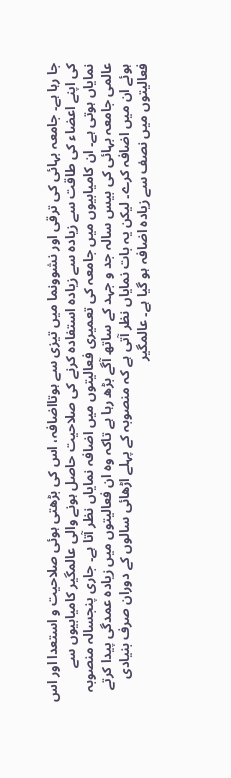جا رہا ہے۔ جامعہ بہائی کی ترقی اور نشوونما میں تیزی سے ہوتااضافہ، اس کی بڑھتی ہوئی صلاحیت و استعدا اور اس کی اپنے اعضاء کی طاقت سے زیادہ سے زیادہ استفادہ کرنے کی صلاحیت حاصل ہونے والی عالمگیر کامیابیوں سے نمایاں ہوتی ہے۔ ان کامیابیوں میں جامعہ کی تعمیری فعالیتوں میں اضافہ نمایاں نظر آتا ہے۔ جاری پنجسالہ منصوبہ عالمی جامعہ بہائی کی بیس سالہ جد و جہد کے ساتھ آگے بڑھ رہا ہے تاکہ وہ ان فعالیتوں میں زیادہ عمدگی پیدا کرتے ہوئے ان میں اضافہ کرے۔ لیکن یہ بات نمایاں نظر آتی ہے کہ منصوبہ کے پہلے اڑھائی سالوں کے دوران صرف بنیادی فعالیتوں میں نصف سے زیادہ اضافہ ہو گیا ہے۔ عالمگیر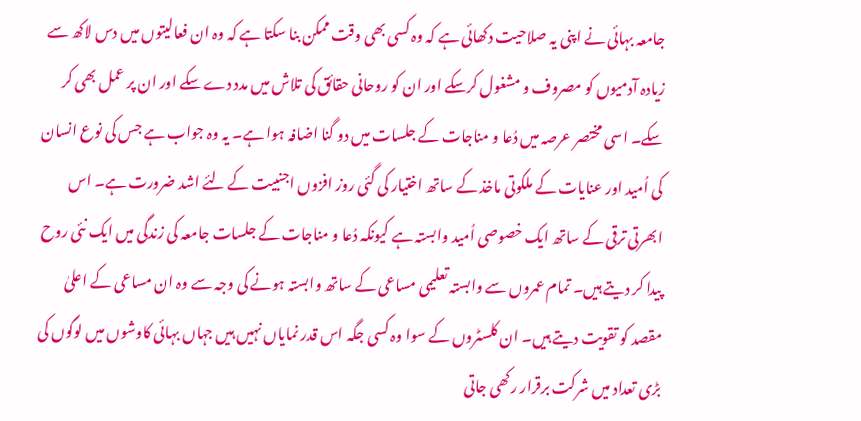جامعہ بہائی نے اپنی یہ صلاحیت دکھائی ہے کہ وہ کسی بھی وقت ممکن بنا سکتا ہے کہ وہ ان فعالیتوں میں دس لاکھ سے زیادہ آدمیوں کو مصروف و مشغول کرسکے اور ان کو روحانی حقائق کی تلاش میں مدد دے سکے اور ان پر عمل بھی کر سکے۔ اسی مختصر عرصہ میں دُعا و مناجات کے جلسات میں دو گنا اضافہ ہوا ہے۔ یہ وہ جواب ہے جس کی نوع انسان کی اُمید اور عنایات کے ملکوتی ماخذ کے ساتھ اختیار کی گئی روز افزوں اجنبیت کے لئے اشد ضرورت ہے۔ اس ابھرتی ترقی کے ساتھ ایک خصوصی اُمید وابستہ ہے کیونکہ دُعا و مناجات کے جلسات جامعہ کی زندگی میں ایک نئی روح پیدا کر دیتے ہیں۔ تمام عمروں سے وابستہ تعلیمی مساعی کے ساتھ وابستہ ہونے کی وجہ سے وہ ان مساعی کے اعلیٰ مقصد کو تقویت دیتے ہیں۔ ان کلسٹروں کے سوا وہ کسی جگہ اس قدر نمایاں نہیں ہیں جہاں بہائی کاوشوں میں لوگوں کی بڑی تعداد میں شرکت برقرار رکھی جاتی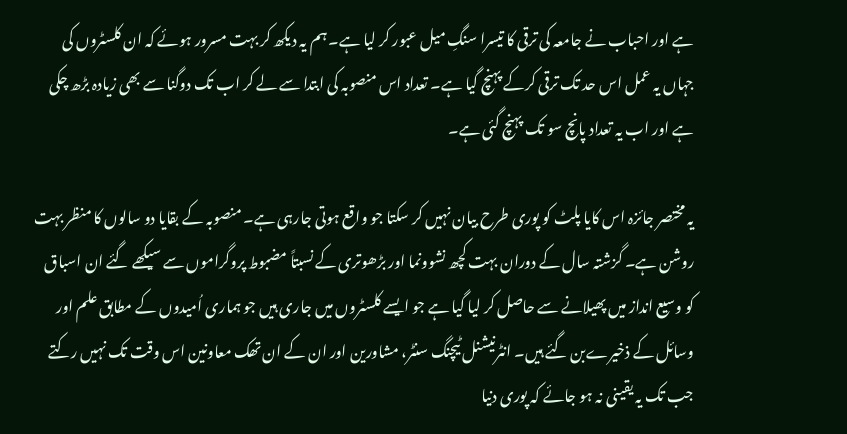ہے اور احباب نے جامعہ کی ترقی کا تیسرا سنگِ میل عبور کر لیا ہے۔ ہم یہ دیکھ کر بہت مسرور ہوئے کہ ان کلسٹروں کی جہاں یہ عمل اس حد تک ترقی کرکے پہنچ گیا ہے۔ تعداد اس منصوبہ کی ابتدا سے لے کر اب تک دوگنا سے بھی زیادہ بڑھ چکی ہے اور اب یہ تعداد پانچ سو تک پہنچ گئی ہے۔

یہ مختصر جائزہ اس کایا پلٹ کو پوری طرح بیان نہیں کر سکتا جو واقع ہوتی جارہی ہے۔ منصوبہ کے بقایا دو سالوں کا منظر بہت روشن ہے۔ گزشتہ سال کے دوران بہت کچھ نشوونما اور بڑھوتری کے نسبتاً مضبوط پروگراموں سے سیکھے گئے ان اسباق کو وسیع انداز میں پھیلانے سے حاصل کر لیا گیا ہے جو ایسے کلسٹروں میں جاری ہیں جو ہماری اُمیدوں کے مطابق علم اور وسائل کے ذخیرےبن گئے ہیں۔ انٹرنیشنل ٹیچنگ سنٹر، مشاورین اور ان کے ان تھک معاونین اس وقت تک نہیں رکتے جب تک یہ یقینی نہ ہو جائے کہ پوری دنیا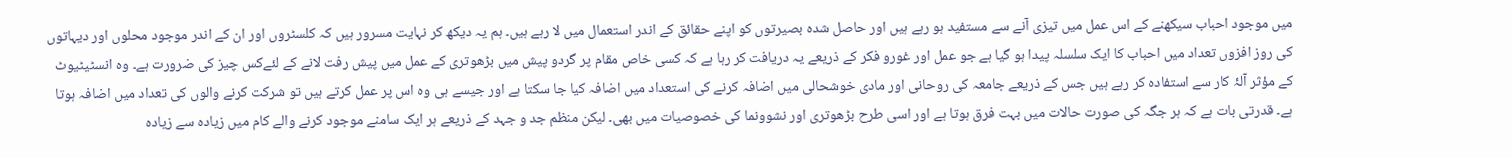میں موجود احباب سیکھنے کے اس عمل میں تیزی آنے سے مستفید ہو رہے ہیں اور حاصل شدہ بصیرتوں کو اپنے حقائق کے اندر استعمال میں لا رہے ہیں۔ ہم یہ دیکھ کر نہایت مسرور ہیں کہ کلسٹروں اور ان کے اندر موجود محلوں اور دیہاتوں کی روز افزوں تعداد میں احباب کا ایک سلسلہ پیدا ہو گیا ہے جو عمل اور غورو فکر کے ذریعے یہ دریافت کر رہا ہے کہ کسی خاص مقام پر گردو پیش میں بڑھوتری کے عمل میں پیش رفت لانے کے لئےکس چیز کی ضرورت ہے۔ وہ انسٹیٹیوٹ کے مؤثر آلۂ کار سے استفادہ کر رہے ہیں جس کے ذریعے جامعہ کی روحانی اور مادی خوشحالی میں اضافہ کرنے کی استعداد میں اضافہ کیا جا سکتا ہے اور جیسے ہی وہ اس پر عمل کرتے ہیں تو شرکت کرنے والوں کی تعداد میں اضافہ ہوتا ہے۔ قدرتی بات ہے کہ ہر جگہ کی صورت حالات میں بہت فرق ہوتا ہے اور اسی طرح بڑھوتری اور نشوونما کی خصوصیات میں بھی۔ لیکن منظم جد و جہد کے ذریعے ہر ایک سامنے موجود کرنے والے کام میں زیادہ سے زیادہ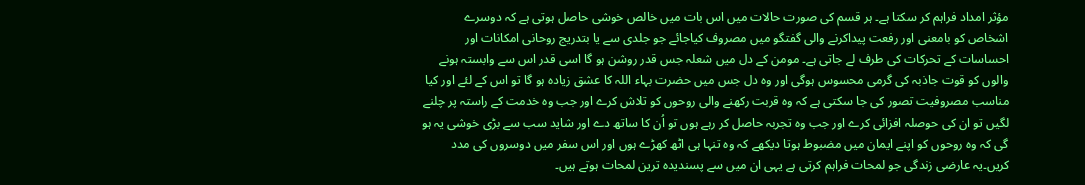مؤثر امداد فراہم کر سکتا ہے۔ ہر قسم کی صورت حالات میں اس بات میں خالص خوشی حاصل ہوتی ہے کہ دوسرے اشخاص کو بامعنی اور رفعت پیداکرنے والی گفتگو میں مصروف کیاجائے جو جلدی سے یا بتدریج روحانی امکانات اور احساسات کے تحرکات کی طرف لے جاتی ہے۔ مومن کے دل میں شعلہ جس قدر روشن ہو گا اسی قدر اس سے وابستہ ہونے والوں کو قوت جاذبہ کی گرمی محسوس ہوگی اور وہ دل جس میں حضرت بہاء اللہ کا عشق زیادہ ہو گا تو اس کے لئے اور کیا مناسب مصروفیت تصور کی جا سکتی ہے کہ وہ قربت رکھنے والی روحوں کو تلاش کرے اور جب وہ خدمت کے راستہ پر چلنے لگیں تو ان کی حوصلہ افزائی کرے اور جب وہ تجربہ حاصل کر رہے ہوں تو اُن کا ساتھ دے اور شاید سب سے بڑی خوشی یہ ہو گی کہ وہ روحوں کو اپنے ایمان میں مضبوط ہوتا دیکھے کہ وہ تنہا ہی اٹھ کھڑے ہوں اور اس سفر میں دوسروں کی مدد کریں۔یہ عارضی زندگی جو لمحات فراہم کرتی ہے یہی ان میں سے پسندیدہ ترین لمحات ہوتے ہیں۔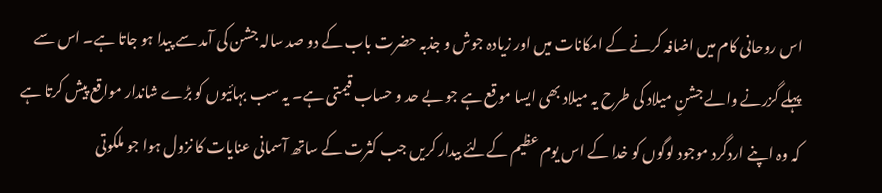اس روحانی کام میں اضافہ کرنے کے امکانات میں اور زیادہ جوش و جذبہ حضرت باب کے دو صد سالہ جشن کی آمد سے پیدا ہو جاتا ہے۔ اس سے پہلے گزرنے والے جشنِ میلاد کی طرح یہ میلاد بھی ایسا موقع ہے جو بے حد و حساب قیمتی ہے۔ یہ سب بہائیوں کو بڑے شاندار مواقع پیش کرتا ہے کہ وہ اپنے اردگرد موجود لوگوں کو خدا کے اس یوم عظیم کےلئے بیدار کریں جب کثرت کے ساتھ آسمانی عنایات کا نزول ہوا جو ملکوتی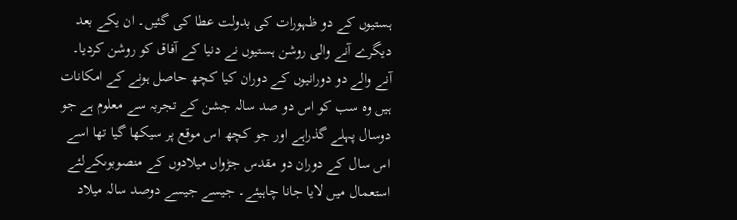ہستیوں کے دو ظہورات کی بدولت عطا کی گئیں۔ ان یکے بعد دیگرے آنے والی روشن ہستیوں نے دنیا کے آفاق کو روشن کردیا۔ آنے والے دو دورانیوں کے دوران کیا کچھ حاصل ہونے کے امکانات ہیں وہ سب کو اس دو صد سالہ جشن کے تجربہ سے معلوم ہے جو دوسال پہلے گذراہے اور جو کچھ اس موقع پر سیکھا گیا تھا اسے اس سال کے دوران دو مقدس جڑواں میلادوں کے منصوبوںکےلئے استعمال میں لایا جانا چاہیئے۔ جیسے جیسے دوصد سالہ میلاد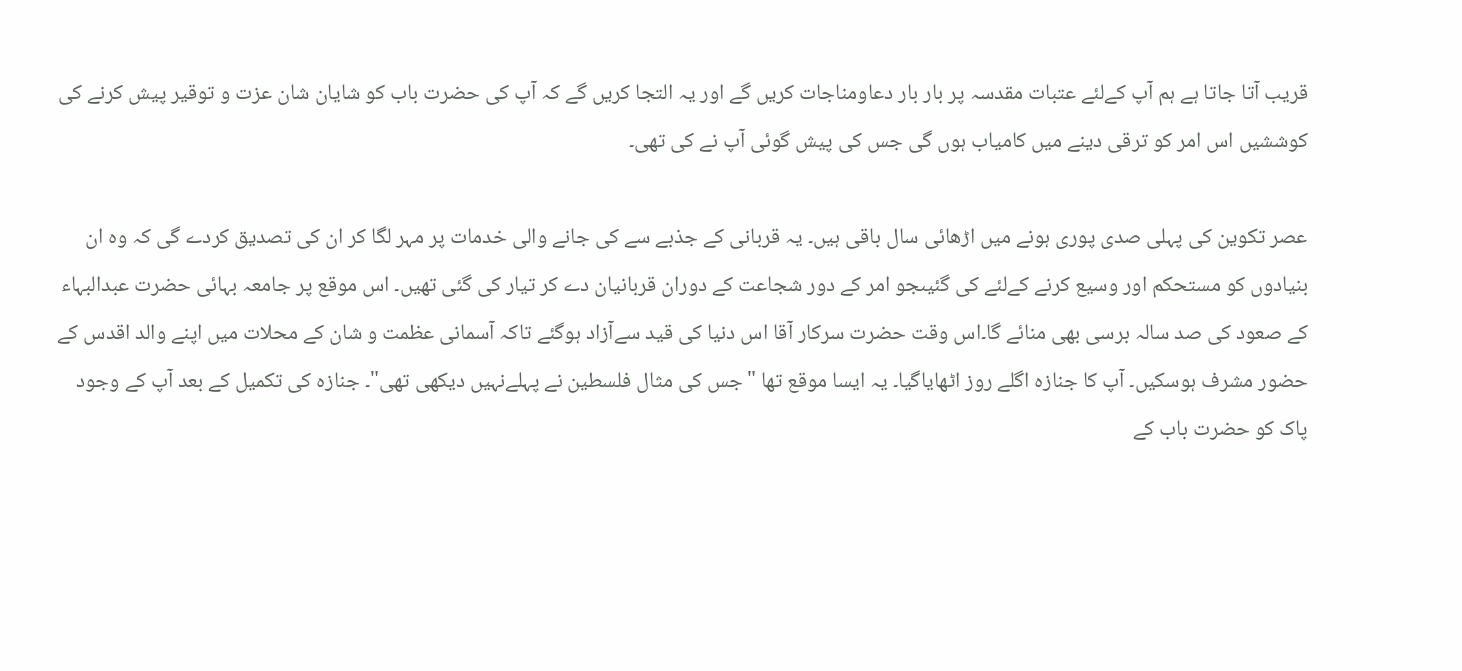قریب آتا جاتا ہے ہم آپ کےلئے عتبات مقدسہ پر بار بار دعاومناجات کریں گے اور یہ التجا کریں گے کہ آپ کی حضرت باب کو شایان شان عزت و توقیر پیش کرنے کی کوششیں اس امر کو ترقی دینے میں کامیاب ہوں گی جس کی پیش گوئی آپ نے کی تھی۔

عصر تکوین کی پہلی صدی پوری ہونے میں اڑھائی سال باقی ہیں۔ یہ قربانی کے جذبے سے کی جانے والی خدمات پر مہر لگا کر ان کی تصدیق کردے گی کہ وہ ان بنیادوں کو مستحکم اور وسیع کرنے کےلئے کی گئیںجو امر کے دور شجاعت کے دوران قربانیان دے کر تیار کی گئی تھیں۔ اس موقع پر جامعہ بہائی حضرت عبدالبہاء کے صعود کی صد سالہ برسی بھی منائے گا۔اس وقت حضرت سرکار آقا اس دنیا کی قید سےآزاد ہوگئے تاکہ آسمانی عظمت و شان کے محلات میں اپنے والد اقدس کے حضور مشرف ہوسکیں۔ آپ کا جنازہ اگلے روز اٹھایاگیا۔ یہ ایسا موقع تھا "جس کی مثال فلسطین نے پہلےنہیں دیکھی تھی"۔ جنازہ کی تکمیل کے بعد آپ کے وجود پاک کو حضرت باب کے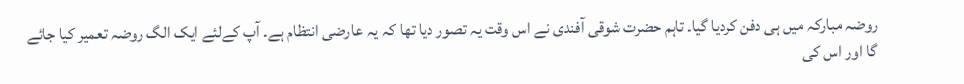روضہ مبارکہ میں ہی دفن کردیا گیا۔ تاہم حضرت شوقی آفندی نے اس وقت یہ تصور دیا تھا کہ یہ عارضی انتظام ہے۔ آپ کےلئے ایک الگ روضہ تعمیر کیا جائے گا اور اس کی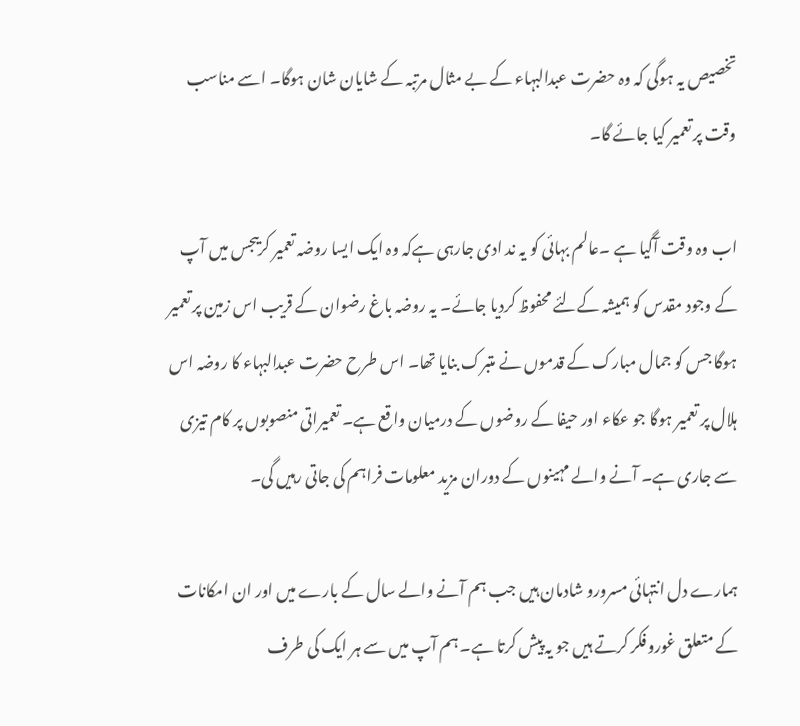تخصیص یہ ہوگی کہ وہ حضرت عبدالبہاء کے بے مثال مرتبہ کے شایان شان ہوگا۔ اسے مناسب وقت پر تعمیر کیا جائے گا۔

اب وہ وقت آگیا ہے ۔عالم بہائی کو یہ ند ادی جارہی ہےکہ وہ ایک ایسا روضہ تعمیر کریںجس میں آپ کے وجود مقدس کو ہمیشہ کےلئے محفوظ کردیا جائے۔ یہ روضہ باغ رضوان کے قریب اس زمین پر تعمیر ہوگا جس کو جمال مبارک کے قدموں نے متبرک بنایا تھا۔ اس طرح حضرت عبدالبہاء کا روضہ اس ہلال پر تعمیر ہوگا جو عکاء اور حیفا کے روضوں کے درمیان واقع ہے۔ تعمیراتی منصوبوں پر کام تیزی سے جاری ہے۔ آنے والے مہینوں کے دوران مزید معلومات فراہم کی جاتی رہیں گی۔

ہمارے دل انتہائی مسرورو شادمان ہیں جب ہم آنے والے سال کے بارے میں اور ان امکانات کے متعلق غوروفکر کرتے ہیں جو یہ پیش کرتا ہے۔ ہم آپ میں سے ہر ایک کی طرف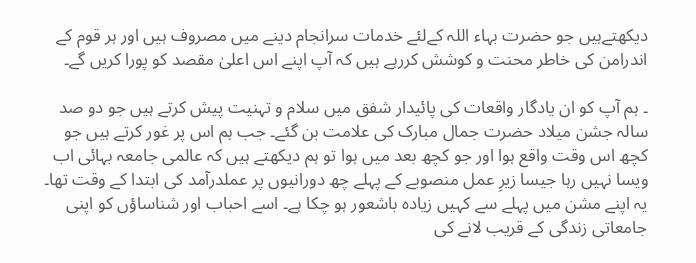دیکھتےہیں جو حضرت بہاء اللہ کےلئے خدمات سرانجام دینے میں مصروف ہیں اور ہر قوم کے اندرامن کی خاطر محنت و کوشش کررہے ہیں کہ آپ اپنے اس اعلیٰ مقصد کو پورا کریں گے۔

۔ ہم آپ کو ان یادگار واقعات کی پائیدار شفق میں سلام و تہنیت پیش کرتے ہیں جو دو صد سالہ جشن میلاد حضرت جمال مبارک کی علامت بن گئے۔ جب ہم اس پر غور کرتے ہیں جو کچھ اس وقت واقع ہوا اور جو کچھ بعد میں ہوا تو ہم دیکھتے ہیں کہ عالمی جامعہ بہائی اب ویسا نہیں رہا جیسا زیرِ عمل منصوبے کے پہلے چھ دورانیوں پر عملدرآمد کی ابتدا کے وقت تھا۔ یہ اپنے مشن میں پہلے سے کہیں زیادہ باشعور ہو چکا ہے۔ اسے احباب اور شناساؤں کو اپنی جامعاتی زندگی کے قریب لانے کی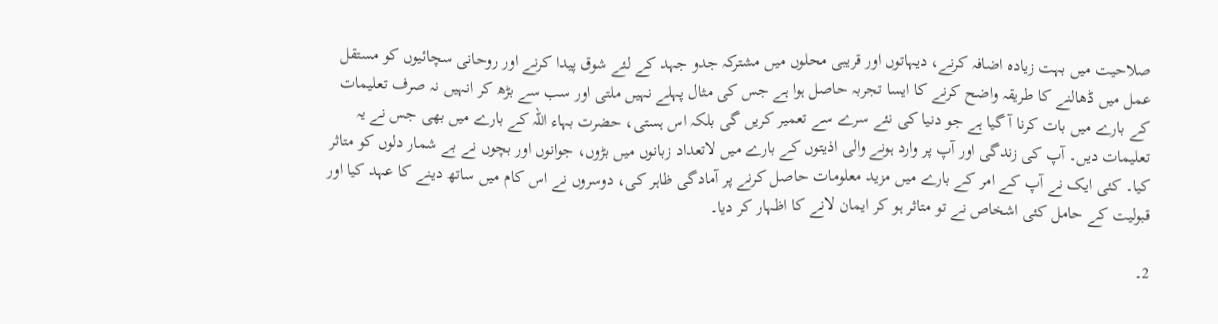صلاحیت میں بہت زیادہ اضافہ کرنے، دیہاتوں اور قریبی محلوں میں مشترکہ جدو جہد کے لئے شوق پیدا کرنے اور روحانی سچائیوں کو مستقل عمل میں ڈھالنے کا طریقہ واضح کرنے کا ایسا تجربہ حاصل ہوا ہے جس کی مثال پہلے نہیں ملتی اور سب سے بڑھ کر انہیں نہ صرف تعلیمات کے بارے میں بات کرنا آ گیا ہے جو دنیا کی نئے سرے سے تعمیر کریں گی بلکہ اس ہستی، حضرت بہاء اللہ کے بارے میں بھی جس نے یہ تعلیمات دیں۔ آپ کی زندگی اور آپ پر وارد ہونے والی اذیتوں کے بارے میں لاتعداد زبانوں میں بڑوں، جوانوں اور بچوں نے بے شمار دلوں کو متاثر کیا۔ کئی ایک نے آپ کے امر کے بارے میں مزید معلومات حاصل کرنے پر آمادگی ظاہر کی، دوسروں نے اس کام میں ساتھ دینے کا عہد کیا اور قبولیت کے حامل کئی اشخاص نے تو متاثر ہو کر ایمان لانے کا اظہار کر دیا۔

2۔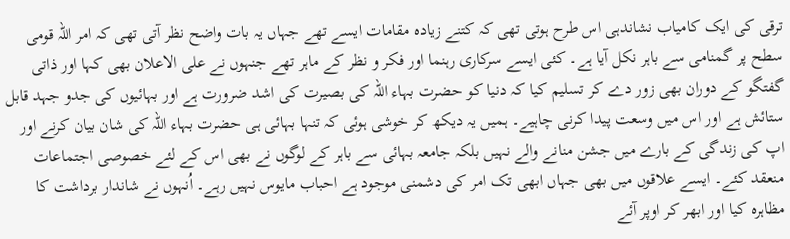ترقی کی ایک کامیاب نشاندہی اس طرح ہوتی تھی کہ کتنے زیادہ مقامات ایسے تھے جہاں یہ بات واضح نظر آتی تھی کہ امر اللہ قومی سطح پر گمنامی سے باہر نکل آیا ہے۔ کئی ایسے سرکاری رہنما اور فکر و نظر کے ماہر تھے جنہوں نے علی الاعلان بھی کہا اور ذاتی گفتگو کے دوران بھی زور دے کر تسلیم کیا کہ دنیا کو حضرت بہاء اللہ کی بصیرت کی اشد ضرورت ہے اور بہائیوں کی جدو جہد قابل ستائش ہے اور اس میں وسعت پیدا کرنی چاہیے۔ ہمیں یہ دیکھ کر خوشی ہوئی کہ تنہا بہائی ہی حضرت بہاء اللہ کی شان بیان کرنے اور اپ کی زندگی کے بارے میں جشن منانے والے نہیں بلکہ جامعہ بہائی سے باہر کے لوگوں نے بھی اس کے لئے خصوصی اجتماعات منعقد کئے۔ ایسے علاقوں میں بھی جہاں ابھی تک امر کی دشمنی موجود ہے احباب مایوس نہیں رہے۔ اُنہوں نے شاندار برداشت کا مظاہرہ کیا اور ابھر کر اوپر آئے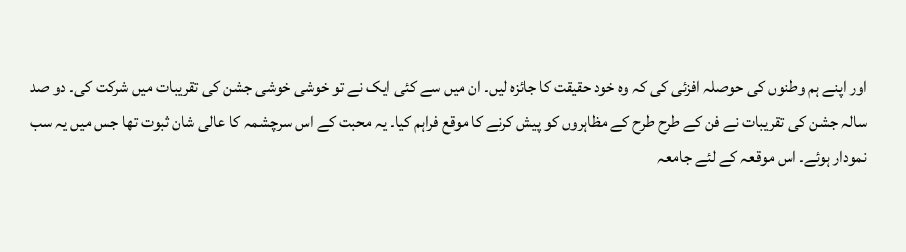اور اپنے ہم وطنوں کی حوصلہ افزئی کی کہ وہ خود حقیقت کا جائزہ لیں۔ ان میں سے کئی ایک نے تو خوشی خوشی جشن کی تقریبات میں شرکت کی۔ دو صد سالہ جشن کی تقریبات نے فن کے طرح طرح کے مظاہروں کو پیش کرنے کا موقع فراہم کیا۔ یہ محبت کے اس سرچشمہ کا عالی شان ثبوت تھا جس میں یہ سب نمودار ہوئے۔ اس موقعہ کے لئے جامعہ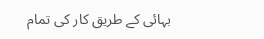بہائی کے طریق کار کی تمام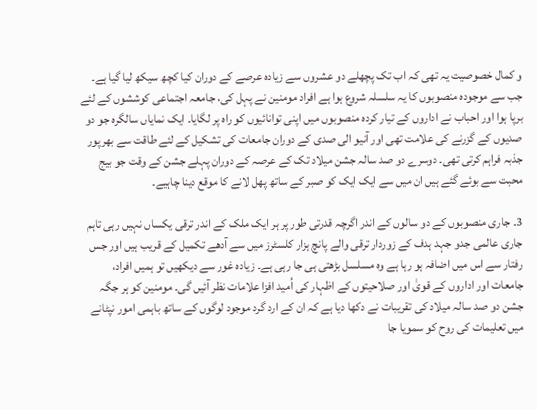و کمال خصوصیت یہ تھی کہ اب تک پچھلے دو عشروں سے زیادہ عرصے کے دوران کیا کچھ سیکھ لیا گیا ہے۔ جب سے موجودہ منصوبوں کا یہ سلسلہ شروع ہوا ہے افراد مومنین نے پہل کی، جامعہ اجتماعی کوششوں کے لئے برپا ہوا اور احباب نے اداروں کے تیار کردہ منصوبوں میں اپنی توانائیوں کو راہ پر لگایا۔ ایک نمایاں سالگرہ جو دو صدیوں کے گزرنے کی علامت تھی اور آنیو الی صدی کے دوران جامعات کی تشکیل کے لئے طاقت سے بھرپور جذبہ فراہم کرتی تھی۔ دوسرے دو صد سالہ جشن میلاد تک کے عرصہ کے دوران پہلے جشن کے وقت جو بیج محبت سے بوئے گئے ہیں ان میں سے ایک ایک کو صبر کے ساتھ پھل لانے کا موقع دینا چاہیے۔

3۔ جاری منصوبوں کے دو سالوں کے اندر اگرچہ قدرتی طور پر ہر ایک ملک کے اندر ترقی یکساں نہیں رہی تاہم جاری عالمی جدو جہد ہدف کے زوردار ترقی والے پانچ ہزار کلسٹرز میں سے آدھے تکمیل کے قریب ہیں اور جس رفتار سے اس میں اضافہ ہو رہا ہے وہ مسلسل بڑھتی ہی جا رہی ہے۔ زیادہ غور سے دیکھیں تو ہمیں افراد، جامعات اور اداروں کے قویٰ اور صلاحیتوں کے اظہار کی اُمید افزا علامات نظر آئیں گی۔ مومنین کو ہر جگہ جشن دو صد سالہ میلاد کی تقریبات نے دکھا دیا ہے کہ ان کے ارد گرد موجود لوگوں کے ساتھ باہمی امور نپٹانے میں تعلیمات کی روح کو سمویا جا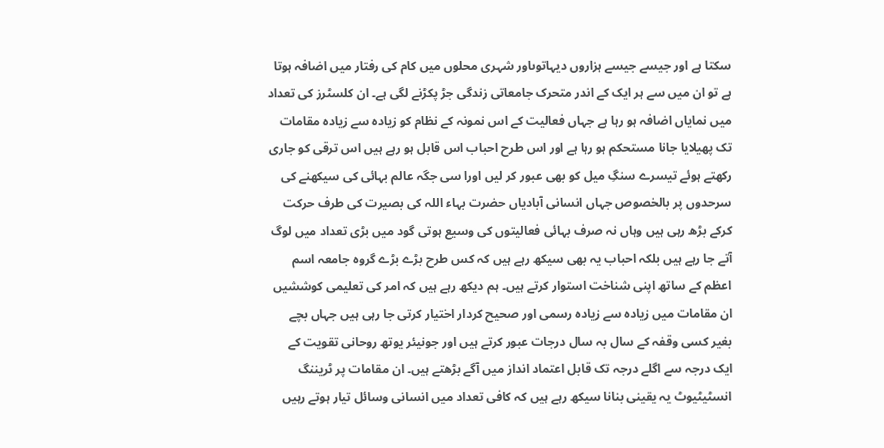سکتا ہے اور جیسے جیسے ہزاروں دیہاتوںاور شہری محلوں میں کام کی رفتار میں اضافہ ہوتا ہے تو ان میں سے ہر ایک کے اندر متحرک جامعاتی زندگی جڑ پکڑنے لگی ہے۔ ان کلسٹرز کی تعداد میں نمایاں اضافہ ہو رہا ہے جہاں فعالیت کے اس نمونہ کے نظام کو زیادہ سے زیادہ مقامات تک پھیلایا جانا مستحکم ہو رہا ہے اور اس طرح احباب اس قابل ہو رہے ہیں اس ترقی کو جاری رکھتے ہوئے تیسرے سنگِ میل کو بھی عبور کر لیں اورا سی جگہ عالم بہائی کی سیکھنے کی سرحدوں پر بالخصوص جہاں انسانی آبادیاں حضرت بہاء اللہ کی بصیرت کی طرف حرکت کرکے بڑھ رہی ہیں وہاں نہ صرف بہائی فعالیتوں کی وسیع ہوتی گود میں بڑی تعداد میں لوگ آتے جا رہے ہیں بلکہ احباب یہ بھی سیکھ رہے ہیں کہ کس طرح بڑے بڑے گروہ جامعہ اسم اعظم کے ساتھ اپنی شناخت استوار کرتے ہیں۔ ہم دیکھ رہے ہیں کہ امر کی تعلیمی کوششیں ان مقامات میں زیادہ سے زیادہ رسمی اور صحیح کردار اختیار کرتی جا رہی ہیں جہاں بچے بغیر کسی وقفہ کے سال بہ سال درجات عبور کرتے ہیں اور جونیئر یوتھ روحانی تقویت کے ایک درجہ سے اگلے درجہ تک قابل اعتماد انداز میں آگے بڑھتے ہیں۔ ان مقامات پر ٹریننگ انسٹیٹیوٹ یہ یقینی بنانا سیکھ رہے ہیں کہ کافی تعداد میں انسانی وسائل تیار ہوتے رہیں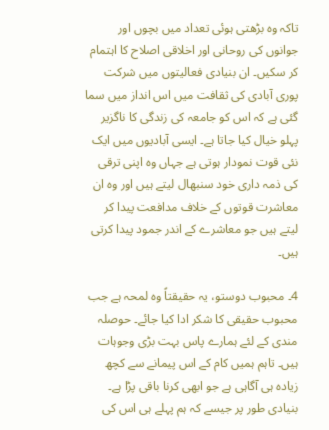تاکہ وہ بڑھتی ہوئی تعداد میں بچوں اور جوانوں کی روحانی اور اخلاقی اصلاح کا اہتمام کر سکیں۔ ان بنیادی فعالیتوں میں شرکت پوری آبادی کی ثقافت میں اس انداز میں سما گئی ہے کہ اس کو جامعہ کی زندگی کا ناگزیر پہلو خیال کیا جاتا ہے۔ ایسی آبادیوں میں ایک نئی قوت نمودار ہوتی ہے جہاں وہ اپنی ترقی کی ذمہ داری خود سنبھال لیتے ہیں اور وہ ان معاشرت قوتوں کے خلاف مدافعت پیدا کر لیتے ہیں جو معاشرے کے اندر جمود پیدا کرتی ہیں۔

4۔ محبوب دوستو، یہ حقیقتاً وہ لمحہ ہے جب محبوب حقیقی کا شکر ادا کیا جائے۔ حوصلہ مندی کے لئے ہمارے پاس بہت بڑی وجوہات ہیں۔ تاہم ہمیں کام کے اس پیمانے سے کچھ زیادہ ہی آگاہی ہے جو ابھی کرنا باقی پڑا ہے۔ بنیادی طور پر جیسے کہ ہم پہلے ہی اس کی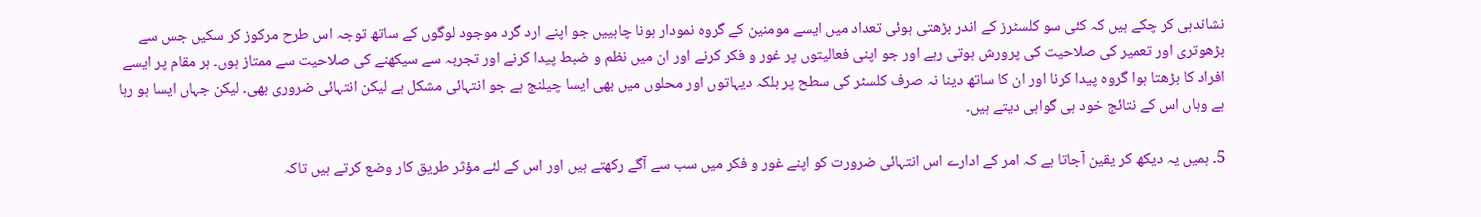نشاندہی کر چکے ہیں کہ کئی سو کلسٹرز کے اندر بڑھتی ہوئی تعداد میں ایسے مومنین کے گروہ نمودار ہونا چاہییں جو اپنے ارد گرد موجود لوگوں کے ساتھ توجہ اس طرح مرکوز کر سکیں جس سے بڑھوتری اور تعمیر کی صلاحیت کی پرورش ہوتی رہے اور جو اپنی فعالیتوں پر غور و فکر کرنے اور ان میں نظم و ضبط پیدا کرنے اور تجربہ سے سیکھنے کی صلاحیت سے ممتاز ہوں۔ ہر مقام پر ایسے افراد کا بڑھتا ہوا گروہ پیدا کرنا اور ان کا ساتھ دینا نہ صرف کلسٹر کی سطح پر بلکہ دیہاتوں اور محلوں میں بھی ایسا چیلنج ہے جو انتہائی مشکل ہے لیکن انتہائی ضروری بھی۔ لیکن جہاں ایسا ہو رہا ہے وہاں اس کے نتائج خود ہی گواہی دیتے ہیں۔

5۔ ہمیں یہ دیکھ کر یقین آجاتا ہے کہ امر کے ادارے اس انتہائی ضرورت کو اپنے غور و فکر میں سب سے آگے رکھتے ہیں اور اس کے لئے مؤثر طریق کار وضع کرتے ہیں تاکہ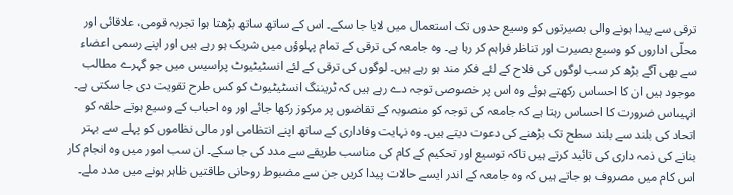ترقی سے پیدا ہونے والی بصیرتوں کو وسیع حدوں تک استعمال میں لایا جا سکے۔ اس کے ساتھ ساتھ بڑھتا ہوا تجربہ قومی، علاقائی اور محلّی اداروں کو وسیع بصیرت اور تناظر فراہم کر رہا ہے۔ وہ جامعہ کی ترقی کے تمام پہلوؤں میں شریک ہو رہے ہیں اور اپنے رسمی اعضاء سے بھی آگے بڑھ کر سب لوگوں کی فلاح کے لئے فکر مند ہو رہے ہیں۔ لوگوں کی ترقی کے لئے انسٹیٹیوٹ پراسیس میں جو گہرے مطالب موجود ہیں ان کا احساس رکھتے ہوئے وہ اس پر خصوصی توجہ دے رہے ہیں کہ ٹریننگ انسٹیٹیوٹ کو کس طرح تقویت دی جا سکتی ہے۔ انہیںاس ضرورت کا احساس رہتا ہے کہ جامعہ کی توجہ کو منصوبہ کے تقاضوں پر مرکوز رکھا جائے اور وہ احباب کے وسیع ہوتے حلقہ کو اتحاد کی بلند سے بلند سطح تک بڑھنے کی دعوت دیتے ہیں۔ وہ نہایت وفاداری کے ساتھ اپنے انتظامی اور مالی نظاموں کو پہلے سے بہتر بنانے کی ذمہ داری کی تائید کرتے ہیں تاکہ توسیع اور تحکیم کے کام کی مناسب طریقے سے مدد کی جا سکے۔ ان سب امور میں وہ انجام کار اس کام میں مصروف ہو جاتے ہیں کہ وہ جامعہ کے اندر ایسے حالات پیدا کریں جن سے مضبوط روحانی طاقتیں ظاہر ہونے میں مدد ملے۔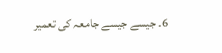6۔ جیسے جیسے جامعہ کی تعمیر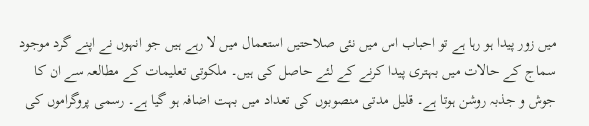میں زور پیدا ہو رہا ہے تو احباب اس میں نئی صلاحتیں استعمال میں لا رہے ہیں جو انہوں نے اپنے گرد موجود سماج کے حالات میں بہتری پیدا کرنے کے لئے حاصل کی ہیں۔ ملکوتی تعلیمات کے مطالعہ سے ان کا جوش و جذبہ روشن ہوتا ہے۔ قلیل مدتی منصوبوں کی تعداد میں بہت اضافہ ہو گیا ہے۔ رسمی پروگراموں کی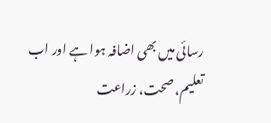رسائی میں بھی اضافہ ہوا ہے اور اب تعلیم، صحت، زراعت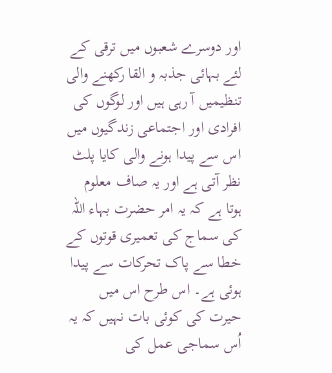اور دوسرے شعبوں میں ترقی کے لئے بہائی جذبہ و القا رکھنے والی تنظیمیں آ رہی ہیں اور لوگوں کی افرادی اور اجتماعی زندگیوں میں اس سے پیدا ہونے والی کایا پلٹ نظر آتی ہے اور یہ صاف معلوم ہوتا ہے کہ یہ امر حضرت بہاء اللہ کی سماج کی تعمیری قوتوں کے خطا سے پاک تحرکات سے پیدا ہوئی ہے۔ اس طرح اس میں حیرت کی کوئی بات نہیں کہ یہ اُس سماجی عمل کی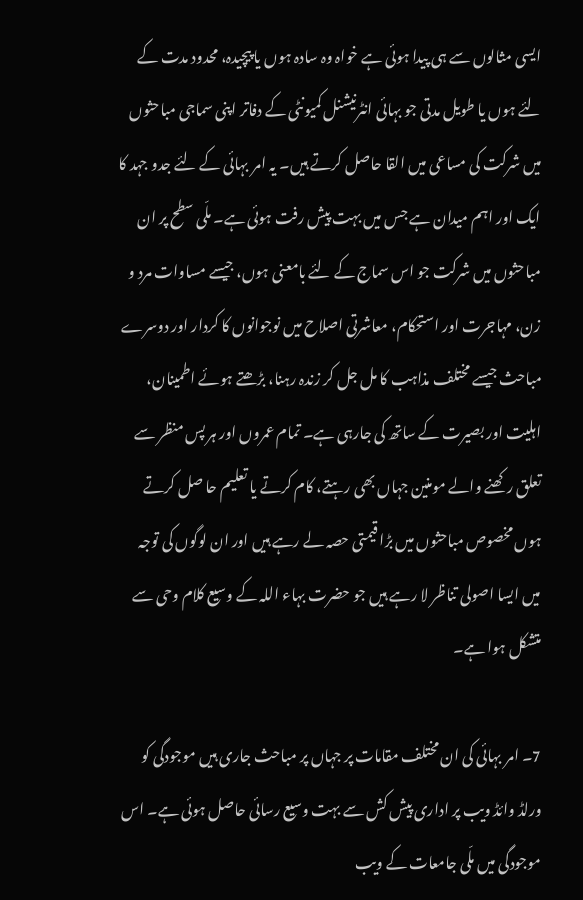ایسی مثالوں سے ہی پیدا ہوئی ہے خواہ وہ سادہ ہوں یا پیچیدہ، محدود مدت کے لئے ہوں یا طویل مدتی جو بہائی انٹرنیشنل کمیونٹی کے دفاتر اپنی سماجی مباحثوں میں شرکت کی مساعی میں القا حاصل کرتے ہیں۔ یہ امر بہائی کے لئے جدو جہد کا ایک اور اہم میدان ہے جس میں بہت پیش رفت ہوئی ہے۔ ملّی سطح پر ان مباحثوں میں شرکت جو اس سماج کے لئے بامعنی ہوں، جیسے مساوات مرد و زن، مہاجرت اور استحکام، معاشرتی اصلاح میں نوجوانوں کا کردار اور دوسرے مباحث جیسے مختلف مذاہب کا مل جل کر زندہ رہنا، بڑھتے ہوئے اطمینان، اہلیت اور بصیرت کے ساتھ کی جارہی ہے۔ تمام عمروں اور ہر پس منظر سے تعلق رکھنے والے مومنین جہاں بھی رہتے، کام کرتے یا تعلیم حا صل کرتے ہوں مخصوص مباحثوں میں بڑا قیمتی حصہ لے رہے ہیں اور ان لوگوں کی توجہ میں ایسا اصولی تناظر لا رہے ہیں جو حضرت بہاء اللہ کے وسیع کلام وحی سے متشکل ہوا ہے۔

7۔ امر بہائی کی ان مختلف مقامات پر جہاں پر مباحث جاری ہیں موجودگی کو ورلڈ وائڈ ویب پر اداری پیش کش سے بہت وسیع رسائی حاصل ہوئی ہے۔ اس موجودگی میں ملّی جامعات کے ویب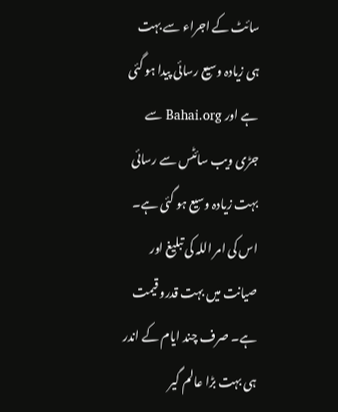سائٹ کے اجراء سے بہت ہی زیادہ وسیع رسائی پیدا ہو گئی ہے اور Bahai.org سے جڑی ویب سائٹس سے رسائی بہت زیادہ وسیع ہو گئی ہے۔ اس کی امر اللہ کی تبلیغ اور صیانت میں بہت قدرو قیمت ہے۔ صرف چند ایام کے اندر ہی بہت بڑا عالم گیر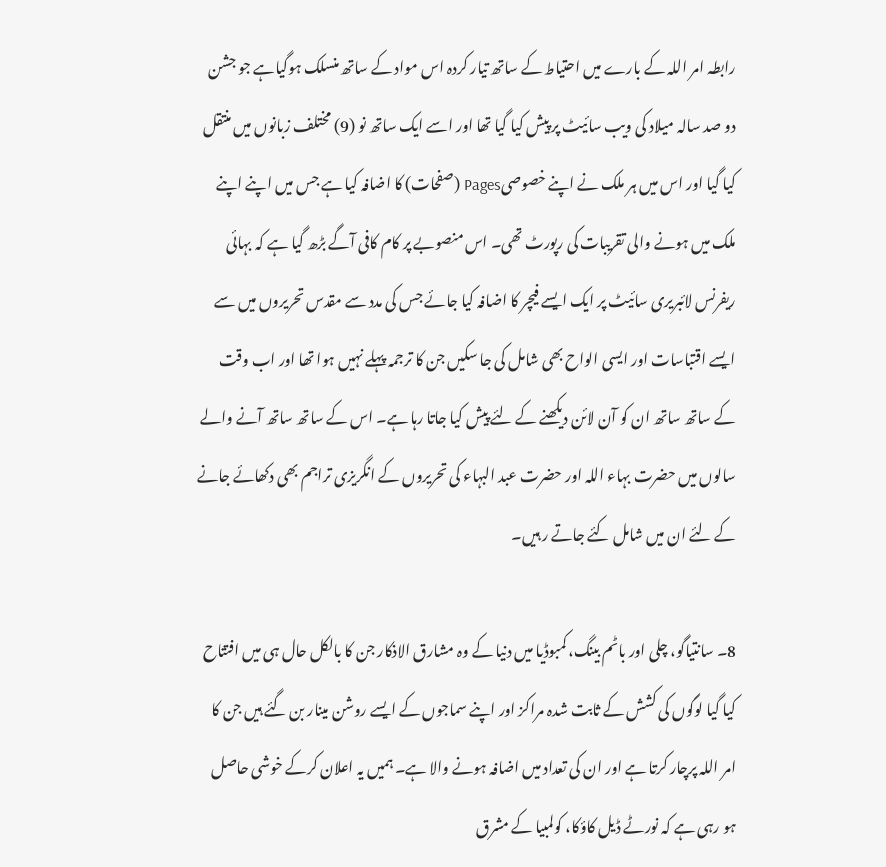رابطہ امر اللہ کے بارے میں احتیاط کے ساتھ تیار کردہ اس مواد کے ساتھ منسلک ہوگیاہے جو جشن دو صد سالہ میلاد کی ویب سائیٹ پر پیش کیا گیا تھا اور اسے ایک ساتھ نو (9) مختلف زبانوں میں منتقل کیا گیا اور اس میں ہر ملک نے اپنے خصوصیPages (صفحات) کا اضافہ کیا ہے جس میں اپنے اپنے ملک میں ہونے والی تقریبات کی رپورٹ تھی۔ اس منصوبے پر کام کافی آگے بڑھ گیا ہے کہ بہائی ریفرنس لائبریری سائیٹ پر ایک ایسے فیچر کا اضافہ کیا جائے جس کی مدد سے مقدس تحریروں میں سے ایسے اقتباسات اور ایسی الواح بھی شامل کی جا سکیں جن کا ترجمہ پہلے نہیں ہوا تھا اور اب وقت کے ساتھ ساتھ ان کو آن لائن دیکھنے کے لئے پیش کیا جاتا رہا ہے۔ اس کے ساتھ ساتھ آنے والے سالوں میں حضرت بہاء اللہ اور حضرت عبد البہاء کی تحریروں کے انگریزی تراجم بھی دکھائے جانے کے لئے ان میں شامل کئے جاتے ر ہیں۔

8۔ سانتیاگو، چلی اور باٹم بینگ، کمبوڈیا میں دنیا کے وہ مشارق الاذکار جن کا بالکل حال ہی میں افتتاح کیا گیا لوگوں کی کشش کے ثابت شدہ مراکز اور اپنے سماجوں کے ایسے روشن مینار بن گئے ہیں جن کا امر اللہ پرچار کرتا ہے اور ان کی تعداد میں اضافہ ہونے والا ہے۔ ہمیں یہ اعلان کرکے خوشی حاصل ہو رہی ہے کہ نورٹے ڈیل کاؤکا، کولمبیا کے مشرق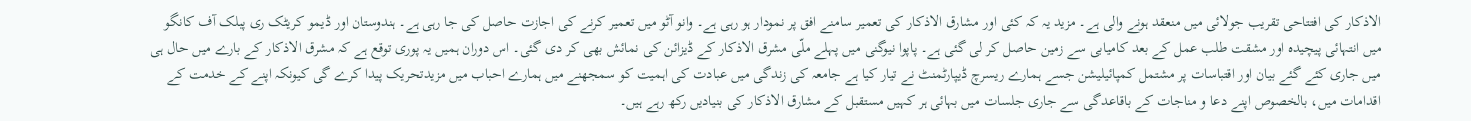الاذکار کی افتتاحی تقریب جولائی میں منعقد ہونے والی ہے۔ مزید یہ کہ کئی اور مشارق الاذکار کی تعمیر سامنے افق پر نمودار ہو رہی ہے۔ وانو آٹو میں تعمیر کرنے کی اجازت حاصل کی جا رہی ہے۔ ہندوستان اور ڈیمو کریٹک ری پبلک آف کانگو میں انتہائی پیچیدہ اور مشقت طلب عمل کے بعد کامیابی سے زمین حاصل کر لی گئی ہے۔ پاپوا نیوگنی میں پہلے ملّی مشرق الاذکار کے ڈیزائن کی نمائش بھی کر دی گئی۔ اس دوران ہمیں یہ پوری توقع ہے کہ مشرق الاذکار کے بارے میں حال ہی میں جاری کئے گئے بیان اور اقتباسات پر مشتمل کمپائیلیشن جسے ہمارے ریسرچ ڈیپارٹمنٹ نے تیار کیا ہے جامعہ کی زندگی میں عبادت کی اہمیت کو سمجھنے میں ہمارے احباب میں مزیدتحریک پیدا کرے گی کیونکہ اپنے کے خدمت کے اقدامات میں، بالخصوص اپنے دعا و مناجات کے باقاعدگی سے جاری جلسات میں بہائی ہر کہیں مستقبل کے مشارق الاذکار کی بنیادیں رکھ رہے ہیں۔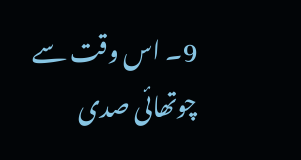9۔ اس وقت سے چوتھائی صدی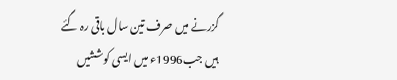گزرنے میں صرف تین سال باقی رہ گئے ہیں جب1996ء میں ایسی کوششیں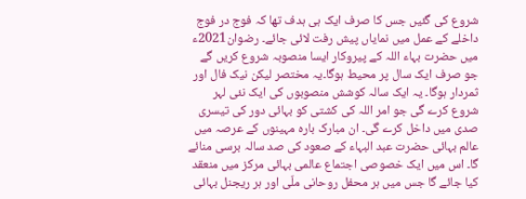شروع کی گئیں جس کا صرف ایک ہی ہدف تھا کہ فوج در فوج داخلے کے عمل میں نمایاں پیش رفت لائی جائے۔ رضوان2021ء میں حضرت بہاء اللہ کے پیروکار ایسا منصوبہ شروع کریں گے جو صرف ایک سال پر محیط ہوگا۔یہ مختصر لیکن نیک فال اور ثمردار ہوگا۔ یہ ایک سالہ کوشش منصوبوں کی ایک نئی لہر شروع کرے گی جو امر اللہ کی کشتی کو بہائی دور کی تیسری صدی میں داخل کرے گی۔ ان مبارک بارہ مہینوں کے عرصہ میں عالم بہائی حضرت عبد البہاء کے صعود کی صد سالہ برسی منائے گا۔ اس میں ایک خصوصی اجتماع عالمی بہائی مرکز میں منعقد کیا جائے گا جس میں ہر محفل روحانی ملّی اور ہر ریجنل بہائی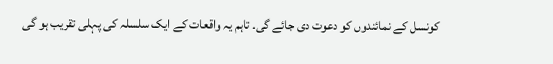کونسل کے نمائندوں کو دعوت دی جائے گی۔ تاہم یہ واقعات کے ایک سلسلہ کی پہلی تقریب ہو گی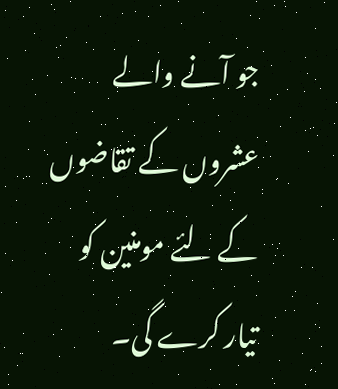جو آنے والے عشروں کے تقاضوں کے لئے مومنین کو تیار کرے گی۔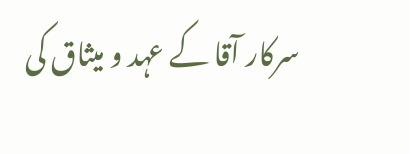سرکار آقا کے عہد و میثاق کی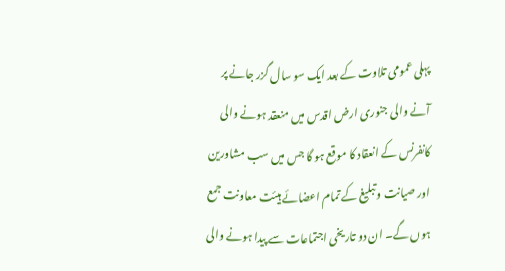پہلی عمومی تلاوت کے بعد ایک سو سال گزر جانے پر آنے والی جنوری ارض اقدس میں منعقد ہونے والی کانفرنس کے انعقاد کا موقع ہو گا جس میں سب مشاورین اور صیانت و تبلیغ کے تمام اعضائے ہیئت معاونت جمع ہوں گے۔ ان دو تاریخی اجتماعات سے پیدا ہونے والی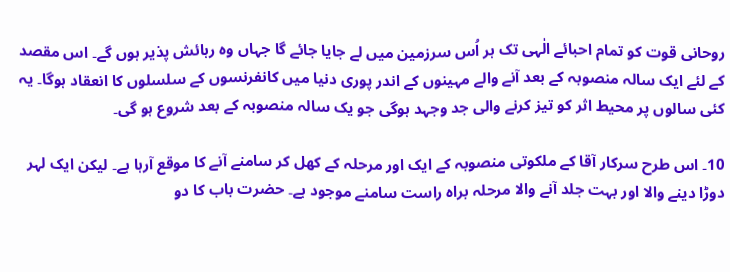روحانی قوت کو تمام احبائے الٰہی تک ہر اُس سرزمین میں لے جایا جائے گا جہاں وہ رہائش پذیر ہوں گے۔ اس مقصد کے لئے ایک سالہ منصوبہ کے بعد آنے والے مہینوں کے اندر پوری دنیا میں کانفرنسوں کے سلسلوں کا انعقاد ہوگا۔ یہ کئی سالوں پر محیط اثر کو تیز کرنے والی جد وجہد ہوگی جو یک سالہ منصوبہ کے بعد شروع ہو گی۔

10۔ اس طرح سرکار آقا کے ملکوتی منصوبہ کے ایک اور مرحلہ کے کھل کر سامنے آنے کا موقع آرہا ہے۔ لیکن ایک لہر دوڑا دینے والا اور بہت جلد آنے والا مرحلہ براہ راست سامنے موجود ہے۔ حضرت باب کا دو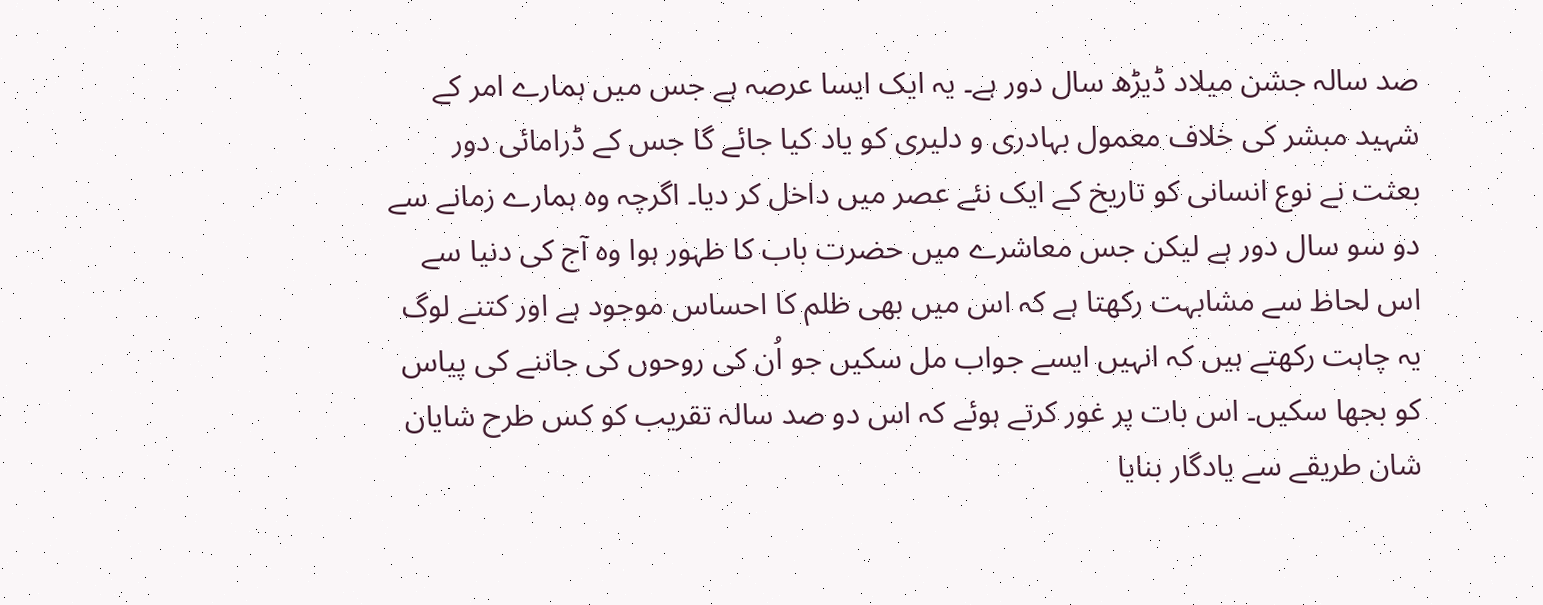صد سالہ جشن میلاد ڈیڑھ سال دور ہے۔ یہ ایک ایسا عرصہ ہے جس میں ہمارے امر کے شہید مبشر کی خلاف معمول بہادری و دلیری کو یاد کیا جائے گا جس کے ڈرامائی دور بعثت نے نوع انسانی کو تاریخ کے ایک نئے عصر میں داخل کر دیا۔ اگرچہ وہ ہمارے زمانے سے دو سو سال دور ہے لیکن جس معاشرے میں حضرت باب کا ظہور ہوا وہ آج کی دنیا سے اس لحاظ سے مشابہت رکھتا ہے کہ اس میں بھی ظلم کا احساس موجود ہے اور کتنے لوگ یہ چاہت رکھتے ہیں کہ انہیں ایسے جواب مل سکیں جو اُن کی روحوں کی جاننے کی پیاس کو بجھا سکیں۔ اس بات پر غور کرتے ہوئے کہ اس دو صد سالہ تقریب کو کس طرح شایان شان طریقے سے یادگار بنایا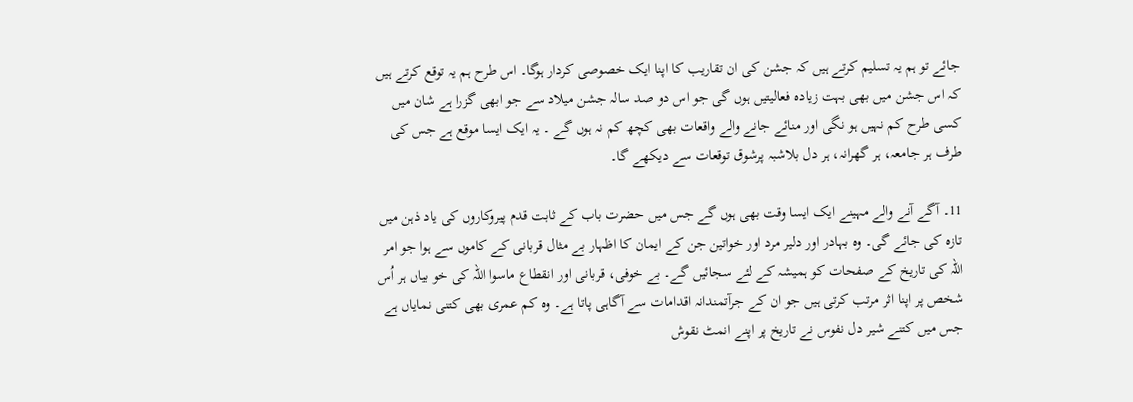جائے تو ہم یہ تسلیم کرتے ہیں کہ جشن کی ان تقاریب کا اپنا ایک خصوصی کردار ہوگا۔ اس طرح ہم یہ توقع کرتے ہیں کہ اس جشن میں بھی بہت زیادہ فعالیتیں ہوں گی جو اس دو صد سالہ جشن میلاد سے جو ابھی گزرا ہے شان میں کسی طرح کم نہیں ہو نگی اور منائے جانے والے واقعات بھی کچھ کم نہ ہوں گے ۔ یہ ایک ایسا موقع ہے جس کی طرف ہر جامعہ، ہر گھرانہ، ہر دل بلاشبہ پرشوق توقعات سے دیکھے گا۔

11۔ آگے آنے والے مہینے ایک ایسا وقت بھی ہوں گے جس میں حضرت باب کے ثابت قدم پیروکاروں کی یاد ذہن میں تازہ کی جائے گی۔ وہ بہادر اور دلیر مرد اور خواتین جن کے ایمان کا اظہار بے مثال قربانی کے کاموں سے ہوا جو امر اللہ کی تاریخ کے صفحات کو ہمیشہ کے لئے سجائیں گے۔ بے خوفی، قربانی اور انقطاع ماسوا اللہ کی خو بیاں ہر اُس شخص پر اپنا اثر مرتب کرتی ہیں جو ان کے جرآتمندانہ اقدامات سے آگاہی پاتا ہے۔ وہ کم عمری بھی کتنی نمایاں ہے جس میں کتنے شیر دل نفوس نے تاریخ پر اپنے انمٹ نقوش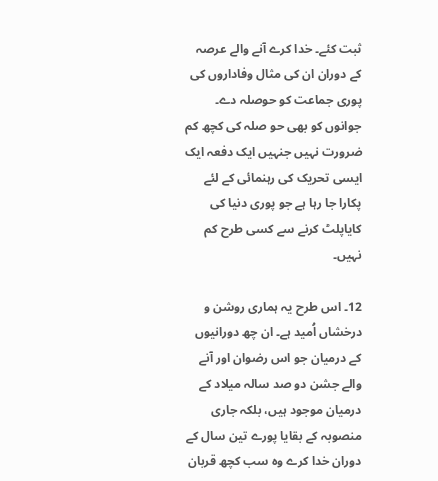ثبت کئے۔ خدا کرے آنے والے عرصہ کے دوران ان کی مثال وفاداروں کی پوری جماعت کو حوصلہ دے۔ جوانوں کو بھی حو صلہ کی کچھ کم ضرورت نہیں جنہیں ایک دفعہ ایک ایسی تحریک کی رہنمائی کے لئے پکارا جا رہا ہے جو پوری دنیا کی کایاپلٹ کرنے سے کسی طرح کم نہیں۔

12۔ اس طرح یہ ہماری روشن و درخشاں اُمید ہے۔ ان چھ دورانیوں کے درمیان جو اس رضوان اور آنے والے جشن دو صد سالہ میلاد کے درمیان موجود ہیں، بلکہ جاری منصوبہ کے بقایا پورے تین سال کے دوران خدا کرے وہ سب کچھ قربان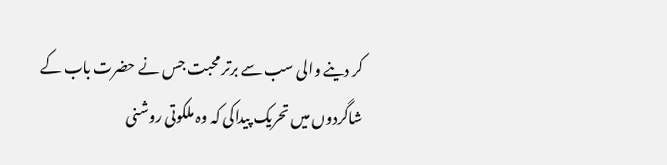کر دینے والی سب سے برتر محبت جس نے حضرت باب کے شاگردوں میں تحریک پیداکی کہ وہ ملکوتی روشنی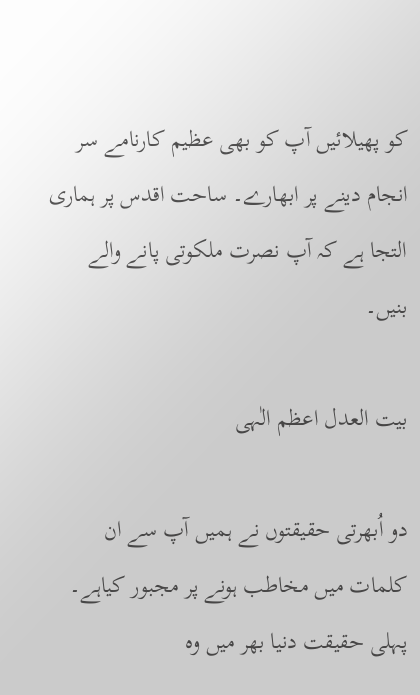کو پھیلائیں آپ کو بھی عظیم کارنامے سر انجام دینے پر ابھارے۔ ساحت اقدس پر ہماری التجا ہے کہ آپ نصرت ملکوتی پانے والے بنیں۔

بیت العدل اعظم الٰہی

دو اُبھرتی حقیقتوں نے ہمیں آپ سے ان کلمات میں مخاطب ہونے پر مجبور کیاہے۔ پہلی حقیقت دنیا بھر میں وہ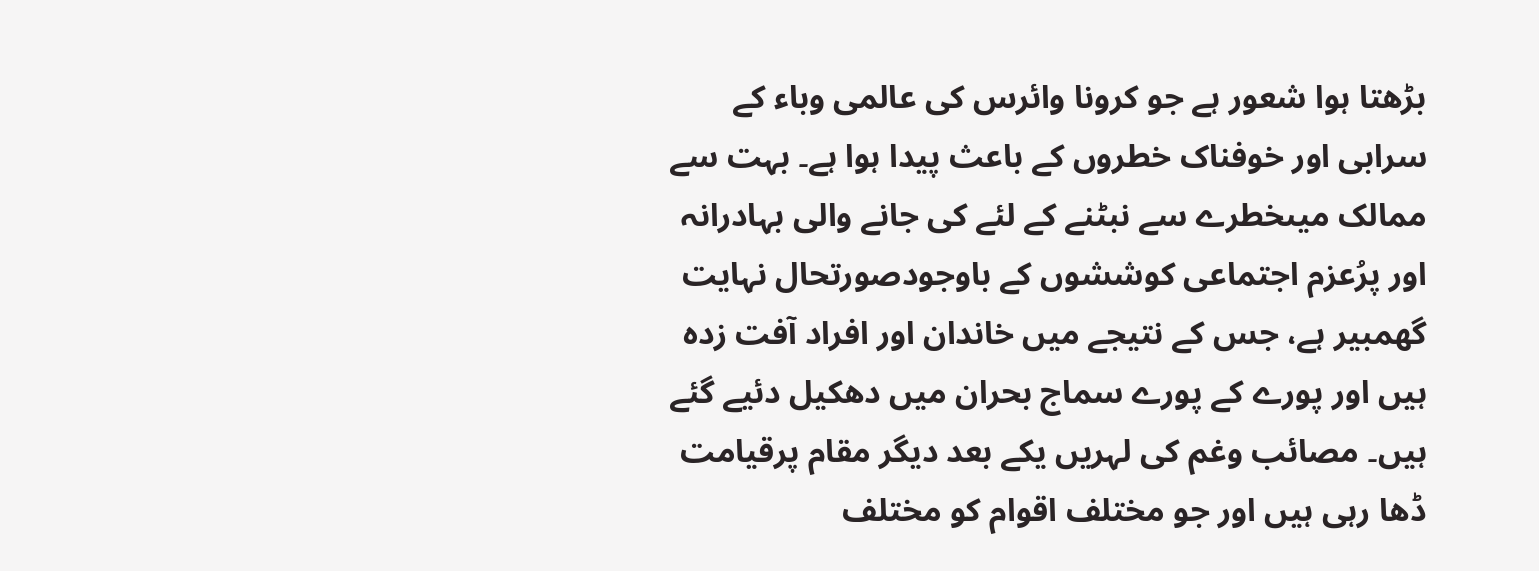بڑھتا ہوا شعور ہے جو کرونا وائرس کی عالمی وباء کے سرابی اور خوفناک خطروں کے باعث پیدا ہوا ہے۔ بہت سے ممالک میںخطرے سے نبٹنے کے لئے کی جانے والی بہادرانہ اور پرُعزم اجتماعی کوششوں کے باوجودصورتحال نہایت گھمبیر ہے، جس کے نتیجے میں خاندان اور افراد آفت زدہ ہیں اور پورے کے پورے سماج بحران میں دھکیل دئیے گئے ہیں۔ مصائب وغم کی لہریں یکے بعد دیگر مقام پرقیامت ڈھا رہی ہیں اور جو مختلف اقوام کو مختلف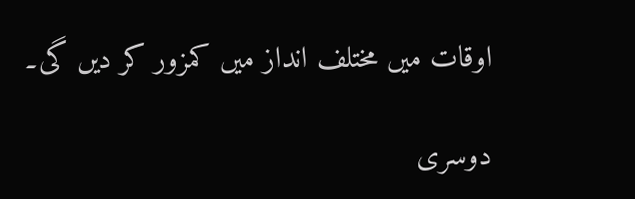اوقات میں مختلف انداز میں کمزور کر دیں گی۔

دوسری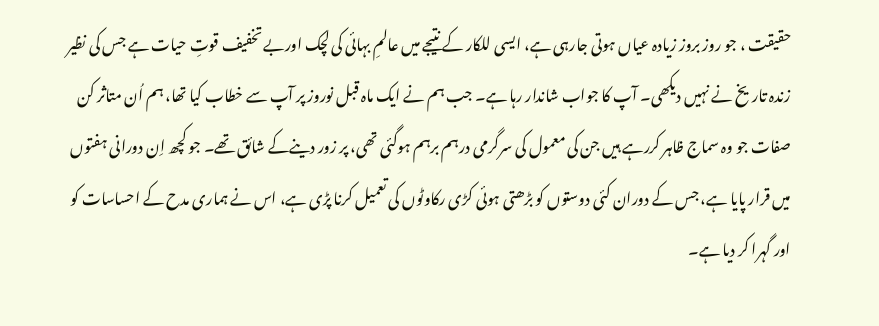حقیقت ، جو روز بروز زیادہ عیاں ہوتی جارہی ہے، ایسی للکار کے نتیجے میں عالمِ بہائی کی لچک اوربے تخفیف قوتِ حیات ہے جس کی نظیر زندہ تاریخ نے نہیں دیکھی۔ آپ کا جواب شاندار رہا ہے۔ جب ہم نے ایک ماہ قبل نوروز پر آپ سے خطاب کیا تھا، ہم اُن متاثر کن صفات جو وہ سماج ظاہر کررہے ہیں جن کی معمول کی سرگرمی درہم برہم ہوگئی تھی، پر زور دینےکے شائق تھے۔ جو کچھ اِن دورانی ہفتوں میں قرار پایا ہے، جس کے دوران کئی دوستوں کو بڑھتی ہوئی کڑی رکاوٹوں کی تعمیل کرنا پڑی ہے، اس نے ہماری مدح کے احساسات کو اور گہرا کر دیا ہے۔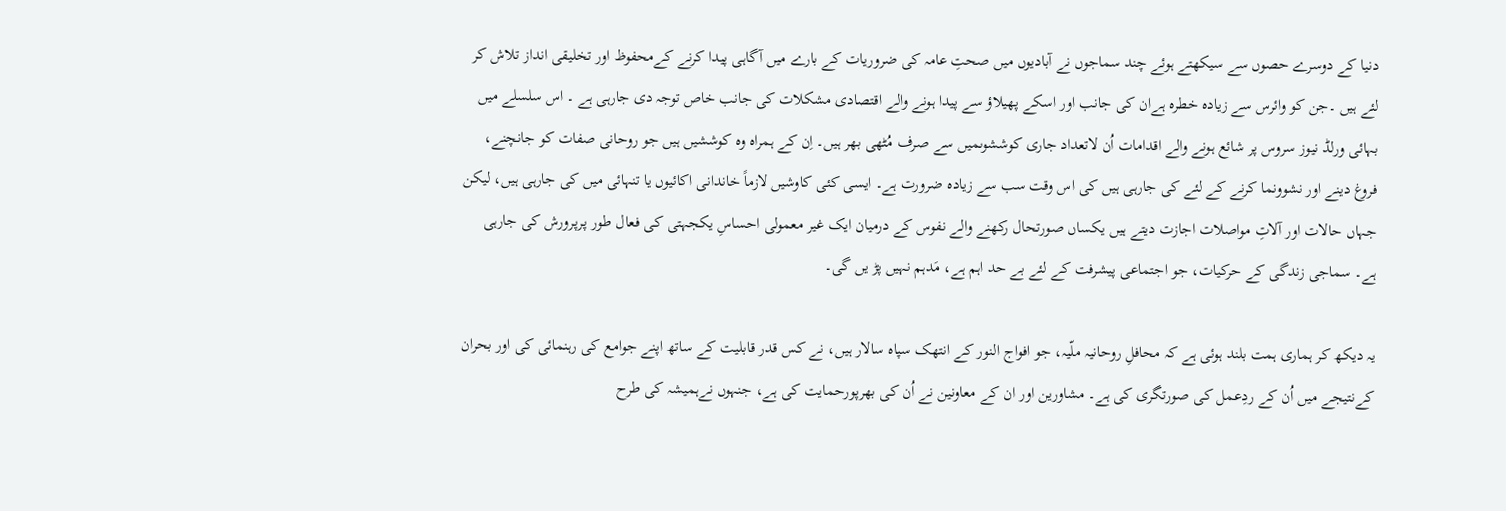دنیا کے دوسرے حصوں سے سیکھتے ہوئے چند سماجوں نے آبادیوں میں صحتِ عامہ کی ضروریات کے بارے میں آگاہی پیدا کرنے کےمحفوظ اور تخلیقی انداز تلاش کر لئے ہیں ۔جن کو وائرس سے زیادہ خطرہ ہےان کی جانب اور اسکے پھیلاؤ سے پیدا ہونے والے اقتصادی مشکلات کی جانب خاص توجہ دی جارہی ہے ۔ اس سلسلے میں بہائی ورلڈ نیوز سروس پر شائع ہونے والے اقدامات اُن لاتعداد جاری کوششوںمیں سے صرف مُٹھی بھر ہیں۔ اِن کے ہمراہ وہ کوششیں ہیں جو روحانی صفات کو جانچنے، فروغ دینے اور نشوونما کرنے کے لئے کی جارہی ہیں کی اس وقت سب سے زیادہ ضرورت ہے۔ ایسی کئی کاوشیں لازماً خاندانی اکائیوں یا تنہائی میں کی جارہی ہیں، لیکن جہاں حالات اور آلاتِ مواصلات اجازت دیتے ہیں یکساں صورتحال رکھنے والے نفوس کے درمیان ایک غیر معمولی احساسِ یکجہتی کی فعال طور پرپرورش کی جارہی ہے۔ سماجی زندگی کے حرکیات، جو اجتماعی پیشرفت کے لئے بے حد اہم ہے، مَدہم نہیں پڑ یں گی۔

یہ دیکھ کر ہماری ہمت بلند ہوئی ہے کہ محافلِ روحانیہ ملّیہ، جو افواج النور کے انتھک سپاہ سالار ہیں، نے کس قدر قابلیت کے ساتھ اپنے جوامع کی رہنمائی کی اور بحران کےنتیجے میں اُن کے ردِعمل کی صورتگری کی ہے۔ مشاورین اور ان کے معاونین نے اُن کی بھرپورحمایت کی ہے، جنہوں نےہمیشہ کی طرح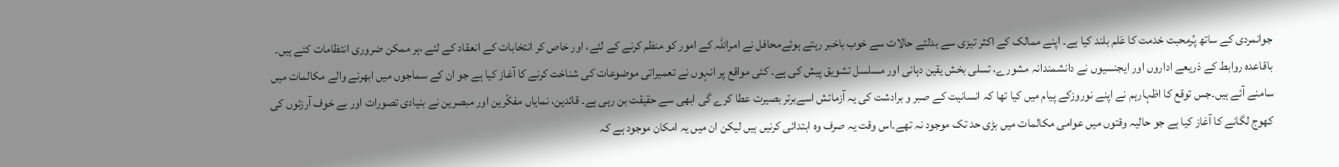جوانمردی کے ساتھ پُرمحبت خدمت کا عَلم بلند کیا ہے۔ اپنے ممالک کے اکثر تیزی سے بدلتے حالات سے خوب باخبر رہتے ہوئےمحافل نے امراللہ کے امور کو منظم کرنے کے لئے، اور خاص کر انتخابات کے انعقاد کے لئے ،ہر ممکن ضروری انتظامات کئے ہیں۔ باقاعدہ روابط کے ذریعے اداروں اور ایجنسیوں نے دانشمندانہ مشورے، تسلی بخش یقین دہانی اور مسلسل تشویق پیش کی ہے۔ کئی مواقع پر انہوں نے تعمیراتی موضوعات کی شناخت کرنے کا آغاز کیا ہے جو ان کے سماجوں میں ابھرنے والے مکالمات میں سامنے آئے ہیں۔جس توقع کا اظہارہم نے اپنے نوروزکے پیام میں کیا تھا کہ انسانیت کے صبر و برادشت کی یہ آزمائش اسےبرتر بصیرت عطا کرے گی ابھی سے حقیقت بن رہی ہے۔ قائدین، نمایاں مفکّرین اور مبصرین نے بنیادی تصورات اور بے خوف آرزئوں کی کھوج لگانے کا آغاز کیا ہے جو حالیہ وقتوں میں عوامی مکالمات میں بڑی حد تک موجود نہ تھے۔اس وقت یہ صرف وہ ابتدائی کرنیں ہیں لیکن ان میں یہ امکان موجود ہے کہ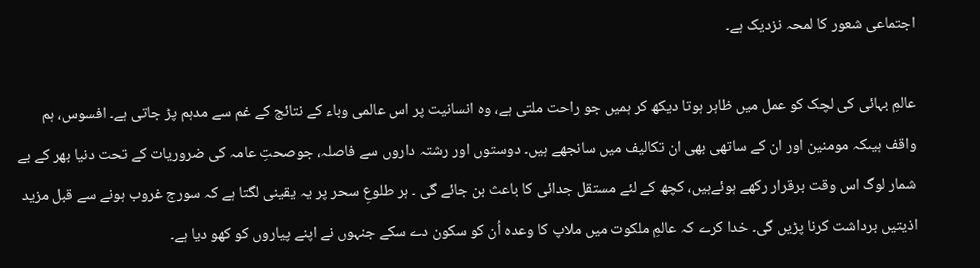اجتماعی شعور کا لمحہ نزدیک ہے۔

عالمِ بہائی کی لچک کو عمل میں ظاہر ہوتا دیکھ کر ہمیں جو راحت ملتی ہے، وہ انسانیت پر اس عالمی وباء کے نتائج کے غم سے مدہم پڑ جاتی ہے۔ افسوس، ہم واقف ہیںکہ مومنین اور ان کے ساتھی بھی ان تکالیف میں سانجھے ہیں۔ دوستوں اور رشتہ داروں سے فاصلہ، جوصحتِ عامہ کی ضروریات کے تحت دنیا بھر کے بے شمار لوگ اس وقت برقرار رکھے ہوئےہیں، کچھ کے لئے مستقل جدائی کا باعث بن جائے گی ۔ ہر طلوعِ سحر پر یہ یقینی لگتا ہے کہ سورج غروب ہونے سے قبل مزید اذیتیں برداشت کرنا پڑیں گی۔ خدا کرے کہ عالمِ ملکوت میں ملاپ کا وعدہ اُن کو سکون دے سکے جنہوں نے اپنے پیاروں کو کھو دیا ہے۔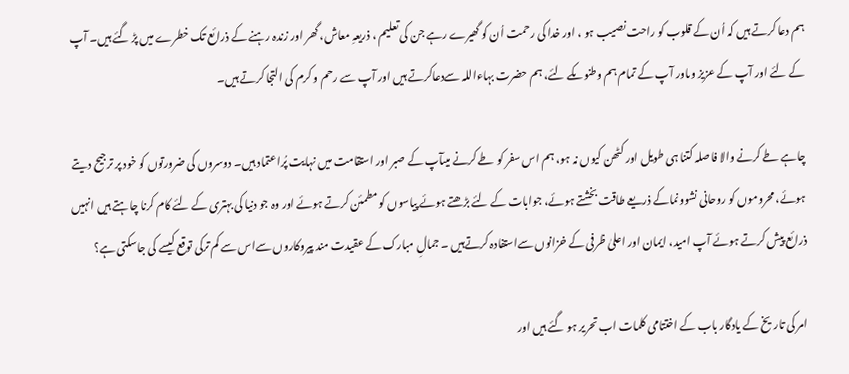ہم دعا کرتے ہیں کہ اُن کے قلوب کو راحت نصیب ہو ، اور خدا کی رحمت اُن کو گھیرے رہے جن کی تعلیم ، ذریعہِ معاش، گھر اور زندہ رہنے کے ذرائع تک خطرے میں پڑ گئے ہیں۔ آپ کے لئے اور آپ کے عزیز وںاور آپ کے تمام ہم وطنوںکے لئے، ہم حضرت بہاءاللہ سےدعاکرتے ہیں اور آپ سے رحم و کرم کی التجا کرتے ہیں۔

چاہے طے کرنے والا فاصلہ کتنا ہی طویل اور کٹھن کیوں نہ ہو، ہم اس سفر کو طے کرنے میںآپ کے صبر اور استقامت میں نہایت پُراعتماد ہیں۔ دوسروں کی ضرورتوں کو خود پر ترجیح دیتے ہوئے، محروموں کو روحانی نشوونماکے ذریعے طاقت بخشتے ہوئے، جوابات کے لئے بڑھتے ہوئے پیاسوں کو مطمئن کرتے ہوئے اور وہ جو دنیا کی بہتری کے لئے کام کرنا چاہتے ہیں انہیں ذرائع پیش کرتے ہوئے آپ امید، ایمان اور اعلیٰ ظرفی کے خزانوں سےاستفادہ کرتےہیں ۔ جمالِ مبارک کے عقیدت مند پیروکاروں سےاس سے کم ترکی توقع کیسے کی جاسکتی ہے؟

امر کی تاریخ کے یادگار باب کے اختتامی کلمات اب تحریر ہو گئے ہیں اور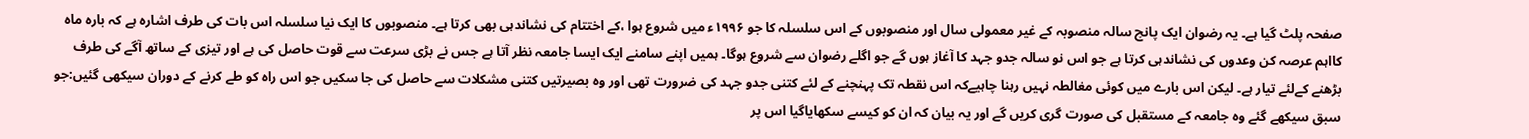صفحہ پلٹ گیا ہے۔ یہ رضوان ایک پانچ سالہ منصوبہ کے غیر معمولی سال اور منصوبوں کے اس سلسلہ کا جو ۱۹۹۶ء میں شروع ہوا ،کے اختتام کی نشاندہی بھی کرتا ہے۔ منصوبوں کا ایک نیا سلسلہ اس بات کی طرف اشارہ ہے کہ بارہ ماہ کااہم عرصہ کن وعدوں کی نشاندہی کرتا ہے جو اس نو سالہ جدو جہد کا آغاز ہوں گے جو اگلے رضوان سے شروع ہوگا۔ ہمیں اپنے سامنے ایک ایسا جامعہ نظر آتا ہے جس نے بڑی سرعت سے قوت حاصل کی ہے اور تیزی کے ساتھ آگے کی طرف بڑھنے کےلئے تیار ہے۔ لیکن اس بارے میں کوئی مغالطہ نہیں رہنا چاہیےکہ اس نقطہ تک پہنچنے کے لئے کتنی جدو جہد کی ضرورت تھی اور وہ بصیرتیں کتنی مشکلات سے حاصل کی جا سکیں جو اس راہ کو طے کرنے کے دوران سیکھی گئیں:جو سبق سیکھے گئے وہ جامعہ کے مستقبل کی صورت گری کریں گے اور یہ بیان کہ ان کو کیسے سکھایاگیا اس پر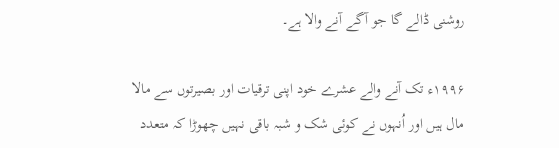روشنی ڈالے گا جو آگے آنے والا ہے۔

۱۹۹۶ء تک آنے والے عشرے خود اپنی ترقیات اور بصیرتوں سے مالا مال ہیں اور اُنہوں نے کوئی شک و شبہ باقی نہیں چھوڑا کہ متعدد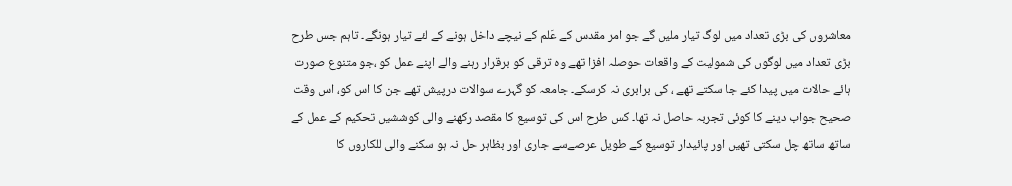معاشروں کی بڑی تعداد میں لوگ تیار ملیں گے جو امر مقدس کے عَلم کے نیچے داخل ہونے کے لئے تیار ہونگے۔ تاہم جس طرح بڑی تعداد میں لوگوں کی شمولیت کے واقعات حوصلہ افزا تھے وہ ترقی کو برقرار رہنے والے اپنے عمل کو ،جو متنوع صورت ہائے حالات میں پیدا کئے جا سکتے تھے ، کی برابری نہ کرسکے۔ جامعہ کو گہرے سوالات درپیش تھے جن کا اس کو، اس وقت صحیح جواب دینے کا کوئی تجربہ حاصل نہ تھا۔ کس طرح اس کی توسیع کا مقصد رکھنے والی کوششیں تحکیم کے عمل کے ساتھ ساتھ چل سکتی تھیں اور پائیدار توسیع کے طویل عرصےسے جاری اور بظاہر حل نہ ہو سکنے والی للکاروں کا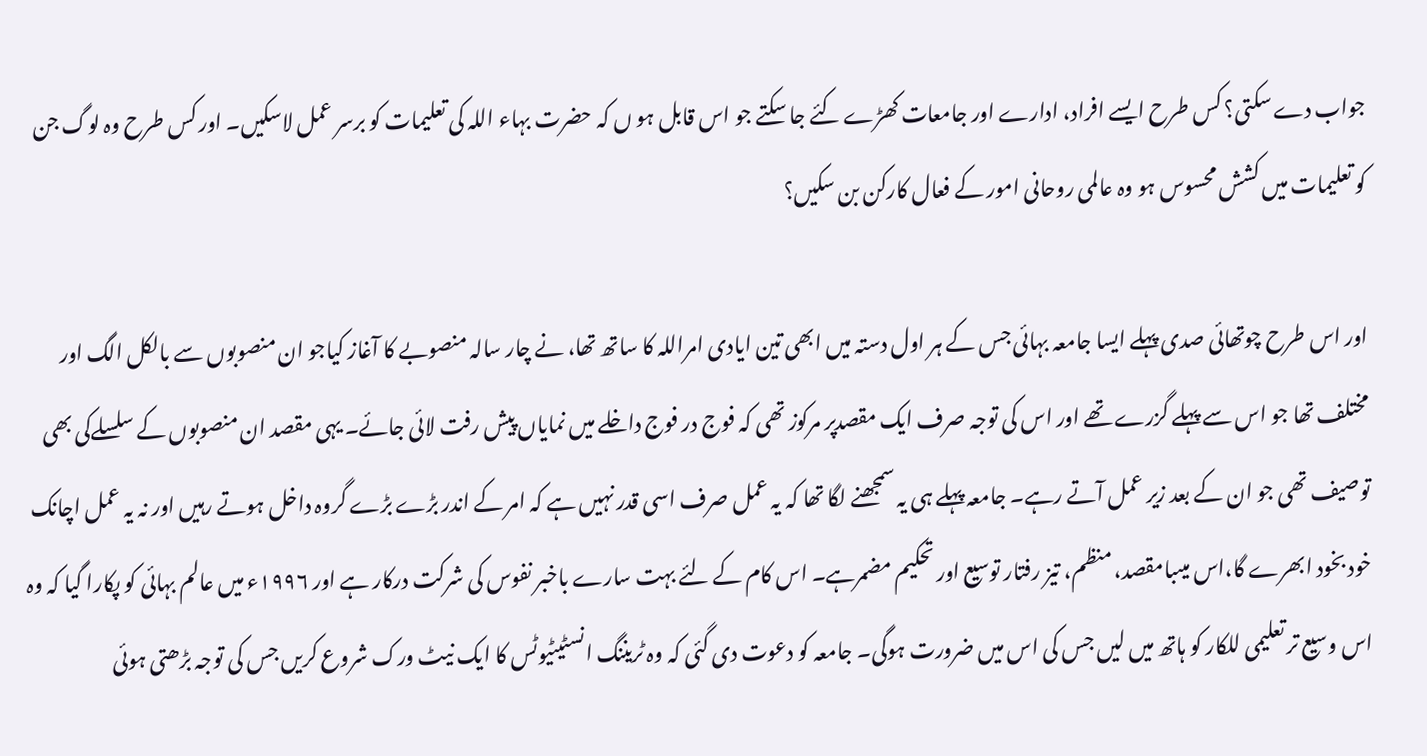جواب دے سکتی؟ کس طرح ایسے افراد، ادارے اور جامعات کھڑے کئے جا سکتے جو اس قابل ہو ں کہ حضرت بہاء اللہ کی تعلیمات کو برسر عمل لاسکیں۔ اور کس طرح وہ لوگ جن کو تعلیمات میں کشش محسوس ہو وہ عالمی روحانی امور کے فعال کارکن بن سکیں؟

اور اس طرح چوتھائی صدی پہلے ایسا جامعہ بہائی جس کے ہر اول دستہ میں ابھی تین ایادی امراللہ کا ساتھ تھا، نے چار سالہ منصوبے کا آغاز کیاجو ان منصوبوں سے بالکل الگ اور مختلف تھا جو اس سے پہلے گزرے تھے اور اس کی توجہ صرف ایک مقصدپر مرکوز تھی کہ فوج در فوج داخلے میں نمایاں پیش رفت لائی جائے۔ یہی مقصد ان منصوبوں کے سلسلےکی بھی توصیف تھی جو ان کے بعد زیر عمل آتے رہے۔ جامعہ پہلے ہی یہ سمجھنے لگا تھا کہ یہ عمل صرف اسی قدر نہیں ہے کہ امر کے اندر بڑے بڑے گروہ داخل ہوتے رہیں اور نہ یہ عمل اچانک خود بخود ابھرے گا،اس میںبامقصد، منظم، تیز رفتار توسیع اور تحکیم مضمرہے۔ اس کام کے لئے بہت سارے باخبر نفوس کی شرکت درکار ہے اور ۱۹۹۶ء میں عالم بہائی کو پکارا گیا کہ وہ اس وسیع تر تعلیمی للکار کو ہاتھ میں لیں جس کی اس میں ضرورت ہوگی۔ جامعہ کو دعوت دی گئی کہ وہ ٹریننگ انسٹیٹیوٹس کا ایک نیٹ ورک شروع کریں جس کی توجہ بڑھتی ہوئی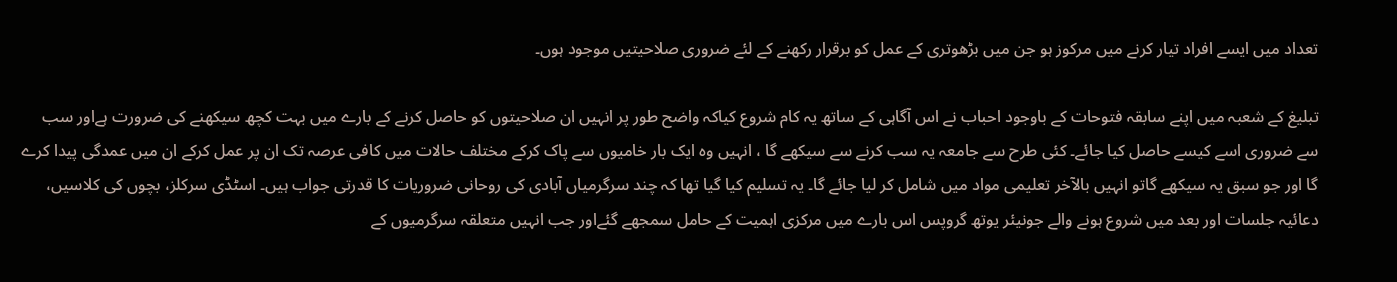تعداد میں ایسے افراد تیار کرنے میں مرکوز ہو جن میں بڑھوتری کے عمل کو برقرار رکھنے کے لئے ضروری صلاحیتیں موجود ہوں۔

تبلیغ کے شعبہ میں اپنے سابقہ فتوحات کے باوجود احباب نے اس آگاہی کے ساتھ یہ کام شروع کیاکہ واضح طور پر انہیں ان صلاحیتوں کو حاصل کرنے کے بارے میں بہت کچھ سیکھنے کی ضرورت ہےاور سب سے ضروری اسے کیسے حاصل کیا جائے۔ کئی طرح سے جامعہ یہ سب کرنے سے سیکھے گا ، انہیں وہ ایک بار خامیوں سے پاک کرکے مختلف حالات میں کافی عرصہ تک ان پر عمل کرکے ان میں عمدگی پیدا کرے گا اور جو سبق یہ سیکھے گاتو انہیں بالآخر تعلیمی مواد میں شامل کر لیا جائے گا۔ یہ تسلیم کیا گیا تھا کہ چند سرگرمیاں آبادی کی روحانی ضروریات کا قدرتی جواب ہیں۔ اسٹڈی سرکلز، بچوں کی کلاسیں، دعائیہ جلسات اور بعد میں شروع ہونے والے جونیئر یوتھ گروپس اس بارے میں مرکزی اہمیت کے حامل سمجھے گئےاور جب انہیں متعلقہ سرگرمیوں کے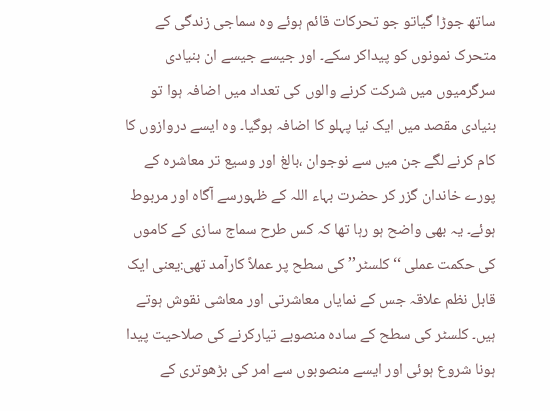ساتھ جوڑا گیاتو جو تحرکات قائم ہوئے وہ سماجی زندگی کے متحرک نمونوں کو پیداکر سکے۔ اور جیسے جیسے ان بنیادی سرگرمیوں میں شرکت کرنے والوں کی تعداد میں اضافہ ہوا تو بنیادی مقصد میں ایک نیا پہلو کا اضافہ ہوگیا۔ وہ ایسے دروازوں کا کام کرنے لگے جن میں سے نوجوان ،بالغ اور وسیع تر معاشرہ کے پورے خاندان گزر کر حضرت بہاء اللہ کے ظہورسے آگاہ اور مربوط ہوئے۔ یہ بھی واضح ہو رہا تھا کہ کس طرح سماج سازی کے کاموں کی حکمت عملی ‘‘ کلسٹر’’ کی سطح پر عملاً کارآمد تھی:یعنی ایک قابل نظم علاقہ جس کے نمایاں معاشرتی اور معاشی نقوش ہوتے ہیں۔ کلسٹر کی سطح کے سادہ منصوبے تیارکرنے کی صلاحیت پیدا ہونا شروع ہوئی اور ایسے منصوبوں سے امر کی بڑھوتری کے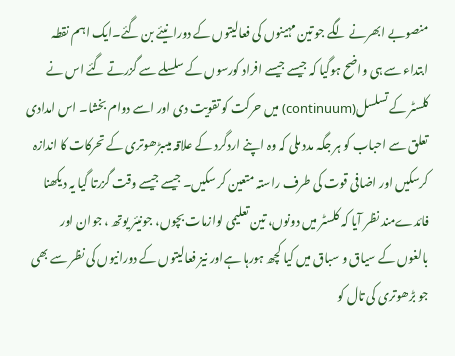منصوبے ابھرنے لگے جو تین مہینوں کی فعالیتوں کے دورانیئے بن گئے۔ایک اہم نقطہ ابتداء سے ہی واضح ہوگیا کہ جیسے جیسے افراد کورسوں کے سلسلے سے گزرتے گئے اس نے کلسٹر کے تسلسل(continuum) میں حرکت کو تقویت دی اور اسے دوام بخشا۔ اس امدادی تعلق سے احباب کو ہر جگہ مدد ملی کہ وہ اپنے اردگرد کے علاقہ میںبڑھوتری کے تحرکات کا اندازہ کرسکیں اور اضافی قوت کی طرف راستہ متعین کر سکیں۔ جیسے جیسے وقت گزرتا گیا یہ دیکھنا فائدےمند نظر آیا کہ کلسٹر میں دونوں، تین تعلیمی لوازمات بچوں، جونیئر یوتھ ، جوان اور بالغوں کے سیاق و سباق میں کیا کچھ ہورہا ہےاور نیز فعالیتوں کے دورانیوں کی نظر سے بھی جو بڑھوتری کی تال کو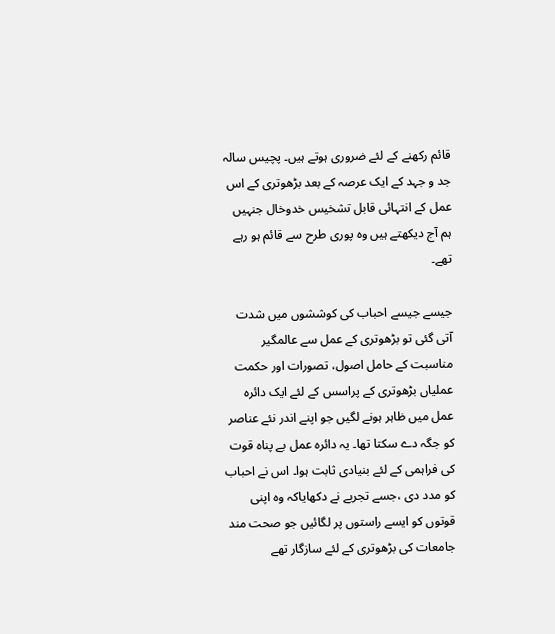قائم رکھنے کے لئے ضروری ہوتے ہیں۔ پچیس سالہ جد و جہد کے ایک عرصہ کے بعد بڑھوتری کے اس عمل کے انتہائی قابل تشخیس خدوخال جنہیں ہم آج دیکھتے ہیں وہ پوری طرح سے قائم ہو رہے تھے۔

جیسے جیسے احباب کی کوششوں میں شدت آتی گئی تو بڑھوتری کے عمل سے عالمگیر مناسبت کے حامل اصول، تصورات اور حکمت عملیاں بڑھوتری کے پراسس کے لئے ایک دائرہ عمل میں ظاہر ہونے لگیں جو اپنے اندر نئے عناصر کو جگہ دے سکتا تھا۔ یہ دائرہ عمل بے پناہ قوت کی فراہمی کے لئے بنیادی ثابت ہوا۔ اس نے احباب کو مدد دی ،جسے تجربے نے دکھایاکہ وہ اپنی قوتوں کو ایسے راستوں پر لگائیں جو صحت مند جامعات کی بڑھوتری کے لئے سازگار تھے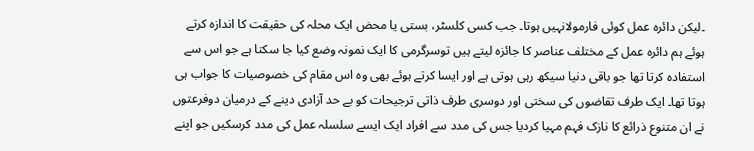۔لیکن دائرہ عمل کوئی فارمولانہیں ہوتا۔ جب کسی کلسٹر، بستی یا محض ایک محلہ کی حقیقت کا اندازہ کرتے ہوئے ہم دائرہ عمل کے مختلف عناصر کا جائزہ لیتے ہیں توسرگرمی کا ایک نمونہ وضع کیا جا سکتا ہے جو اس سے استفادہ کرتا تھا جو باقی دنیا سیکھ رہی ہوتی ہے اور ایسا کرتے ہوئے بھی وہ اس مقام کی خصوصیات کا جواب ہی ہوتا تھا۔ ایک طرف تقاضوں کی سختی اور دوسری طرف ذاتی ترجیحات کو بے حد آزادی دینے کے درمیان دوفرعتوں نے ان متنوع ذرائع کا نازک فہم مہیا کردیا جس کی مدد سے افراد ایک ایسے سلسلہ عمل کی مدد کرسکیں جو اپنے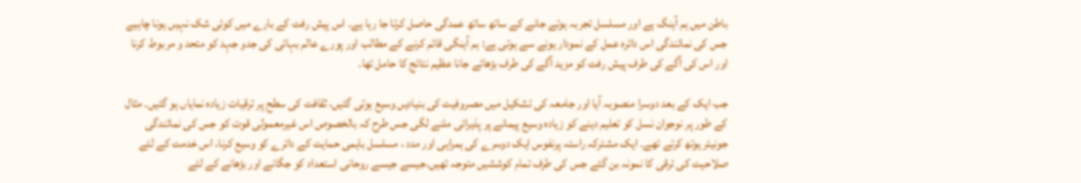باطن میں ہم آہنگ ہے اور مسلسل تجربہ ہوتے جانے کے ساتھ ساتھ عمدگی حاصل کرتا جا رہا ہے۔ اس پیش رفت کے بارے میں کوئی شک نہیں ہونا چاہیے جس کی نمائندگی اس دائرہ عمل کے نمودار ہونے سے ہوتی ہے: ہم آہنگی قائم کرنے کے مطالب اور پورے عالم بہائی کی جدو جہد کو متحد و مربوط کرنا اور اس کی آگے کی طرف پیش رفت کو مزید آگے کی طرف بڑھائے جانا عظیم نتائج کا حامل تھا۔

جب ایک کے بعد دوسرا منصوبہ آیا اور جامعہ کی تشکیل میں مصروفیت کی بنیادیں وسیع ہوتی گئیں، ثقافت کی سطح پر ترقیات زیادہ نمایاں ہو گئیں۔ مثال کے طور پر نوجوان نسل کو تعلیم دینے کو زیادہ وسیع پیمانے پر پذیرائی ملنے لگی جس طرح کہ بالخصوص اس غیرمعمولی قوت کو جس کی نمائندگی جونیئر یوتھ کرتے تھے۔ ایک مشترکہ راستہ پرنفوس ایک دوسرے کی ہمراہی اور مدد ، مسلسل باہمی حمایت کے دائرے کو وسیع کرنا، اس خدمت کے لئے صلاحیت کی ترقی کا نمونہ بن گئے جس کی طرف تمام کوششیں متوجہ تھیں۔جیسے جیسے روحانی استعداد کو جگانے اور بڑھانے کے لئے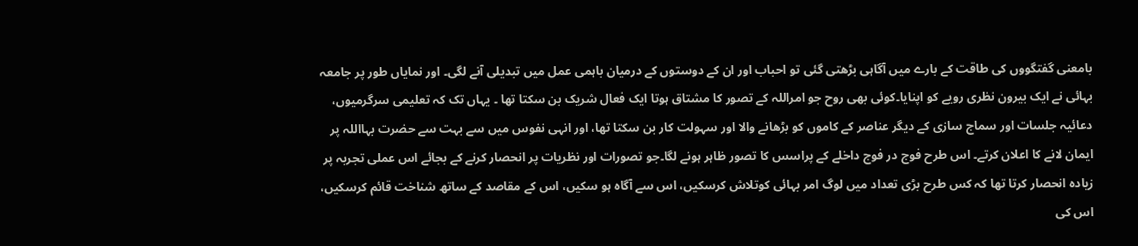بامعنی گفتگووں کی طاقت کے بارے میں آگاہی بڑھتی گئی تو احباب اور ان کے دوستوں کے درمیان باہمی عمل میں تبدیلی آنے لگی۔ اور نمایاں طور پر جامعہ بہائی نے ایک بیرون نظری رویے کو اپنایا۔کوئی بھی روح جو امراللہ کے تصور کا مشتاق ہوتا ایک فعال شریک بن سکتا تھا ۔ یہاں تک کہ تعلیمی سرگرمیوں، دعائیہ جلسات اور سماج سازی کے دیگر عناصر کے کاموں کو بڑھانے والا اور سہولت کار بن سکتا تھا، اور انہی نفوس میں سے بہت سے حضرت بہااللہ پر ایمان لانے کا اعلان کرتے۔ اس طرح فوج در فوج داخلے کے پراسس کا تصور ظاہر ہونے لگا۔جو تصورات اور نظریات پر انحصار کرنے کے بجائے اس عملی تجربہ پر زیادہ انحصار کرتا تھا کہ کس طرح بڑی تعداد میں لوگ امر بہائی کوتلاش کرسکیں، اس سے آگاہ ہو سکیں، اس کے مقاصد کے ساتھ شناخت قائم کرسکیں، اس کی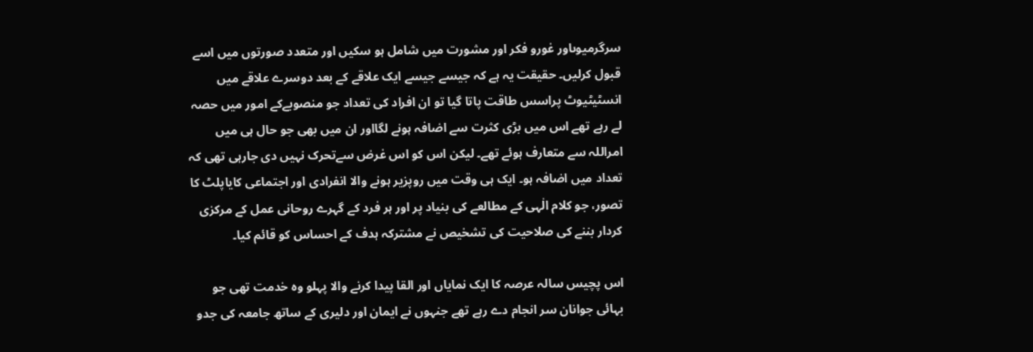سرگرمیوںاور غورو فکر اور مشورت میں شامل ہو سکیں اور متعدد صورتوں میں اسے قبول کرلیں۔ حقیقت یہ ہے کہ جیسے جیسے ایک علاقے کے بعد دوسرے علاقے میں انسٹیٹیوٹ پراسس طاقت پاتا گیا تو ان افراد کی تعداد جو منصوبےکے امور میں حصہ لے رہے تھے اس میں بڑی کثرت سے اضافہ ہونے لگااور ان میں بھی جو حال ہی میں امراللہ سے متعارف ہوئے تھے۔ لیکن اس کو اس غرض سےتحرک نہیں دی جارہی تھی کہ تعداد میں اضافہ ہو۔ ایک ہی وقت میں روپزیر ہونے والا انفرادی اور اجتماعی کایاپلٹ کا تصور، جو کلام الٰہی کے مطالعے کی بنیاد پر اور ہر فرد کے گہرے روحانی عمل کے مرکزی کردار بننے کی صلاحیت کی تشخیص نے مشترکہ ہدف کے احساس کو قائم کیا۔

اس پچیس سالہ عرصہ کا ایک نمایاں اور القا پیدا کرنے والا پہلو وہ خدمت تھی جو بہائی جوانان سر انجام دے رہے تھے جنہوں نے ایمان اور دلیری کے ساتھ جامعہ کی جدو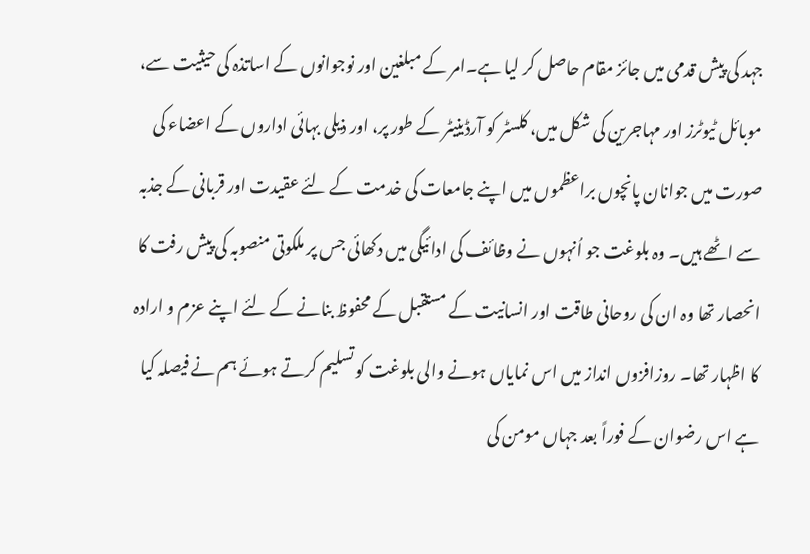جہد کی پیش قدمی میں جائز مقام حاصل کر لیا ہے۔امر کے مبلغین اور نوجوانوں کے اساتذہ کی حیثیت سے، موبائل ٹیوٹرز اور مہاجرین کی شکل میں، کلسٹر کو آرڈینیٹر کے طور پر، اور ذیلی بہائی اداروں کے اعضاء کی صورت میں جوانان پانچوں براعظموں میں اپنے جامعات کی خدمت کے لئے عقیدت اور قربانی کے جذبہ سے اٹھے ہیں۔ وہ بلوغت جو اُنہوں نے وظائف کی ادائیگی میں دکھائی جس پر ملکوتی منصوبہ کی پیش رفت کا انحصار تھا وہ ان کی روحانی طاقت اور انسانیت کے مستقبل کے محفوظ بنانے کے لئے اپنے عزم و ارادہ کا اظہار تھا۔ روزافزوں انداز میں اس نمایاں ہونے والی بلوغت کو تسلیم کرتے ہوئے ہم نے فیصلہ کیا ہے اس رضوان کے فوراً بعد جہاں مومن کی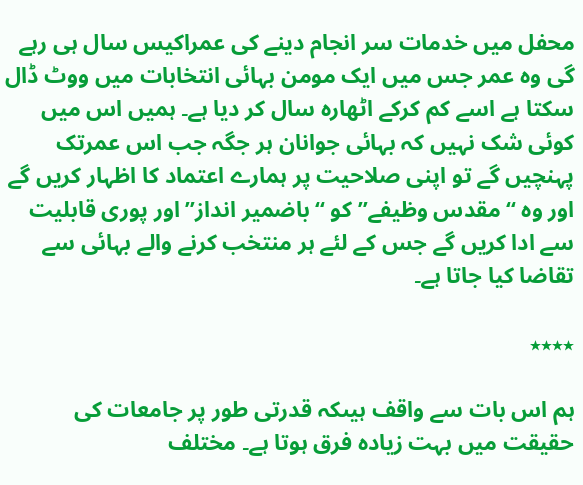محفل میں خدمات سر انجام دینے کی عمراکیس سال ہی رہے گی وہ عمر جس میں ایک مومن بہائی انتخابات میں ووٹ ڈال سکتا ہے اسے کم کرکے اٹھارہ سال کر دیا ہے۔ ہمیں اس میں کوئی شک نہیں کہ بہائی جوانان ہر جگہ جب اس عمرتک پہنچیں گے تو اپنی صلاحیت پر ہمارے اعتماد کا اظہار کریں گے اور وہ ‘‘مقدس وظیفے’’ کو ‘‘باضمیر انداز’’ اور پوری قابلیت سے ادا کریں گے جس کے لئے ہر منتخب کرنے والے بہائی سے تقاضا کیا جاتا ہے۔

٭٭٭٭

ہم اس بات سے واقف ہیںکہ قدرتی طور پر جامعات کی حقیقت میں بہت زیادہ فرق ہوتا ہے۔ مختلف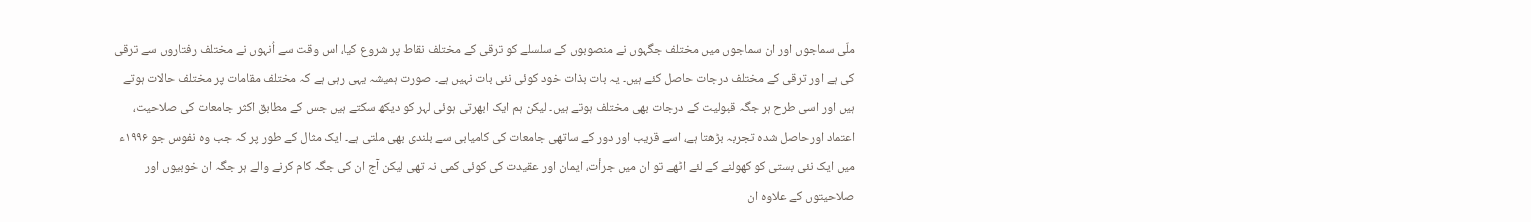ملّی سماجوں اور ان سماجوں میں مختلف جگہوں نے منصوبوں کے سلسلے کو ترقی کے مختلف نقاط پر شروع کیا، اس وقت سے اُنہوں نے مختلف رفتاروں سے ترقی کی ہے اور ترقی کے مختلف درجات حاصل کئے ہیں۔ یہ بات بذات خود کوئی نئی بات نہیں ہے۔ صورت ہمیشہ یہی رہی ہے کہ مختلف مقامات پر مختلف حالات ہوتے ہیں اور اسی طرح ہر جگہ قبولیت کے درجات بھی مختلف ہوتے ہیں۔ لیکن ہم ایک ابھرتی ہوئی لہر کو دیکھ سکتے ہیں جس کے مطابق اکثر جامعات کی صلاحیت، اعتماد اورحاصل شدہ تجربہ بڑھتا ہے، اسے قریب اور دور کے ساتھی جامعات کی کامیابی سے بلندی بھی ملتی ہے۔ ایک مثال کے طور پر کہ جب وہ نفوس جو ۱۹۹۶ء میں ایک نئی بستی کو کھولنے کے لئے اٹھے تو ان میں جرأت، ایمان اور عقیدت کی کوئی کمی نہ تھی لیکن آج ان کی جگہ کام کرنے والے ہر جگہ ان خوبیوں اور صلاحیتوں کے علاوہ ان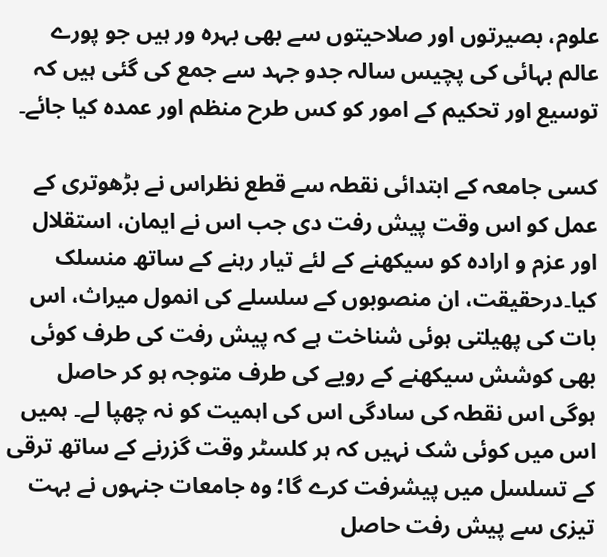علوم، بصیرتوں اور صلاحیتوں سے بھی بہرہ ور ہیں جو پورے عالم بہائی کی پچیس سالہ جدو جہد سے جمع کی گئی ہیں کہ توسیع اور تحکیم کے امور کو کس طرح منظم اور عمدہ کیا جائے۔

کسی جامعہ کے ابتدائی نقطہ سے قطع نظراس نے بڑھوتری کے عمل کو اس وقت پیش رفت دی جب اس نے ایمان، استقلال اور عزم و ارادہ کو سیکھنے کے لئے تیار رہنے کے ساتھ منسلک کیا۔درحقیقت، ان منصوبوں کے سلسلے کی انمول میراث، اس بات کی پھیلتی ہوئی شناخت ہے کہ پیش رفت کی طرف کوئی بھی کوشش سیکھنے کے رویے کی طرف متوجہ ہو کر حاصل ہوگی اس نقطہ کی سادگی اس کی اہمیت کو نہ چھپا لے۔ ہمیں اس میں کوئی شک نہیں کہ ہر کلسٹر وقت گزرنے کے ساتھ ترقی کے تسلسل میں پیشرفت کرے گا؛ وہ جامعات جنہوں نے بہت تیزی سے پیش رفت حاصل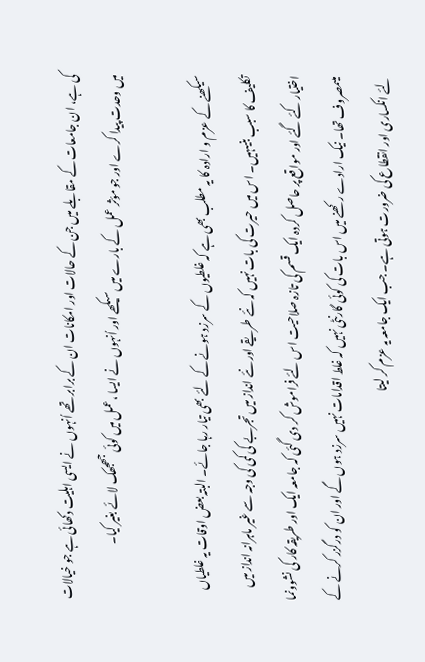کی ہے، ان جامعات کے مقابلے میں جن کے حالات اور امکانات ان کے برابر تھے اُنہوں نے ایسی اہلیت دکھائی ہے جو خیالات میں وحدت پیدا کرے اور جو مؤثر عمل کے بارے میں سیکھے اور اُنہوں نے ایسا ،عمل میں کوئی جھجھک لائے بغیر کیا۔

سیکھنے کے عزم و ارادہ کا یہ مطلب بھی ہے کہ غلطیوں کے سرزد ہونے کے لئے بھی تیار رہا جائے۔ البتہ بعض اوقات یہ غلطیاں تکلیف کا سبب بنیںہیں۔ اس میں حیرت کی بات نہیں کہ نئے طریقے اور نئے انداز میں تجربے کی کمی کی وجہ سے غیر ماہرانہ انداز میں اختیار کئے گئے اور مواقع پر حاصل کردہ ایک قسم کی تازہ صلاحیت اس لئے فراموش کر دی گئی کہ جامعہ ایک اور طریقہ کار کی نشوونما میںمصروف تھا۔ نیک ارادے رکھنے میں اس بات کی کوئی گارنٹی نہیں کہ غلط اقدامات نہیں سرزد ہوں گے اور ان کو درگزر کرنے کے لئے انکساری اور انقطاع کی ضرورت ہوتی ہے۔ جب ایک جامعہ یہ عزم کر لیتا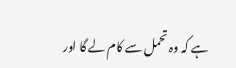ہے کہ وہ تحمل سے کام لے گا اور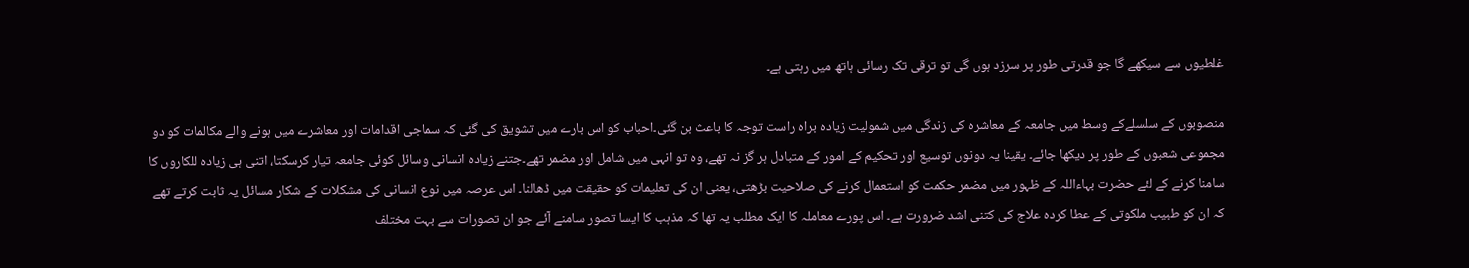غلطیوں سے سیکھے گا جو قدرتی طور پر سرزد ہوں گی تو ترقی تک رسائی ہاتھ میں رہتی ہے۔

منصوبوں کے سلسلےکے وسط میں جامعہ کے معاشرہ کی زندگی میں شمولیت زیادہ براہ راست توجہ کا باعث بن گئی۔احباب کو اس بارے میں تشویق کی گئی کہ سماجی اقدامات اور معاشرے میں ہونے والے مکالمات کو دو مجموعی شعبوں کے طور پر دیکھا جائے۔ یقینا یہ دونوں توسیع اور تحکیم کے امور کے متبادل ہر گز نہ تھے، وہ تو انہی میں شامل اور مضمر تھے۔جتنے زیادہ انسانی وسائل کوئی جامعہ تیار کرسکتا، اتنی ہی زیادہ للکاروں کا سامنا کرنے کے لئے حضرت بہاءاللہ کے ظہور میں مضمر حکمت کو استعمال کرنے کی صلاحیت بڑھتی، یعنی ان کی تعلیمات کو حقیقت میں ڈھالنا۔ اس عرصہ میں نوع انسانی کی مشکلات کے شکار مسائل یہ ثابت کرتے تھے کہ ان کو طبیب ملکوتی کے عطا کردہ علاج کی کتنی اشد ضرورت ہے۔ اس پورے معاملہ کا ایک مطلب یہ تھا کہ مذہب کا ایسا تصور سامنے آئے جو ان تصورات سے بہت مختلف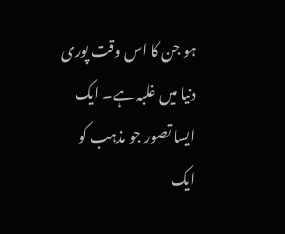ہو جن کا اس وقت پوری دنیا میں غلبہ ہے۔ ایک ایسا تصور جو مذہب کو ایک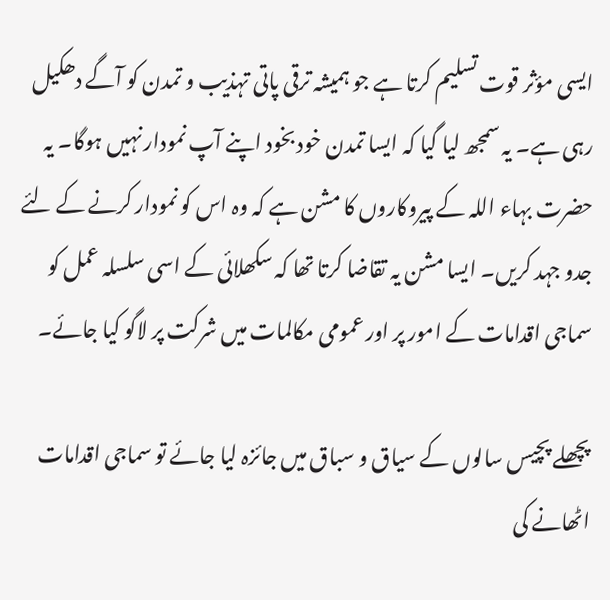ایسی مؤثر قوت تسلیم کرتا ہے جو ہمیشہ ترقی پاتی تہذیب و تمدن کو آگے دھکیل رہی ہے۔ یہ سمجھ لیا گیا کہ ایسا تمدن خود بخود اپنے آپ نمودار نہیں ہوگا۔ یہ حضرت بہاء اللہ کے پیروکاروں کا مشن ہے کہ وہ اس کو نمودار کرنے کے لئے جدو جہد کریں۔ ایسا مشن یہ تقاضا کرتا تھا کہ سکھلائی کے اسی سلسلہ عمل کو سماجی اقدامات کے امور پر اور عمومی مکالمات میں شرکت پر لاگو کیا جائے۔

پچھلے پچیس سالوں کے سیاق و سباق میں جائزہ لیا جائے تو سماجی اقدامات اٹھانے کی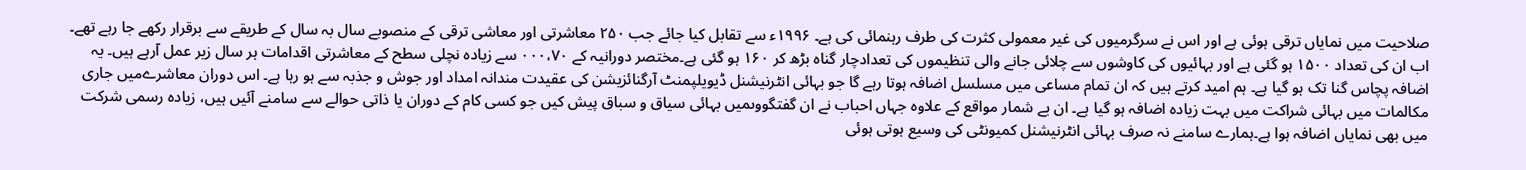صلاحیت میں نمایاں ترقی ہوئی ہے اور اس نے سرگرمیوں کی غیر معمولی کثرت کی طرف رہنمائی کی ہے۔ ۱۹۹۶ء سے تقابل کیا جائے جب ۲۵۰ معاشرتی اور معاشی ترقی کے منصوبے سال بہ سال کے طریقے سے برقرار رکھے جا رہے تھے۔ اب ان کی تعداد ۱۵۰۰ ہو گئی ہے اور بہائیوں کی کاوشوں سے چلائی جانے والی تنظیموں کی تعدادچار گناہ بڑھ کر ۱۶۰ ہو گئی ہے۔مختصر دورانیہ کے ۰۰۰،۷۰ سے زیادہ نچلی سطح کے معاشرتی اقدامات ہر سال زیر عمل آرہے ہیں۔ یہ اضافہ پچاس گنا تک ہو گیا ہے۔ ہم امید کرتے ہیں کہ ان تمام مساعی میں مسلسل اضافہ ہوتا رہے گا جو بہائی انٹرنیشنل ڈیویلپمنٹ آرگنائزیشن کی عقیدت مندانہ امداد اور جوش و جذبہ سے ہو رہا ہے۔ اس دوران معاشرےمیں جاری مکالمات میں بہائی شراکت میں بہت زیادہ اضافہ ہو گیا ہے۔ ان بے شمار مواقع کے علاوہ جہاں احباب نے ان گفتگووںمیں بہائی سیاق و سباق پیش کیں جو کسی کام کے دوران یا ذاتی حوالے سے سامنے آئیں ہیں، زیادہ رسمی شرکت میں بھی نمایاں اضافہ ہوا ہے۔ہمارے سامنے نہ صرف بہائی انٹرنیشنل کمیونٹی کی وسیع ہوتی ہوئی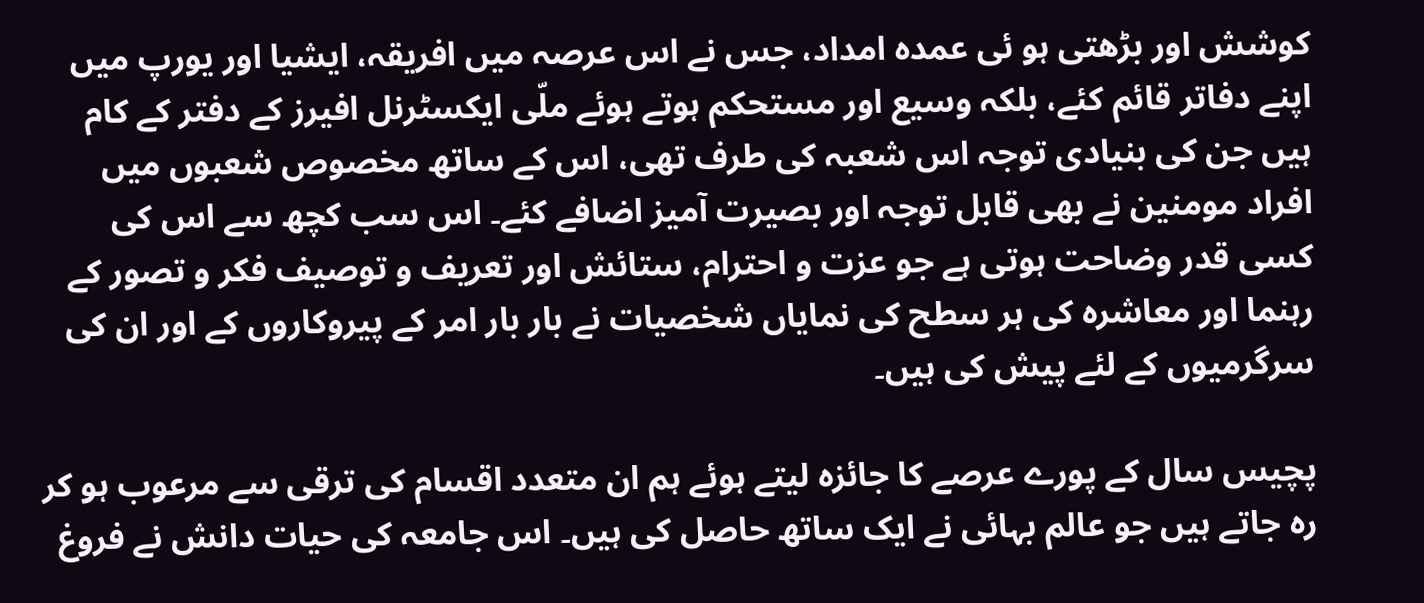کوشش اور بڑھتی ہو ئی عمدہ امداد، جس نے اس عرصہ میں افریقہ، ایشیا اور یورپ میں اپنے دفاتر قائم کئے، بلکہ وسیع اور مستحکم ہوتے ہوئے ملّی ایکسٹرنل افیرز کے دفتر کے کام ہیں جن کی بنیادی توجہ اس شعبہ کی طرف تھی، اس کے ساتھ مخصوص شعبوں میں افراد مومنین نے بھی قابل توجہ اور بصیرت آمیز اضافے کئے۔ اس سب کچھ سے اس کی کسی قدر وضاحت ہوتی ہے جو عزت و احترام، ستائش اور تعریف و توصیف فکر و تصور کے رہنما اور معاشرہ کی ہر سطح کی نمایاں شخصیات نے بار بار امر کے پیروکاروں کے اور ان کی سرگرمیوں کے لئے پیش کی ہیں۔

پچیس سال کے پورے عرصے کا جائزہ لیتے ہوئے ہم ان متعدد اقسام کی ترقی سے مرعوب ہو کر رہ جاتے ہیں جو عالم بہائی نے ایک ساتھ حاصل کی ہیں۔ اس جامعہ کی حیات دانش نے فروغ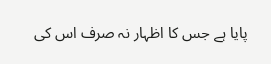پایا ہے جس کا اظہار نہ صرف اس کی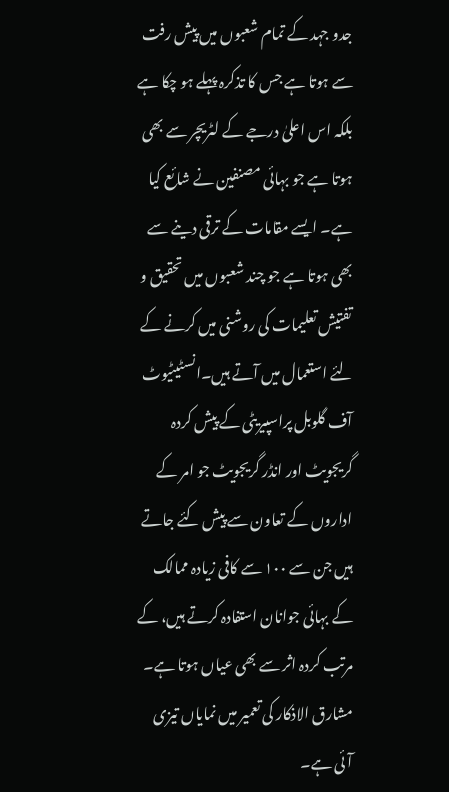جدو جہد کے تمام شعبوں میں پیش رفت سے ہوتا ہے جس کا تذکرہ پہلے ہو چکا ہے بلکہ اس اعلیٰ درجے کے لٹریچر سے بھی ہوتا ہے جو بہائی مصنفین نے شائع کیا ہے۔ ایسے مقامات کے ترقی دینے سے بھی ہوتا ہے جو چند شعبوں میں تحقیق و تفتیش تعلیمات کی روشنی میں کرنے کے لئے استعمال میں آتے ہیں۔انسٹیٹیوٹ آف گلوبل پراسپیریٹی کے پیش کردہ گریجویٹ اور انڈر گریجویٹ جو امر کے اداروں کے تعاون سے پیش کئے جاتے ہیں جن سے ۱۰۰ سے کافی زیادہ ممالک کے بہائی جوانان استفادہ کرتے ہیں، کے مرتب کردہ اثر سے بھی عیاں ہوتا ہے۔ مشارق الاذکار کی تعمیر میں نمایاں تیزی آئی ہے۔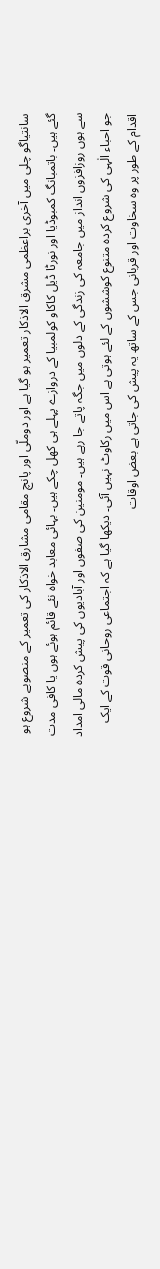سانتیاگو چلی میں آخری براعظمی مشرق الاذکار تعمیر ہو گیا ہے اور دوملّی اور پانچ مقامی مشارق الاذکار کی تعمیر کے منصوبے شروع ہو گئے ہیں۔ باتمبانگ کمبوڈیا اور نورٹا ڈیل کاکاو کولمبیا کے دروازے پہلے ہی کھل چکے ہیں۔ بہائی معابد خواہ نئے قائم ہوئے ہوں یا کافی مدت سے ہوں روزافزوں انداز میں جامعہ کی زندگی کے دلوں میں جگہ پاتے جا رہے ہیں۔ مومنین کی صفوں اور آبادیوں کی پیش کردہ مالی امداد جو احباء الٰہی کی شروع کردہ متنوع کوششوں کے لئے ہوتی ہے اس میں رکاوٹ نہیں آئی۔ دیکھا گیا ہے کہ اجتماعی روحانی قوت کے ایک اقدام کے طور پر وہ سخاوت اور قربانی جس کے ساتھ یہ پیش کی جاتی ہے بعض اوقات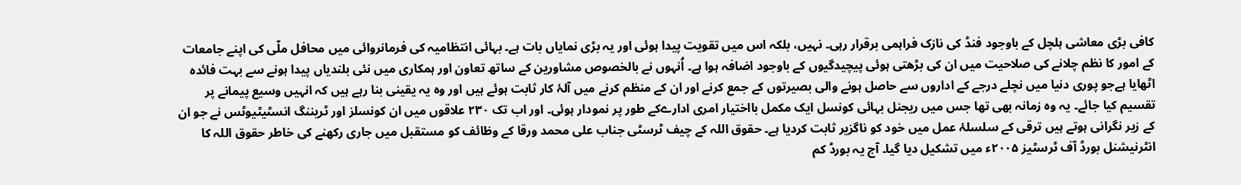کافی بڑی معاشی ہلچل کے باوجود فنڈ کی نازک فراہمی برقرار رہی۔ نہیں، بلکہ اس میں تقویت پیدا ہوئی اور یہ بڑی نمایاں بات ہے۔ بہائی انتظامیہ کی فرمانروائی میں محافل ملّی کی اپنے جامعات کے امور کا نظم چلانے کی صلاحیت میں ان کی بڑھتی ہوئی پیچیدگیوں کے باوجود اضافہ ہوا ہے۔ اُنہوں نے بالخصوص مشاورین کے ساتھ تعاون اور ہمکاری میں نئی بلندیاں پیدا ہونے سے بہت فائدہ اٹھایا ہےجو پوری دنیا میں نچلے درجے کے اداروں سے حاصل ہونے والی بصیرتوں کے جمع کرنے اور ان کے منظم کرنے میں آلۂ کار ثابت ہوئے ہیں اور وہ یہ یقینی بنا رہے ہیں کہ انہیں وسیع پیمانے پر تقسیم کیا جائے۔ یہ وہ زمانہ بھی تھا جس میں ریجنل بہائی کونسل ایک مکمل بااختیار امری ادارےکے طور پر نمودار ہوئی۔ اور اب تک ۲۳۰ علاقوں میں ان کونسلز اور ٹریننگ انسٹیٹیوٹس نے جو ان کے زیر نگرانی ہوتے ہیں ترقی کے سلسلۂ عمل میں خود کو ناگزیر ثابت کردیا ہے۔ حقوق اللہ کے چیف ٹرسٹی جناب علی محمد ورقا کے وظائف کو مستقبل میں جاری رکھنے کی خاطر حقوق اللہ کا انٹرنیشنل بورڈ آف ٹرسٹیز ۲۰۰۵ء میں تشکیل دیا گیا۔ آج یہ بورڈ کم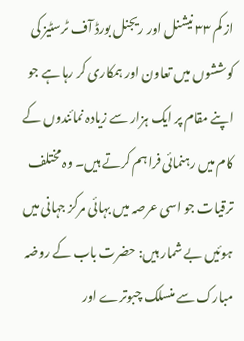از کم ۳۳ نیشنل اور ریجنل بورڈ آف ٹرسٹیز کی کوششوں میں تعاون اور ہمکاری کر رہا ہے جو اپنے مقام پر ایک ہزار سے زیادہ نمائندوں کے کام میں رہنمائی فراہم کرتے ہیں۔ وہ مختلف ترقیات جو اسی عرصہ میں بہائی مرکز جہانی میں ہوئیں بے شمار ہیں: حضرت باب کے روضہ مبارک سے منسلک چبوترے اور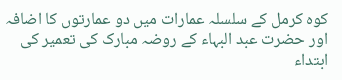کوہ کرمل کے سلسلہ عمارات میں دو عمارتوں کا اضافہ اور حضرت عبد البہاء کے روضہ مبارک کی تعمیر کی ابتداء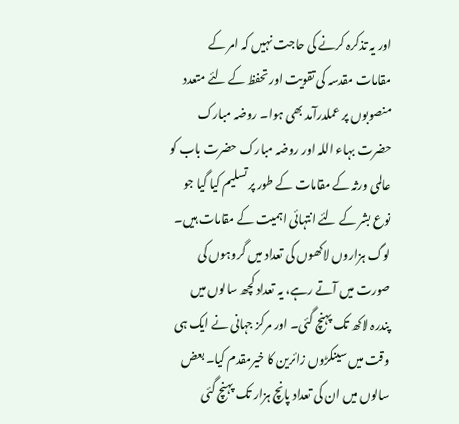اور یہ تذکرہ کرنے کی حاجت نہیں کہ امر کے مقامات مقدسہ کی تقویت اور تحفظ کے لئے متعدد منصوبوں پر عملدرآمد بھی ہوا۔ روضہ مبارک حضرت بہاء اللہ اور روضہ مبارک حضرت باب کو عالمی ورثہ کے مقامات کے طور پر تسلیم کیا گیا جو نوع بشر کے لئے انتہائی اہمیت کے مقامات ہیں۔ لوگ ہزاروں لاکھوں کی تعداد میں گروہوں کی صورت میں آتے رہے، یہ تعداد کچھ سالوں میں پندرہ لاکھ تک پہنچ گئی۔ اور مرکز جہانی نے ایک ہی وقت میں سینکڑوں زائرین کا خیرمقدم کیا۔ بعض سالوں میں ان کی تعداد پانچ ہزار تک پہنچ گئی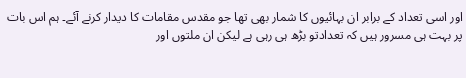اور اسی تعداد کے برابر ان بہائیوں کا شمار بھی تھا جو مقدس مقامات کا دیدار کرنے آئے۔ ہم اس بات پر بہت ہی مسرور ہیں کہ تعدادتو بڑھ ہی رہی ہے لیکن ان ملتوں اور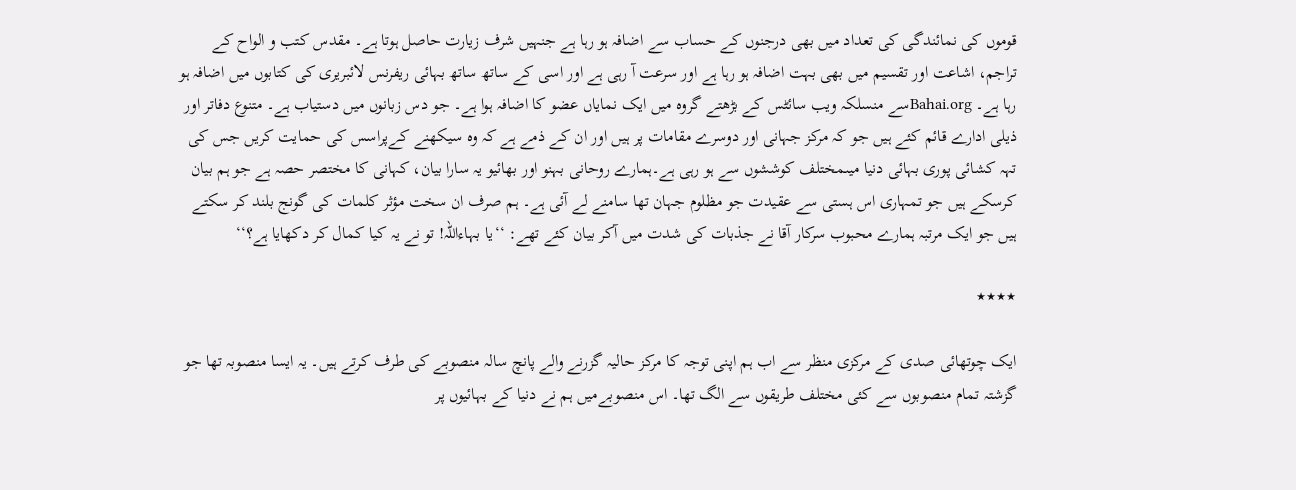قوموں کی نمائندگی کی تعداد میں بھی درجنوں کے حساب سے اضافہ ہو رہا ہے جنہیں شرف زیارت حاصل ہوتا ہے۔ مقدس کتب و الواح کے تراجم، اشاعت اور تقسیم میں بھی بہت اضافہ ہو رہا ہے اور سرعت آ رہی ہے اور اسی کے ساتھ ساتھ بہائی ریفرنس لائبریری کی کتابوں میں اضافہ ہو رہا ہے۔ Bahai.orgسے منسلکہ ویب سائٹس کے بڑھتے گروہ میں ایک نمایاں عضو کا اضافہ ہوا ہے۔ جو دس زبانوں میں دستیاب ہے۔ متنوع دفاتر اور ذیلی ادارے قائم کئے ہیں جو کہ مرکز جہانی اور دوسرے مقامات پر ہیں اور ان کے ذمے ہے کہ وہ سیکھنے کےپراسس کی حمایت کریں جس کی تہہ کشائی پوری بہائی دنیا میںمختلف کوششوں سے ہو رہی ہے۔ہمارے روحانی بہنو اور بھائیو یہ سارا بیان، کہانی کا مختصر حصہ ہے جو ہم بیان کرسکے ہیں جو تمہاری اس ہستی سے عقیدت جو مظلوم جہان تھا سامنے لے آئی ہے۔ ہم صرف ان سخت مؤثر کلمات کی گونج بلند کر سکتے ہیں جو ایک مرتبہ ہمارے محبوب سرکار آقا نے جذبات کی شدت میں آکر بیان کئے تھے: ‘‘یا بہاءاللہ! تو نے یہ کیا کمال کر دکھایا ہے؟‘‘

٭٭٭٭

ایک چوتھائی صدی کے مرکزی منظر سے اب ہم اپنی توجہ کا مرکز حالیہ گزرنے والے پانچ سالہ منصوبے کی طرف کرتے ہیں۔ یہ ایسا منصوبہ تھا جو گزشتہ تمام منصوبوں سے کئی مختلف طریقوں سے الگ تھا۔ اس منصوبےمیں ہم نے دنیا کے بہائیوں پر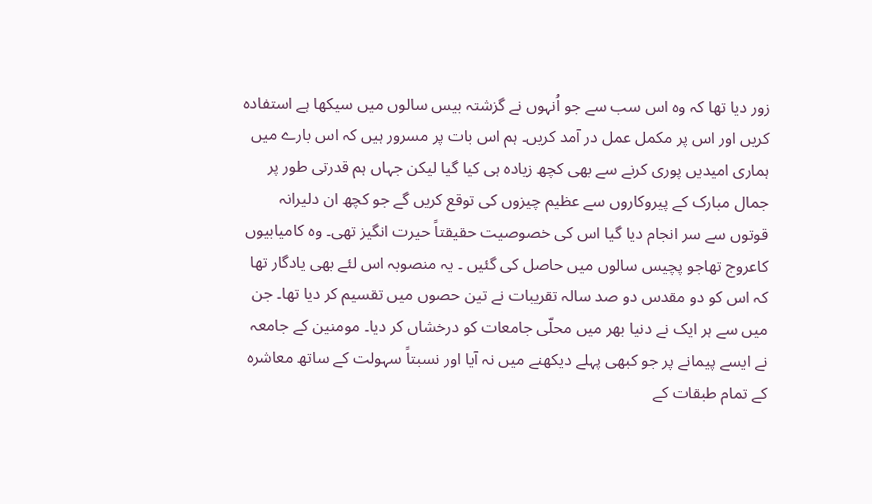زور دیا تھا کہ وہ اس سب سے جو اُنہوں نے گزشتہ بیس سالوں میں سیکھا ہے استفادہ کریں اور اس پر مکمل عمل در آمد کریں۔ ہم اس بات پر مسرور ہیں کہ اس بارے میں ہماری امیدیں پوری کرنے سے بھی کچھ زیادہ ہی کیا گیا لیکن جہاں ہم قدرتی طور پر جمال مبارک کے پیروکاروں سے عظیم چیزوں کی توقع کریں گے جو کچھ ان دلیرانہ قوتوں سے سر انجام دیا گیا اس کی خصوصیت حقیقتاً حیرت انگیز تھی۔ وہ کامیابیوں کاعروج تھاجو پچیس سالوں میں حاصل کی گئیں ۔ یہ منصوبہ اس لئے بھی یادگار تھا کہ اس کو دو مقدس دو صد سالہ تقریبات نے تین حصوں میں تقسیم کر دیا تھا۔ جن میں سے ہر ایک نے دنیا بھر میں محلّی جامعات کو درخشاں کر دیا۔ مومنین کے جامعہ نے ایسے پیمانے پر جو کبھی پہلے دیکھنے میں نہ آیا اور نسبتاً سہولت کے ساتھ معاشرہ کے تمام طبقات کے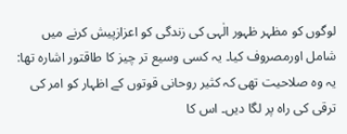لوگوں کو مظہر ظہور الٰہی کی زندگی کو اعزازپیش کرنے میں شامل اورمصروف کیا۔ یہ کسی وسیع تر چیز کا طاقتور اشارہ تھا: یہ وہ صلاحیت تھی کہ کثیر روحانی قوتوں کے اظہار کو امر کی ترقی کی راہ پر لگا دیں۔ اس کا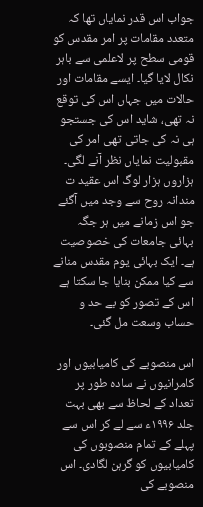جواب اس قدر نمایاں تھا کہ متعدد مقامات پر امر مقدس کو قومی سطح پر لاعلمی سے باہر نکال لایا گیا۔ ایسے مقامات اور حالات میں جہاں اس کی توقع نہ تھی، شاید اس کی جستجو ہی نہ کی جاتی تھی امر کی مقبولیت نمایاں نظر آنے لگی۔ ہزاروں ہزار لوگ اس عقید ت مندانہ روح سے وجد میں آگئے جو اس زمانے میں ہر جگہ بہائی جامعات کی خصوصیت ہے۔ ایک بہائی یوم مقدس منانے سے کیا ممکن بنایا جا سکتا ہے اس کے تصور کو بے حد و حساب وسعت مل گئی۔

اس منصوبے کی کامیابیوں اور کامرانیوں نے سادہ طور پر تعداد کے لحاظ سے بھی بہت جلد ۱۹۹۶ء سے لے کر اس سے پہلے کے تمام منصوبوں کی کامیابیوں کو گرہن لگادی۔ اس منصوبے کی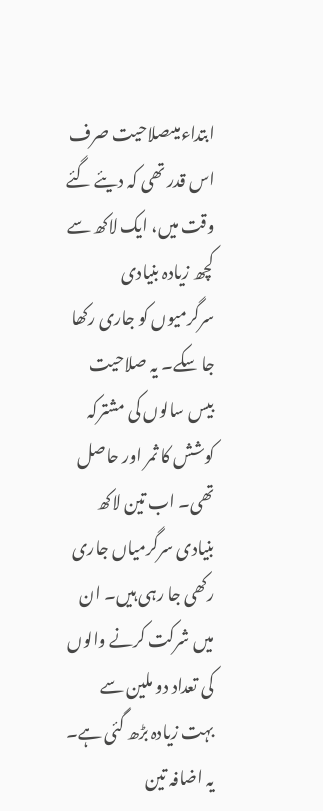ابتداءمیںصلاحیت صرف اس قدر تھی کہ دیئے گئے وقت میں، ایک لاکھ سے کچھ زیادہ بنیادی سرگرمیوں کو جاری رکھا جا سکے۔ یہ صلاحیت بیس سالوں کی مشترکہ کوشش کا ثمر اور حاصل تھی۔ اب تین لاکھ بنیادی سرگرمیاں جاری رکھی جا رہی ہیں۔ ان میں شرکت کرنے والوں کی تعداد دو ملین سے بہت زیادہ بڑھ گئی ہے۔ یہ اضافہ تین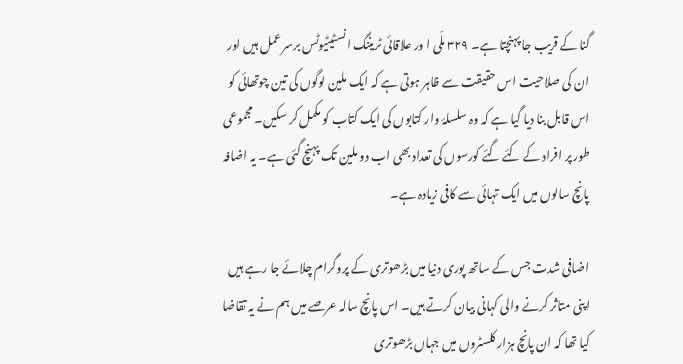گنا کے قریب جا پہنچتا ہے۔ ۳۲۹ ملّی ا ور علاقائی ٹریننگ انسٹیٹیوٹس برسر عمل ہیں اور ان کی صلاحیت اس حقیقت سے ظاہر ہوتی ہے کہ ایک ملین لوگوں کی تین چوتھائی کو اس قابل بنا دیا گیا ہے کہ وہ سلسلۂ وار کتابوں کی ایک کتاب کو مکمل کر سکیں۔ مجموعی طور پر افراد کے کئے گئے کورسوں کی تعداد بھی اب دو ملین تک پہنچ گئی ہے۔ یہ اضافہ پانچ سالوں میں ایک تہائی سے کافی زیادہ ہے۔

اضافی شدت جس کے ساتھ پوری دنیا میں بڑھوتری کے پروگرام چلائے جا رہے ہیں اپنی متاثر کرنے والی کہانی بیان کرتے ہیں۔ اس پانچ سالہ عرصے میں ہم نے یہ تقاضا کیا تھا کہ ان پانچ ہزار کلسٹروں میں جہاں بڑھوتری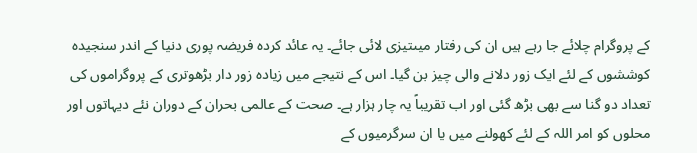کے پروگرام چلائے جا رہے ہیں ان کی رفتار میںتیزی لائی جائے۔ یہ عائد کردہ فریضہ پوری دنیا کے اندر سنجیدہ کوششوں کے لئے ایک زور دلانے والی چیز بن گیا۔ اس کے نتیجے میں زیادہ زور دار بڑھوتری کے پروگراموں کی تعداد دو گنا سے بھی بڑھ گئی اور اب تقریباً یہ چار ہزار ہے۔ صحت کے عالمی بحران کے دوران نئے دیہاتوں اور محلوں کو امر اللہ کے لئے کھولنے میں یا ان سرگرمیوں کے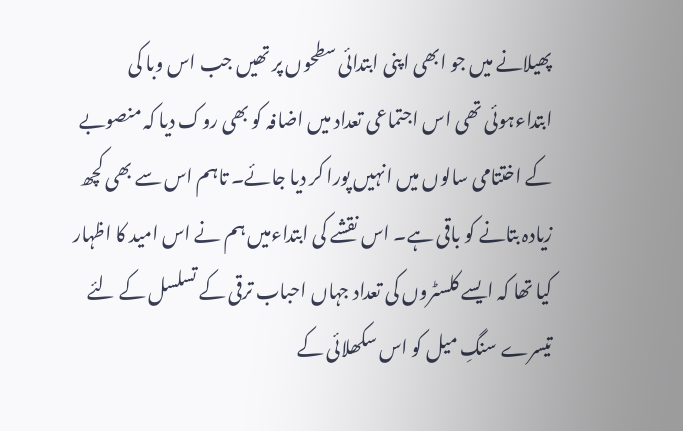پھیلانے میں جو ابھی اپنی ابتدائی سطحوں پر تھیں جب اس وبا کی ابتداءہوئی تھی اس اجتماعی تعداد میں اضافہ کو بھی روک دیا کہ منصوبے کے اختتامی سالوں میں انہیں پورا کر دیا جائے۔ تاہم اس سے بھی کچھ زیادہ بتانے کو باقی ہے۔ اس نقشے کی ابتداءمیں ہم نے اس امید کا اظہار کیا تھا کہ ایسے کلسٹروں کی تعداد جہاں احباب ترقی کے تسلسل کے لئے تیسرے سنگِ میل کو اس سکھلائی کے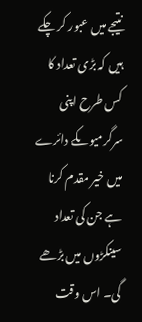نتیجے میں عبور کر چکے ہیں کہ بڑی تعداد کا کس طرح اپنی سرگرمیوںکے دائرے میں خیر مقدم کرنا ہے جن کی تعداد سینکڑوں میں بڑھے گی۔ اس وقت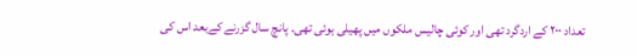تعداد ۲۰۰ کے اردگرد تھی اور کوئی چالیس ملکوں میں پھیلی ہوئی تھی۔ پانچ سال گزرنے کےبعد اس کی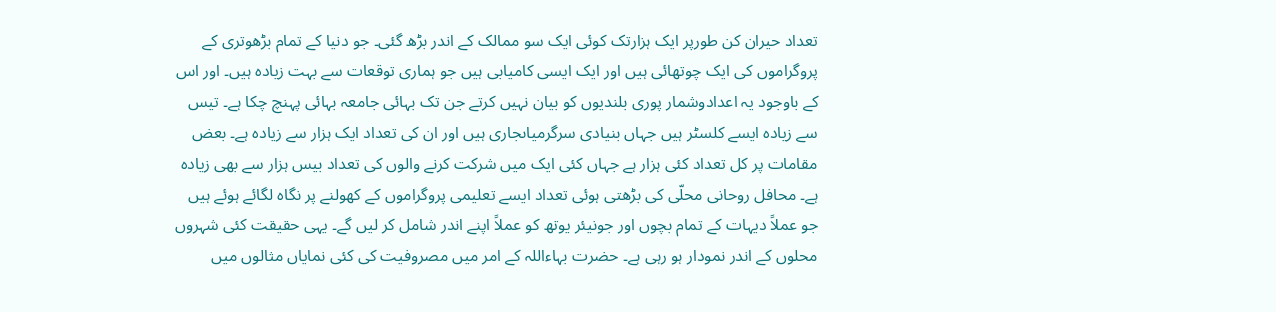تعداد حیران کن طورپر ایک ہزارتک کوئی ایک سو ممالک کے اندر بڑھ گئی۔ جو دنیا کے تمام بڑھوتری کے پروگراموں کی ایک چوتھائی ہیں اور ایک ایسی کامیابی ہیں جو ہماری توقعات سے بہت زیادہ ہیں۔ اور اس کے باوجود یہ اعدادوشمار پوری بلندیوں کو بیان نہیں کرتے جن تک بہائی جامعہ بہائی پہنچ چکا ہے۔ تیس سے زیادہ ایسے کلسٹر ہیں جہاں بنیادی سرگرمیاںجاری ہیں اور ان کی تعداد ایک ہزار سے زیادہ ہے۔ بعض مقامات پر کل تعداد کئی ہزار ہے جہاں کئی ایک میں شرکت کرنے والوں کی تعداد بیس ہزار سے بھی زیادہ ہے۔ محافل روحانی محلّی کی بڑھتی ہوئی تعداد ایسے تعلیمی پروگراموں کے کھولنے پر نگاہ لگائے ہوئے ہیں جو عملاً دیہات کے تمام بچوں اور جونیئر یوتھ کو عملاً اپنے اندر شامل کر لیں گے۔ یہی حقیقت کئی شہروں محلوں کے اندر نمودار ہو رہی ہے۔ حضرت بہاءاللہ کے امر میں مصروفیت کی کئی نمایاں مثالوں میں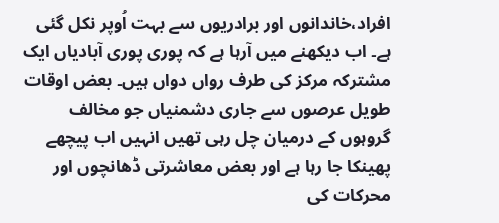افراد،خاندانوں اور برادریوں سے بہت اُوپر نکل گئی ہے۔ اب دیکھنے میں آرہا ہے کہ پوری پوری آبادیاں ایک مشترکہ مرکز کی طرف رواں دواں ہیں۔ بعض اوقات طویل عرصوں سے جاری دشمنیاں جو مخالف گروہوں کے درمیان چل رہی تھیں انہیں اب پیچھے پھینکا جا رہا ہے اور بعض معاشرتی ڈھانچوں اور محرکات کی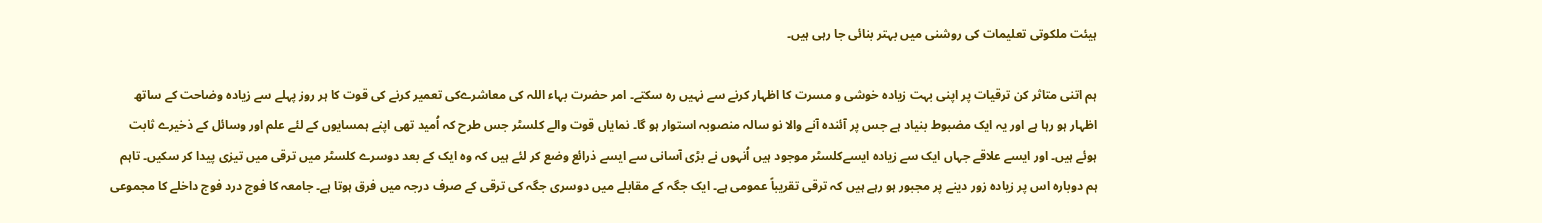ہیئت ملکوتی تعلیمات کی روشنی میں بہتر بنائی جا رہی ہیں۔

ہم اتنی متاثر کن ترقیات پر اپنی بہت زیادہ خوشی و مسرت کا اظہار کرنے سے نہیں رہ سکتے۔ امر حضرت بہاء اللہ کی معاشرےکی تعمیر کرنے کی قوت کا ہر روز پہلے سے زیادہ وضاحت کے ساتھ اظہار ہو رہا ہے اور یہ ایک مضبوط بنیاد ہے جس پر آئندہ آنے والا نو سالہ منصوبہ استوار ہو گا۔ نمایاں قوت والے کلسٹر جس طرح کہ اُمید تھی اپنے ہمسایوں کے لئے علم اور وسائل کے ذخیرے ثابت ہوئے ہیں۔ اور ایسے علاقے جہاں ایک سے زیادہ ایسےکلسٹر موجود ہیں اُنہوں نے بڑی آسانی سے ایسے ذرائع وضع کر لئے ہیں کہ وہ ایک کے بعد دوسرے کلسٹر میں ترقی میں تیزی پیدا کر سکیں۔ تاہم ہم دوبارہ اس پر زیادہ زور دینے پر مجبور ہو رہے ہیں کہ ترقی تقریباً عمومی ہے۔ ایک جگہ کے مقابلے میں دوسری جگہ کی ترقی کے صرف درجہ میں فرق ہوتا ہے۔ جامعہ کا فوج درد فوج داخلے کا مجموعی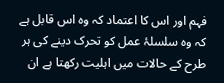فہم اور اس کا اعتماد کہ وہ اس قابل ہے کہ وہ سلسلۂ عمل کو تحرک دینے کی ہر طرح کے حالات میں اہلیت رکھتا ہے ان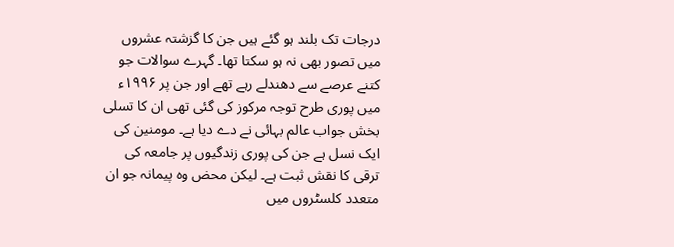درجات تک بلند ہو گئے ہیں جن کا گزشتہ عشروں میں تصور بھی نہ ہو سکتا تھا۔ گہرے سوالات جو کتنے عرصے سے دھندلے رہے تھے اور جن پر ۱۹۹۶ء میں پوری طرح توجہ مرکوز کی گئی تھی ان کا تسلی بخش جواب عالم بہائی نے دے دیا ہے۔ مومنین کی ایک نسل ہے جن کی پوری زندگیوں پر جامعہ کی ترقی کا نقش ثبت ہے۔ لیکن محض وہ پیمانہ جو ان متعدد کلسٹروں میں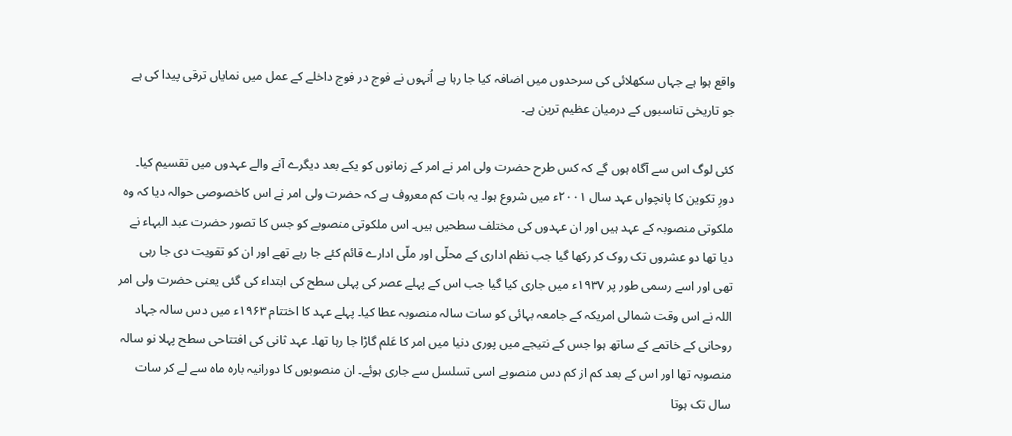واقع ہوا ہے جہاں سکھلائی کی سرحدوں میں اضافہ کیا جا رہا ہے اُنہوں نے فوج در فوج داخلے کے عمل میں نمایاں ترقی پیدا کی ہے جو تاریخی تناسبوں کے درمیان عظیم ترین ہے۔

کئی لوگ اس سے آگاہ ہوں گے کہ کس طرح حضرت ولی امر نے امر کے زمانوں کو یکے بعد دیگرے آنے والے عہدوں میں تقسیم کیا۔ دورِ تکوین کا پانچواں عہد سال ۲۰۰۱ء میں شروع ہوا۔ یہ بات کم معروف ہے کہ حضرت ولی امر نے اس کاخصوصی حوالہ دیا کہ وہ ملکوتی منصوبہ کے عہد ہیں اور ان عہدوں کی مختلف سطحیں ہیں۔ اس ملکوتی منصوبے کو جس کا تصور حضرت عبد البہاء نے دیا تھا دو عشروں تک روک کر رکھا گیا جب نظم اداری کے محلّی اور ملّی ادارے قائم کئے جا رہے تھے اور ان کو تقویت دی جا رہی تھی اور اسے رسمی طور پر ۱۹۳۷ء میں جاری کیا گیا جب اس کے پہلے عصر کی پہلی سطح کی ابتداء کی گئی یعنی حضرت ولی امر اللہ نے اس وقت شمالی امریکہ کے جامعہ بہائی کو سات سالہ منصوبہ عطا کیا۔ پہلے عہد کا اختتام ۱۹۶۳ء میں دس سالہ جہاد روحانی کے خاتمے کے ساتھ ہوا جس کے نتیجے میں پوری دنیا میں امر کا عَلم گاڑا جا رہا تھا۔ عہد ثانی کی افتتاحی سطح پہلا نو سالہ منصوبہ تھا اور اس کے بعد کم از کم دس منصوبے اسی تسلسل سے جاری ہوئے۔ ان منصوبوں کا دورانیہ بارہ ماہ سے لے کر سات سال تک ہوتا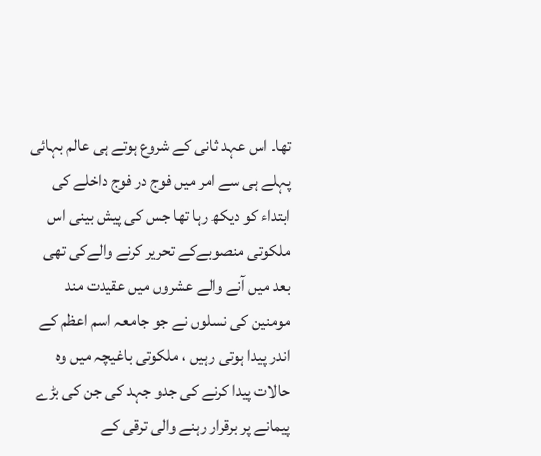تھا۔ اس عہد ثانی کے شروع ہوتے ہی عالم بہائی پہلے ہی سے امر میں فوج در فوج داخلے کی ابتداء کو دیکھ رہا تھا جس کی پیش بینی اس ملکوتی منصوبےکے تحریر کرنے والےکی تھی بعد میں آنے والے عشروں میں عقیدت مند مومنین کی نسلوں نے جو جامعہ اسم اعظم کے اندر پیدا ہوتی رہیں ، ملکوتی باغیچہ میں وہ حالات پیدا کرنے کی جدو جہد کی جن کی بڑے پیمانے پر برقرار رہنے والی ترقی کے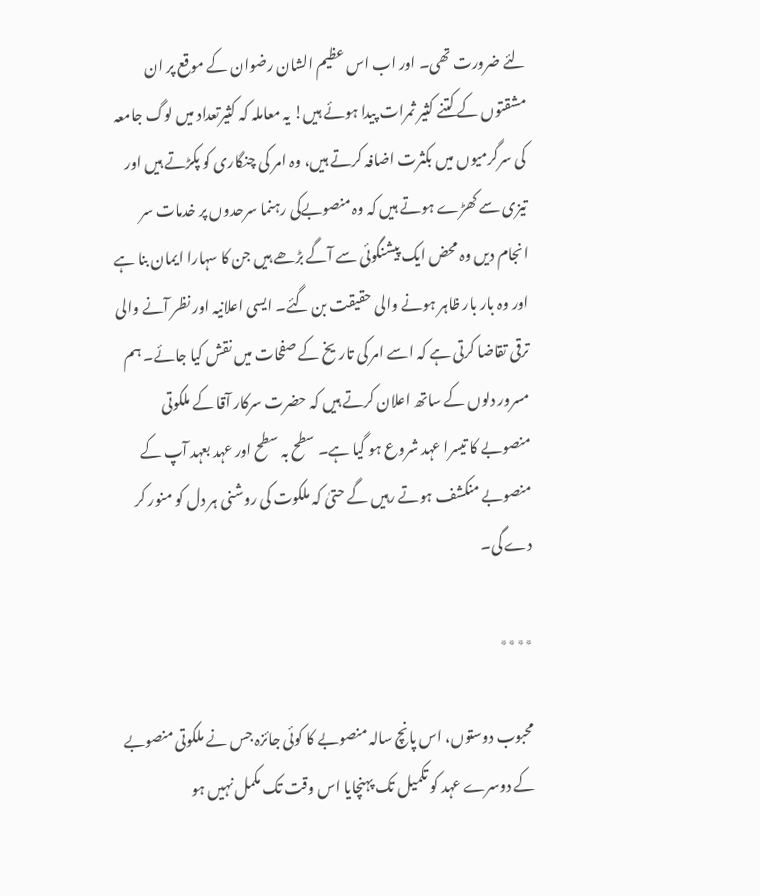لئے ضرورت تھی۔ اور اب اس عظیم الشان رضوان کے موقع پر ان مشقتوں کے کتنے کثیر ثمرات پیدا ہوئے ہیں! یہ معاملہ کہ کثیرتعداد میں لوگ جامعہ کی سرگرمیوں میں بکثرت اضافہ کرتے ہیں، وہ امر کی چنگاری کو پکڑتے ہیں اور تیزی سے کھڑے ہوتے ہیں کہ وہ منصوبےکی رہنما سرحدوں پر خدمات سر انجام دیں وہ محض ایک پیشنگوئی سے آگے بڑھے ہیں جن کا سہارا ایمان بنا ہے اور وہ بار بار ظاہر ہونے والی حقیقت بن گئے۔ ایسی اعلانیہ اور نظر آنے والی ترقی تقاضا کرتی ہے کہ اسے امر کی تاریخ کے صفحات میں نقش کیا جائے۔ ہم مسرور دلوں کے ساتھ اعلان کرتے ہیں کہ حضرت سرکار آقا کے ملکوتی منصوبے کا تیسرا عہد شروع ہو گیا ہے۔ سطح بہ سطح اور عہد بعہد آپ کے منصوبے منکشف ہوتے رہیں گے حتیٰ کہ ملکوت کی روشنی ہر دل کو منور کر دے گی۔

٭٭٭٭

محبوب دوستوں، اس پانچ سالہ منصوبے کا کوئی جائزہ جس نے ملکوتی منصوبے کے دوسرے عہد کو تکمیل تک پہنچایا اس وقت تک مکمل نہیں ہو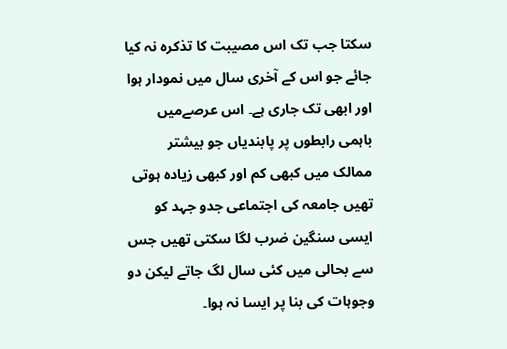سکتا جب تک اس مصیبت کا تذکرہ نہ کیا جائے جو اس کے آخری سال میں نمودار ہوا اور ابھی تک جاری ہے۔ اس عرصےمیں باہمی رابطوں پر پابندیاں جو بیشتر ممالک میں کبھی کم اور کبھی زیادہ ہوتی تھیں جامعہ کی اجتماعی جدو جہد کو ایسی سنگین ضرب لگا سکتی تھیں جس سے بحالی میں کئی سال لگ جاتے لیکن دو وجوہات کی بنا پر ایسا نہ ہوا۔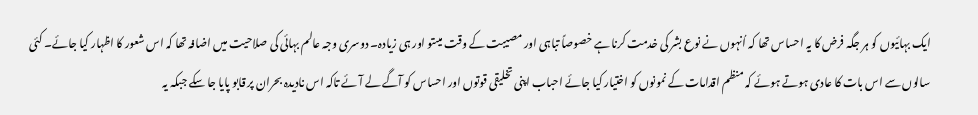ایک بہائیوں کو ہر جگہ فرض کا یہ احساس تھا کہ اُنہوں نے نوع بشر کی خدمت کرنا ہے خصوصاً تباہی اور مصیبت کے وقت میںتو اور ہی زیادہ۔ دوسری وجہ عالم بہائی کی صلاحیت میں اضافہ تھا کہ اس شعور کا اظہار کیا جائے۔ کئی سالوں سے اس بات کا عادی ہوتے ہوئے کہ منظم اقدامات کے نمونوں کو اختیار کیا جائے احباب اپنی تخلیقی قوتوں اور احساس کو آگے لے آئے تاکہ اس نادیدہ بحران پر قابو پایا جا سکے جبکہ یہ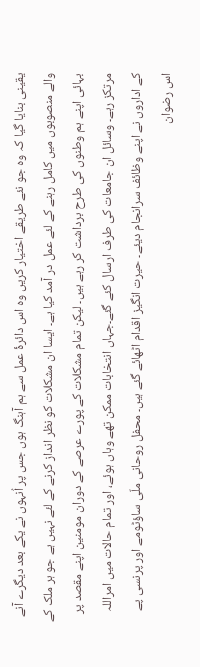یقینی بنایا گیا کہ وہ جو نئے طریقے اختیار کریں وہ اس دائرۂ عمل سے ہم آہنگ ہوں جس پر اُنہوں نے یکے بعد دیگرے آنے والے منصوبوں میں کامل رہنے کے لئے عمل در آمد کیا ہے۔ ایسا ان مشکلات کو نظر انداز کرنے کے لئے نہیں ہے جو ہر ملک کے بہائی اپنے ہم وطنوں کی طرح برداشت کر رہے ہیں۔ لیکن تمام مشکلات کے پورے عرصے کے دوران مومنین اپنے مقصد پر مرتکز رہے۔ وسائل ان جامعات کی طرف ارسال کئے گئے۔جہاں انتخابات ممکن تھے وہاں ہوئے، اور تمام حالات میں امراللہ کے اداروں نے اپنے وظائف سرانجام دیئے۔ حیرت انگیز اقدام اٹھائے گئے ہیں۔ محفل روحانی ملّی ساؤٹومے اور پرنسی پے اس رضوان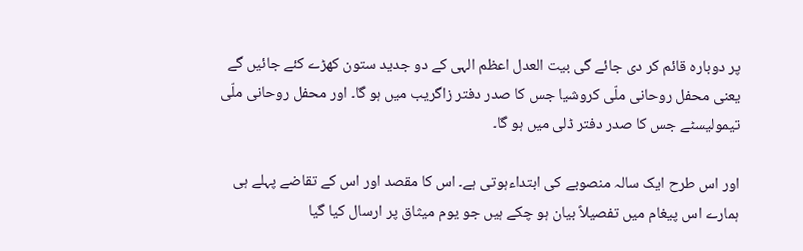پر دوبارہ قائم کر دی جائے گی بیت العدل اعظم الہی کے دو جدید ستون کھڑے کئے جائیں گے یعنی محفل روحانی ملّی کروشیا جس کا صدر دفتر زاگریب میں ہو گا۔ اور محفل روحانی ملّی تیمولیسٹے جس کا صدر دفتر ڈلی میں ہو گا۔

اور اس طرح ایک سالہ منصوبے کی ابتداءہوتی ہے۔ اس کا مقصد اور اس کے تقاضے پہلے ہی ہمارے اس پیغام میں تفصیلاً بیان ہو چکے ہیں جو یوم میثاق پر ارسال کیا گیا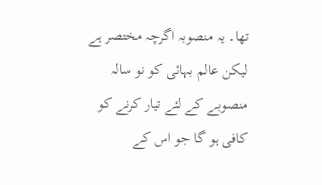تھا۔ یہ منصوبہ اگرچہ مختصر ہے لیکن عالم بہائی کو نو سالہ منصوبے کے لئے تیار کرنے کو کافی ہو گا جو اس کے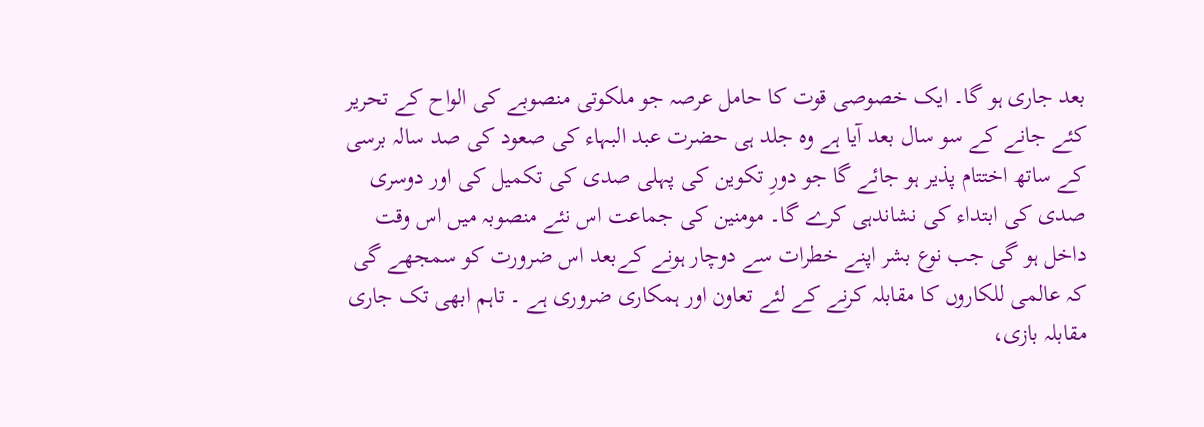بعد جاری ہو گا۔ ایک خصوصی قوت کا حامل عرصہ جو ملکوتی منصوبے کی الواح کے تحریر کئے جانے کے سو سال بعد آیا ہے وہ جلد ہی حضرت عبد البہاء کی صعود کی صد سالہ برسی کے ساتھ اختتام پذیر ہو جائے گا جو دورِ تکوین کی پہلی صدی کی تکمیل کی اور دوسری صدی کی ابتداء کی نشاندہی کرے گا۔ مومنین کی جماعت اس نئے منصوبہ میں اس وقت داخل ہو گی جب نوع بشر اپنے خطرات سے دوچار ہونے کےبعد اس ضرورت کو سمجھے گی کہ عالمی للکاروں کا مقابلہ کرنے کے لئے تعاون اور ہمکاری ضروری ہے ۔ تاہم ابھی تک جاری مقابلہ بازی،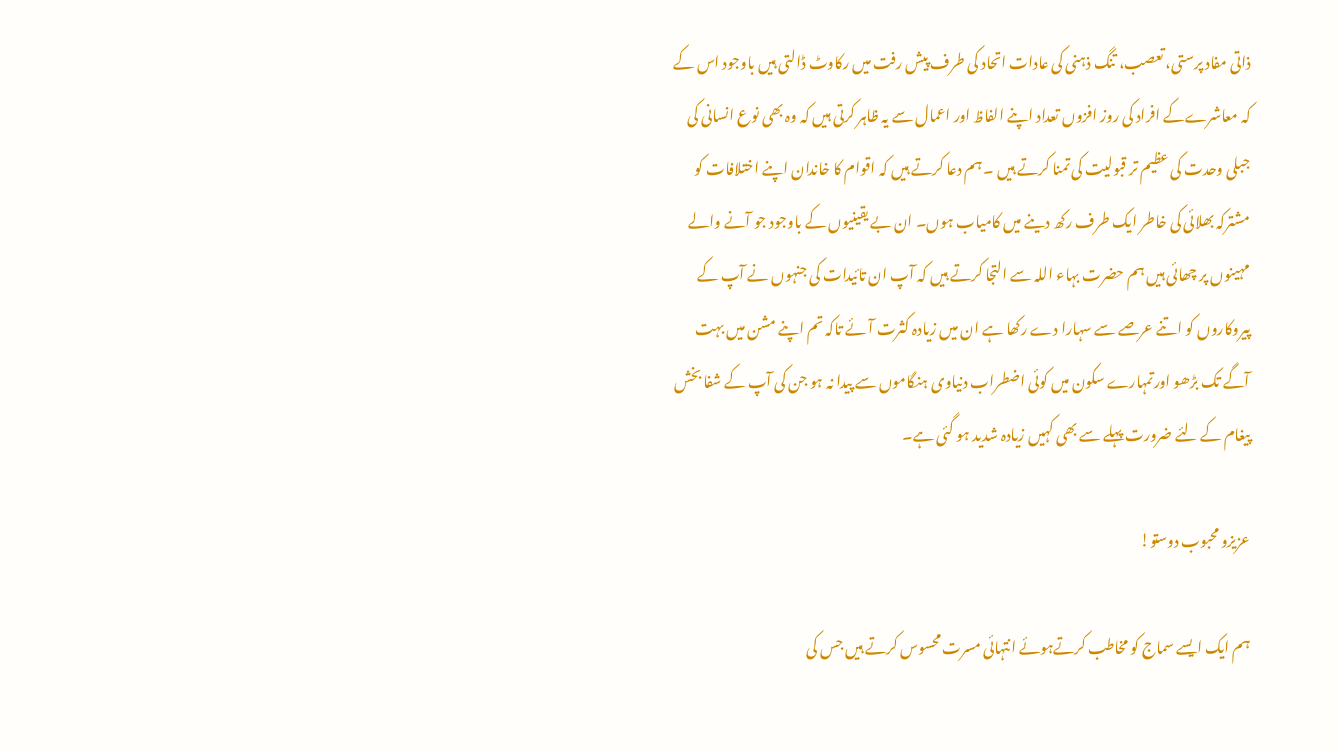ذاتی مفاد پرستی، تعصب، تنگ ذہنی کی عادات اتحاد کی طرف پیش رفت میں رکاوٹ ڈالتی ہیں باوجود اس کے کہ معاشرےکے افراد کی روز افزوں تعداد اپنے الفاظ اور اعمال سے یہ ظاہر کرتی ہیں کہ وہ بھی نوع انسانی کی جبلی وحدت کی عظیم تر قبولیت کی تمنا کرتے ہیں ۔ ہم دعا کرتے ہیں کہ اقوام کا خاندان اپنے اختلافات کو مشترکہ بھلائی کی خاطر ایک طرف رکھ دینے میں کامیاب ہوں۔ ان بے یقینیوں کے باوجود جو آنے والے مہینوں پر چھائی ہیں ہم حضرت بہاء اللہ سے التجا کرتے ہیں کہ آپ ان تائیدات کی جنہوں نے آپ کے پیروکاروں کو اتنے عرصے سے سہارا دے رکھا ہے ان میں زیادہ کثرت آئے تاکہ تم اپنے مشن میں بہت آگے تک بڑھو اورتمہارے سکون میں کوئی اضطراب دنیاوی ہنگاموں سے پیدا نہ ہو جن کی آپ کے شفا بخش پیغام کے لئے ضرورت پہلے سے بھی کہیں زیادہ شدید ہو گئی ہے۔

عزیزو محبوب دوستو!

ہم ایک ایسے سماج کو مخاطب کرتےہوئے انتہائی مسرت محسوس کرتے ہیں جس کی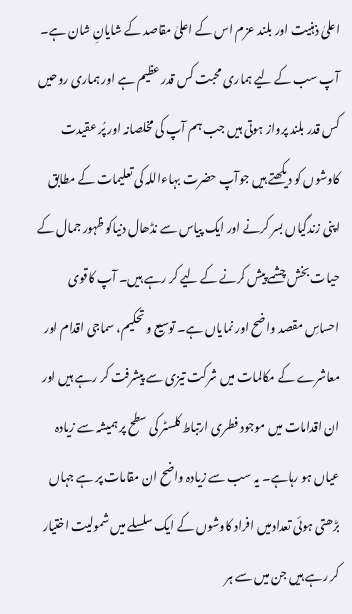اعلیٰ ذہنیت اور بلند عزم اس کے اعلیٰ مقاصد کے شایانِ شان ہے۔ آپ سب کے لیے ہماری محبت کس قدر عظیم ہے اور ہماری روحیں کس قدر بلند پرواز ہوتی ہیں جب ہم آپ کی مخلصانہ اور پُر عقیدت کاوشوں کو دیکھتے ہیں جوآپ حضرت بہاءاللہ کی تعلیمات کے مطابق اپنی زندگیاں بسر کرنے اور ایک پیاس سے نڈھال دنیاکو ظہور جمال کے حیات بخش چشمے پیش کرنے کے لیے کر رہے ہیں۔ آپ کاقوی احساسِ مقصد واضح اور نمایاں ہے۔ توسیع و تحکیم، سماجی اقدام اور معاشرے کے مکالمات میں شرکت تیزی سے پیشرفت کر رہے ہیں اور ان اقدامات میں موجود فطری ارتباط کلسٹر کی سطح پر ہمیشہ سے زیادہ عیاں ہو رہاہے۔ یہ سب سے زیادہ واضح ان مقامات پر ہے جہاں بڑھتی ہوئی تعدادمیں افراد کاوشوں کے ایک سلسلے میں شمولیت اختیار کر رہے ہیں جن میں سے ہر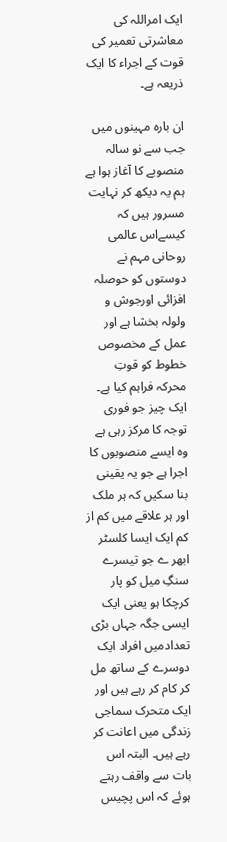ایک امراللہ کی معاشرتی تعمیر کی قوت کے اجراء کا ایک ذریعہ ہے۔

ان بارہ مہینوں میں جب سے نو سالہ منصوبے کا آغاز ہوا ہے ہم یہ دیکھ کر نہایت مسرور ہیں کہ کیسےاس عالمی روحانی مہم نے دوستوں کو حوصلہ افزائی اورجوش و ولولہ بخشا ہے اور عمل کے مخصوص خطوط کو قوتِ محرکہ فراہم کیا ہے۔ ایک چیز جو فوری توجہ کا مرکز رہی ہے وہ ایسے منصوبوں کا اجرا ہے جو یہ یقینی بنا سکیں کہ ہر ملک اور ہر علاقے میں کم از کم ایک ایسا کلسٹر ابھر ے جو تیسرے سنگِ میل کو پار کرچکا ہو یعنی ایک ایسی جگہ جہاں بڑی تعدادمیں افراد ایک دوسرے کے ساتھ مل کر کام کر رہے ہیں اور ایک متحرک سماجی زندگی میں اعانت کر رہے ہیں۔ البتہ اس بات سے واقف رہتے ہوئے کہ اس پچیس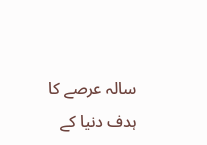سالہ عرصے کا ہدف دنیا کے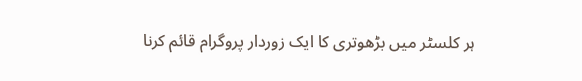ہر کلسٹر میں بڑھوتری کا ایک زوردار پروگرام قائم کرنا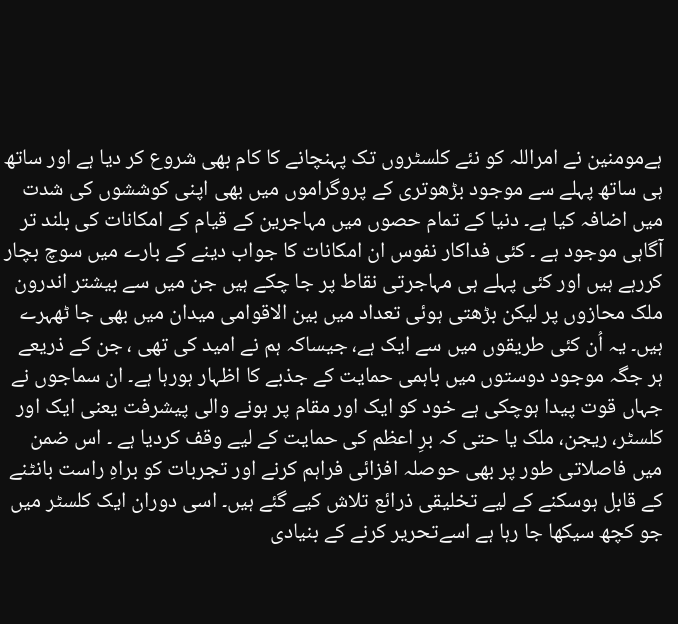ہےمومنین نے امراللہ کو نئے کلسٹروں تک پہنچانے کا کام بھی شروع کر دیا ہے اور ساتھ ہی ساتھ پہلے سے موجود بڑھوتری کے پروگراموں میں بھی اپنی کوششوں کی شدت میں اضافہ کیا ہے۔ دنیا کے تمام حصوں میں مہاجرین کے قیام کے امکانات کی بلند تر آگاہی موجود ہے ۔ کئی فداکار نفوس ان امکانات کا جواب دینے کے بارے میں سوچ بچار کررہے ہیں اور کئی پہلے ہی مہاجرتی نقاط پر جا چکے ہیں جن میں سے بیشتر اندرون ملک محازوں پر لیکن بڑھتی ہوئی تعداد میں بین الاقوامی میدان میں بھی جا ٹھہرے ہیں۔ یہ اُن کئی طریقوں میں سے ایک ہے، جیساکہ ہم نے امید کی تھی ، جن کے ذریعے ہر جگہ موجود دوستوں میں باہمی حمایت کے جذبے کا اظہار ہورہا ہے۔ ان سماجوں نے جہاں قوت پیدا ہوچکی ہے خود کو ایک اور مقام پر ہونے والی پیشرفت یعنی ایک اور کلسٹر، ریجن، ملک یا حتی کہ برِ اعظم کی حمایت کے لیے وقف کردیا ہے ۔ اس ضمن میں فاصلاتی طور پر بھی حوصلہ افزائی فراہم کرنے اور تجربات کو براہِ راست بانٹنے کے قابل ہوسکنے کے لیے تخلیقی ذرائع تلاش کیے گئے ہیں۔ اسی دوران ایک کلسٹر میں جو کچھ سیکھا جا رہا ہے اسےتحریر کرنے کے بنیادی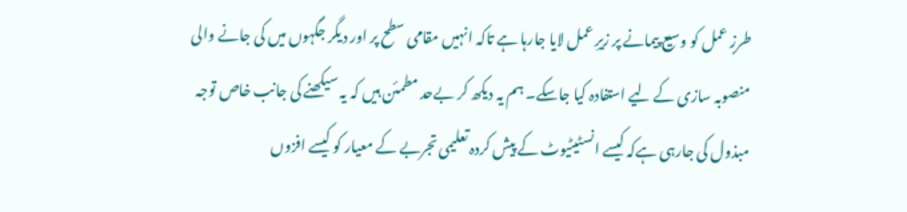طرزِ عمل کو وسیع پیمانے پر زیرِ عمل لایا جارہا ہے تاکہ انہیں مقامی سطح پر اور دیگر جگہوں میں کی جانے والی منصوبہ سازی کے لیے استفادہ کیا جاسکے۔ ہم یہ دیکھ کر بےحد مطمئن ہیں کہ یہ سیکھنے کی جانب خاص توجہ مبذول کی جارہی ہےکہ کیسے انسٹیٹیوٹ کے پیش کردہ تعلیمی تجربے کے معیار کو کیسے افزوں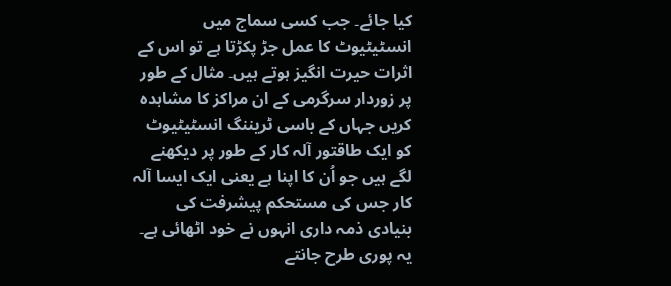کیا جائے۔ جب کسی سماج میں انسٹیٹیوٹ کا عمل جڑ پکڑتا ہے تو اس کے اثرات حیرت انگیز ہوتے ہیں۔ مثال کے طور پر زوردار سرگرمی کے ان مراکز کا مشاہدہ کریں جہاں کے باسی ٹریننگ انسٹیٹیوٹ کو ایک طاقتور آلہ کار کے طور پر دیکھنے لگے ہیں جو اُن کا اپنا ہے یعنی ایک ایسا آلہ کار جس کی مستحکم پیشرفت کی بنیادی ذمہ داری انہوں نے خود اٹھائی ہے۔ یہ پوری طرح جانتے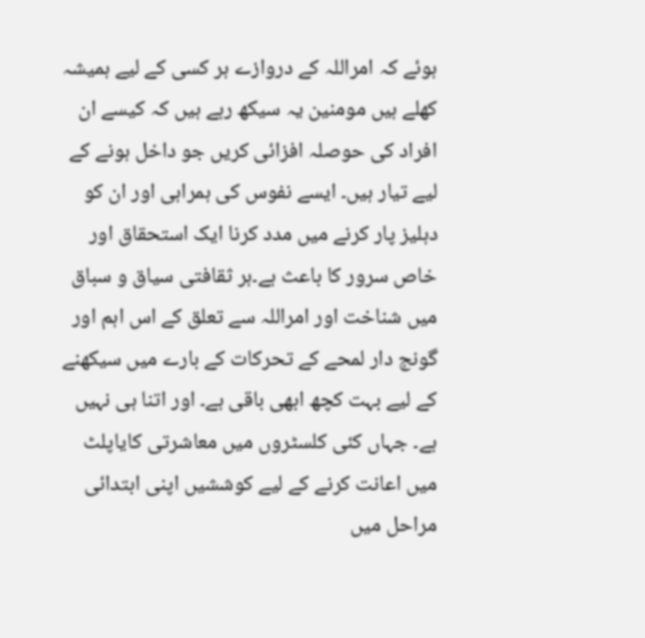ہوئے کہ امراللہ کے دروازے ہر کسی کے لیے ہمیشہ کھلے ہیں مومنین یہ سیکھ رہے ہیں کہ کیسے ان افراد کی حوصلہ افزائی کریں جو داخل ہونے کے لیے تیار ہیں۔ ایسے نفوس کی ہمراہی اور ان کو دہلیز پار کرنے میں مدد کرنا ایک استحقاق اور خاص سرور کا باعث ہے۔ہر ثقافتی سیاق و سباق میں شناخت اور امراللہ سے تعلق کے اس اہم اور گونج دار لمحے کے تحرکات کے بارے میں سیکھنے کے لیے بہت کچھ ابھی باقی ہے۔ اور اتنا ہی نہیں ہے۔ جہاں کئی کلسٹروں میں معاشرتی کایاپلٹ میں اعانت کرنے کے لیے کوششیں اپنی ابتدائی مراحل میں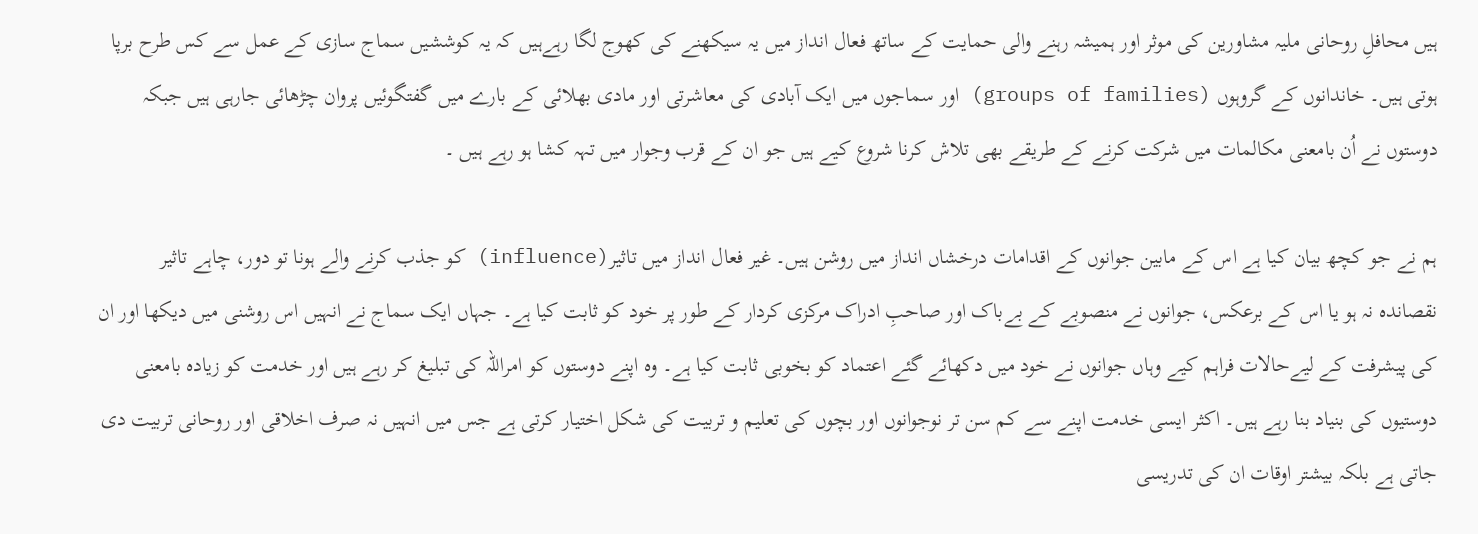ہیں محافلِ روحانی ملیہ مشاورین کی موثر اور ہمیشہ رہنے والی حمایت کے ساتھ فعال انداز میں یہ سیکھنے کی کھوج لگا رہےہیں کہ یہ کوششیں سماج سازی کے عمل سے کس طرح برپا ہوتی ہیں۔ خاندانوں کے گروہوں (groups of families) اور سماجوں میں ایک آبادی کی معاشرتی اور مادی بھلائی کے بارے میں گفتگوئیں پروان چڑھائی جارہی ہیں جبکہ دوستوں نے اُن بامعنی مکالمات میں شرکت کرنے کے طریقے بھی تلاش کرنا شروع کیے ہیں جو ان کے قرب وجوار میں تہہ کشا ہو رہے ہیں ۔

ہم نے جو کچھ بیان کیا ہے اس کے مابین جوانوں کے اقدامات درخشاں انداز میں روشن ہیں۔ غیر فعال انداز میں تاثیر(influence) کو جذب کرنے والے ہونا تو دور، چاہے تاثیر نقصاندہ نہ ہو یا اس کے برعکس، جوانوں نے منصوبے کے بےباک اور صاحبِ ادراک مرکزی کردار کے طور پر خود کو ثابت کیا ہے۔ جہاں ایک سماج نے انہیں اس روشنی میں دیکھا اور ان کی پیشرفت کے لیےحالات فراہم کیے وہاں جوانوں نے خود میں دکھائے گئے اعتماد کو بخوبی ثابت کیا ہے۔ وہ اپنے دوستوں کو امراللہ کی تبلیغ کر رہے ہیں اور خدمت کو زیادہ بامعنی دوستیوں کی بنیاد بنا رہے ہیں۔ اکثر ایسی خدمت اپنے سے کم سن تر نوجوانوں اور بچوں کی تعلیم و تربیت کی شکل اختیار کرتی ہے جس میں انہیں نہ صرف اخلاقی اور روحانی تربیت دی جاتی ہے بلکہ بیشتر اوقات ان کی تدریسی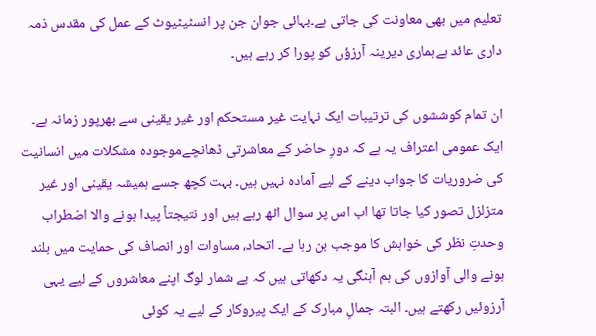تعلیم میں بھی معاونت کی جاتی ہے۔بہائی جوان جن پر انسٹیٹیوٹ کے عمل کی مقدس ذمہ داری عائد ہےہماری دیرینہ آرزؤں کو پورا کر رہے ہیں۔

ان تمام کوششوں کی ترتیبات ایک نہایت غیر مستحکم اور غیر یقینی سے بھرپور زمانہ ہے۔ ایک عمومی اعتراف یہ ہے کہ دورِ حاضر کے معاشرتی ڈھانچےموجودہ مشکلات میں انسانیت کی ضروریات کا جواب دینے کے لیے آمادہ نہیں ہیں۔ بہت کچھ جسے ہمیشہ یقینی اور غیر متزلزل تصور کیا جاتا تھا اب اس پر سوال اٹھ رہے ہیں اور نتیجتاً پیدا ہونے والا اضطراب وحدتِ نظر کی خواہش کا موجب بن رہا ہے۔ اتحاد، مساوات اور انصاف کی حمایت میں بلند ہونے والی آوازوں کی ہم آہنگی یہ دکھاتی ہیں کہ بے شمار لوگ اپنے معاشروں کے لیے یہی آرزوئیں رکھتے ہیں۔ البتہ جمالِ مبارک کے ایک پیروکار کے لیے یہ کوئی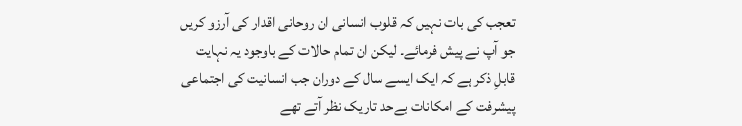تعجب کی بات نہیں کہ قلوب انسانی ان روحانی اقدار کی آرزو کریں جو آپ نے پیش فرمائے۔ لیکن ان تمام حالات کے باوجود یہ نہایت قابلِ ذکر ہے کہ ایک ایسے سال کے دوران جب انسانیت کی اجتماعی پیشرفت کے امکانات بےحد تاریک نظر آتے تھے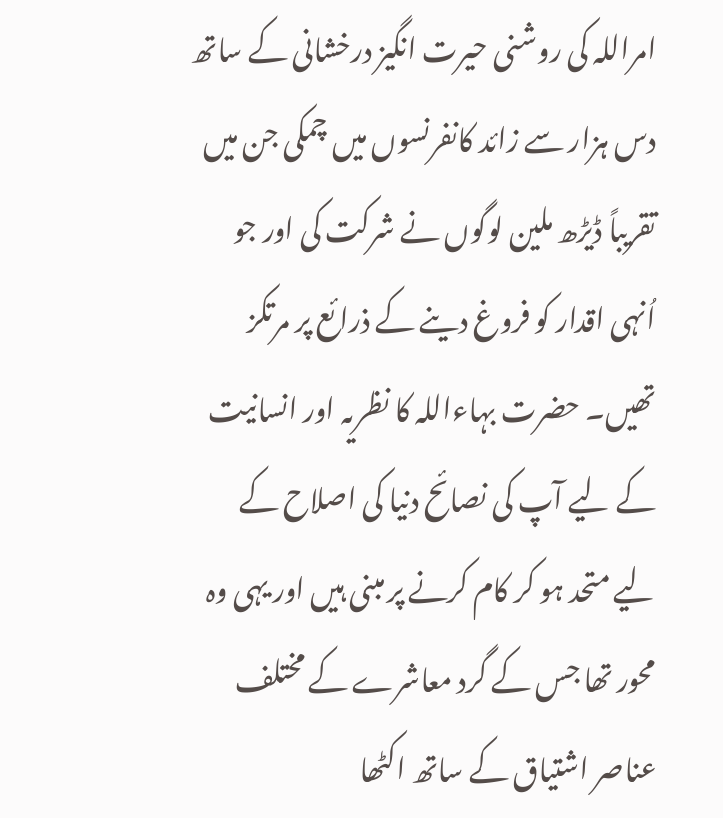امراللہ کی روشنی حیرت انگیز درخشانی کے ساتھ دس ہزار سے زائد کانفرنسوں میں چمکی جن میں تقریباً ڈیڑھ ملین لوگوں نے شرکت کی اور جو اُنہی اقدار کو فروغ دینے کے ذرائع پر مرتکز تھیں۔ حضرت بہاءاللہ کا نظریہ اور انسانیت کے لیے آپ کی نصائح دنیا کی اصلاح کے لیے متحد ہو کر کام کرنے پر مبنی ہیں اور یہی وہ محور تھا جس کے گرد معاشرے کے مختلف عناصر اشتیاق کے ساتھ اکٹھا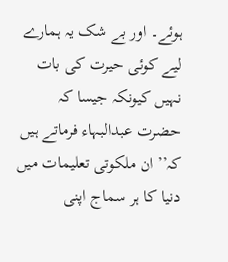ہوئے۔ اور بے شک یہ ہمارے لیے کوئی حیرت کی بات نہیں کیونکہ جیسا کہ حضرت عبدالبہاء فرماتے ہیں کہ’’ ان ملکوتی تعلیمات میں دنیا کا ہر سماج اپنی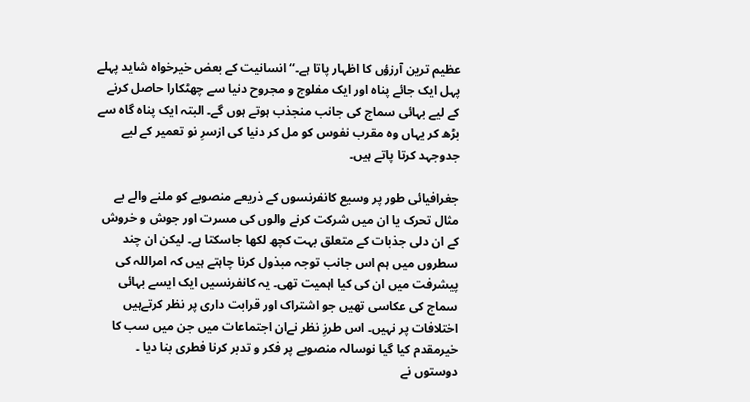عظیم ترین آرزؤں کا اظہار پاتا ہے۔‘‘ انسانیت کے بعض خیرخواہ شاید پہلے پہل ایک جائے پناہ اور ایک مفلوج و مجروح دنیا سے چھٹکارا حاصل کرنے کے لیے بہائی سماج کی جانب منجذب ہوتے ہوں گے۔ البتہ ایک پناہ گاہ سے بڑھ کر یہاں وہ مقرب نفوس کو مل کر دنیا کی ازسرِ نو تعمیر کے لیے جدوجہد کرتا پاتے ہیں۔

جغرافیائی طور پر وسیع کانفرنسوں کے ذریعے منصوبے کو ملنے والے بے مثال تحرک یا ان میں شرکت کرنے والوں کی مسرت اور جوش و خروش کے ان دلی جذبات کے متعلق بہت کچھ لکھا جاسکتا ہے۔ لیکن ان چند سطروں میں ہم اس جانب توجہ مبذول کرنا چاہتے ہیں کہ امراللہ کی پیشرفت میں ان کی کیا اہمیت تھی۔ یہ کانفرنسیں ایک ایسے بہائی سماج کی عکاسی تھیں جو اشتراک اور قرابت داری پر نظر کرتےہیں اختلافات پر نہیں۔ اس طرزِ نظر نےان اجتماعات میں جن میں سب کا خیرمقدم کیا گیا نوسالہ منصوبے پر فکر و تدبر کرنا فطری بنا دیا ۔ دوستوں نے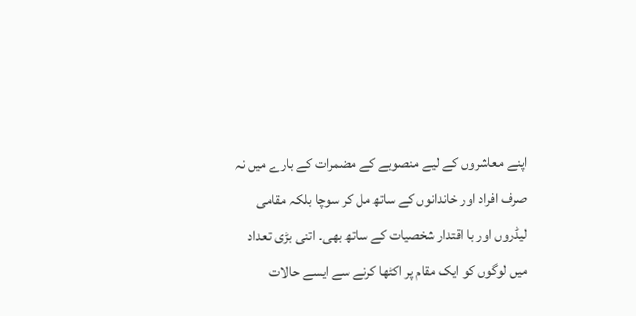اپنے معاشروں کے لیے منصوبے کے مضمرات کے بارے میں نہ صرف افراد اور خاندانوں کے ساتھ مل کر سوچا بلکہ مقامی لیڈروں اور با اقتدار شخصیات کے ساتھ بھی۔ اتنی بڑی تعداد میں لوگوں کو ایک مقام پر اکٹھا کرنے سے ایسے حالات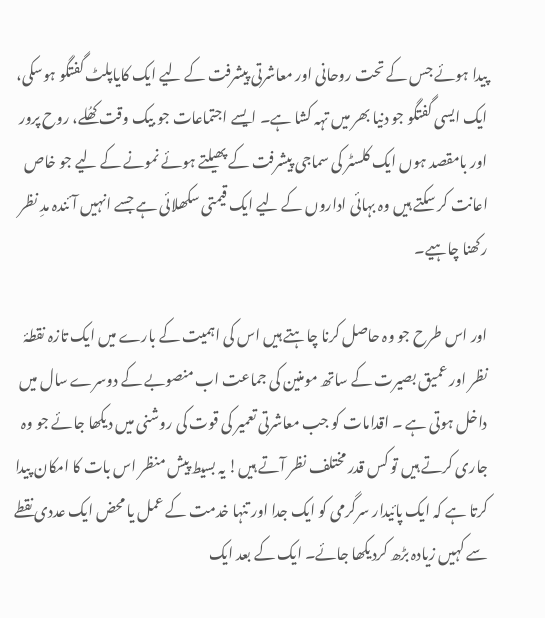پیدا ہوئے جس کے تحت روحانی اور معاشرتی پیشرفت کے لیے ایک کایاپلٹ گفتگو ہوسکی، ایک ایسی گفتگو جو دنیا بھر میں تہہ کشا ہے۔ ایسے اجتماعات جو بیک وقت کھُلے، روح پرور اور بامقصد ہوں ایک کلسٹر کی سماجی پیشرفت کے پھیلتے ہوئے نمونے کے لیے جو خاص اعانت کر سکتے ہیں وہ بہائی اداروں کے لیے ایک قیمتی سکھلائی ہے جسے انہیں آئندہ مدِ نظر رکھنا چاہیے۔

اور اس طرح جو وہ حاصل کرنا چاہتے ہیں اس کی اہمیت کے بارے میں ایک تازہ نقطۂ نظر اور عمیق بصیرت کے ساتھ مومنین کی جماعت اب منصوبے کے دوسرے سال میں داخل ہوتی ہے ۔ اقدامات کو جب معاشرتی تعمیر کی قوت کی روشنی میں دیکھا جائے جو وہ جاری کرتے ہیں تو کس قدر مختلف نظر آتے ہیں! یہ بسیط پیش منظر اس بات کا امکان پیدا کرتا ہے کہ ایک پائیدار سرگرمی کو ایک جدا اور تنہا خدمت کے عمل یا محض ایک عددی نقطے سے کہیں زیادہ بڑھ کردیکھا جائے۔ ایک کے بعد ایک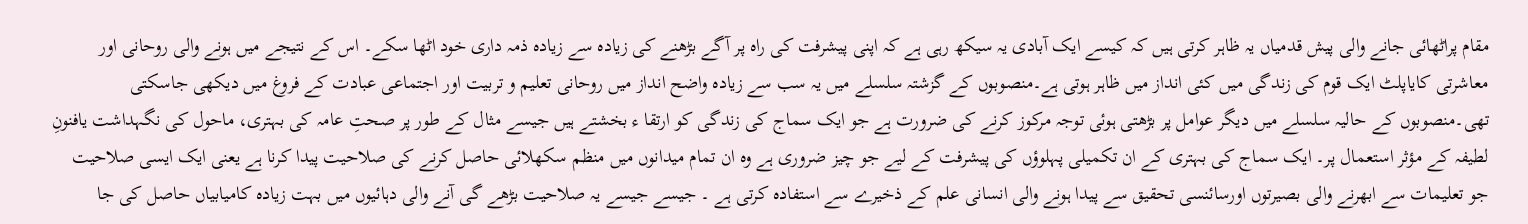مقام پراٹھائی جانے والی پیش قدمیاں یہ ظاہر کرتی ہیں کہ کیسے ایک آبادی یہ سیکھ رہی ہے کہ اپنی پیشرفت کی راہ پر آگے بڑھنے کی زیادہ سے زیادہ ذمہ داری خود اٹھا سکے۔ اس کے نتیجے میں ہونے والی روحانی اور معاشرتی کایاپلٹ ایک قوم کی زندگی میں کئی انداز میں ظاہر ہوتی ہے۔منصوبوں کے گزشتہ سلسلے میں یہ سب سے زیادہ واضح انداز میں روحانی تعلیم و تربیت اور اجتماعی عبادت کے فروغ میں دیکھی جاسکتی تھی۔منصوبوں کے حالیہ سلسلے میں دیگر عوامل پر بڑھتی ہوئی توجہ مرکوز کرنے کی ضرورت ہے جو ایک سماج کی زندگی کو ارتقا ء بخشتے ہیں جیسے مثال کے طور پر صحتِ عامہ کی بہتری، ماحول کی نگہداشت یافنونِ لطیفہ کے مؤثر استعمال پر۔ ایک سماج کی بہتری کے ان تکمیلی پہلوؤں کی پیشرفت کے لیے جو چیز ضروری ہے وہ ان تمام میدانوں میں منظم سکھلائی حاصل کرنے کی صلاحیت پیدا کرنا ہے یعنی ایک ایسی صلاحیت جو تعلیمات سے ابھرنے والی بصیرتوں اورسائنسی تحقیق سے پیدا ہونے والی انسانی علم کے ذخیرے سے استفادہ کرتی ہے ۔ جیسے جیسے یہ صلاحیت بڑھے گی آنے والی دہائیوں میں بہت زیادہ کامیابیاں حاصل کی جا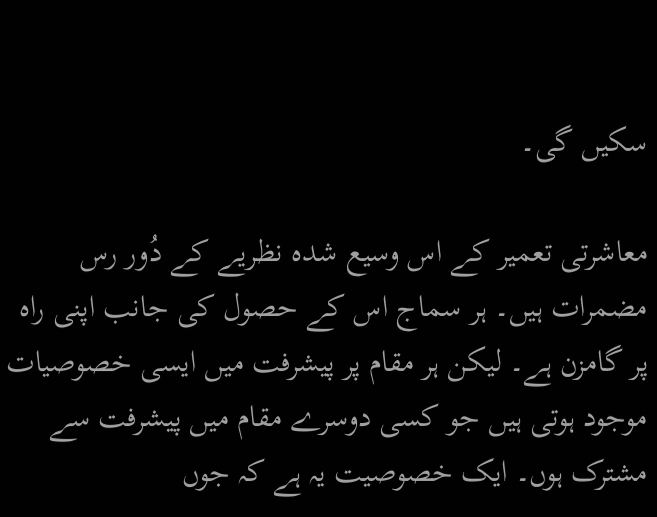سکیں گی۔

معاشرتی تعمیر کے اس وسیع شدہ نظریے کے دُور رس مضمرات ہیں۔ ہر سماج اس کے حصول کی جانب اپنی راہ پر گامزن ہے۔ لیکن ہر مقام پر پیشرفت میں ایسی خصوصیات موجود ہوتی ہیں جو کسی دوسرے مقام میں پیشرفت سے مشترک ہوں۔ ایک خصوصیت یہ ہے کہ جوں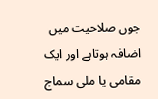جوں صلاحیت میں اضافہ ہوتاہے اور ایک مقامی یا ملی سماج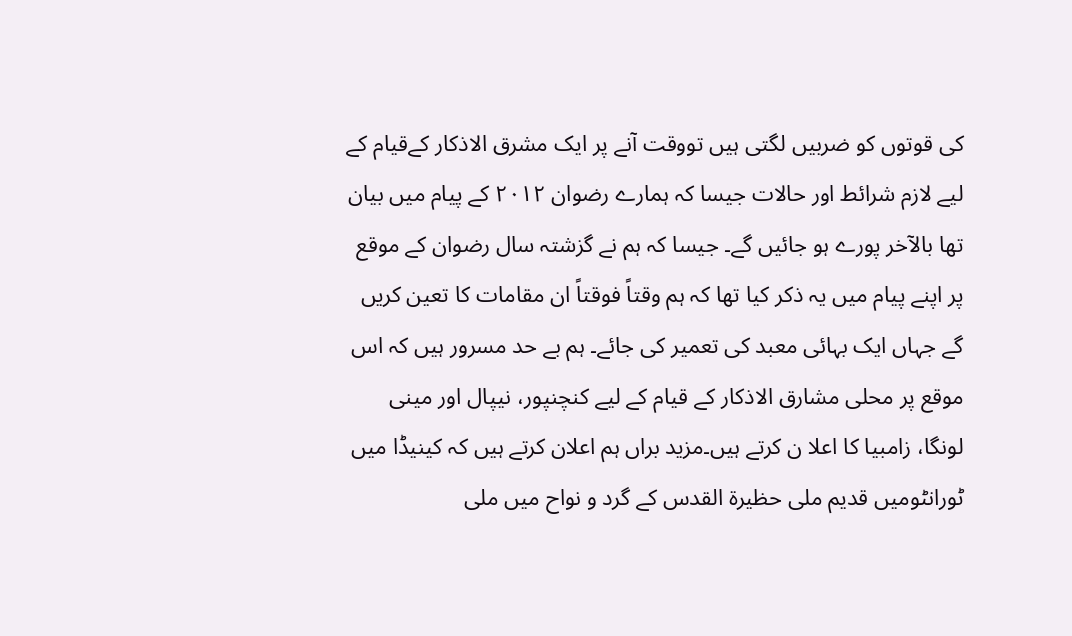کی قوتوں کو ضربیں لگتی ہیں تووقت آنے پر ایک مشرق الاذکار کےقیام کے لیے لازم شرائط اور حالات جیسا کہ ہمارے رضوان ۲۰۱۲ کے پیام میں بیان تھا بالآخر پورے ہو جائیں گے۔ جیسا کہ ہم نے گزشتہ سال رضوان کے موقع پر اپنے پیام میں یہ ذکر کیا تھا کہ ہم وقتاً فوقتاً ان مقامات کا تعین کریں گے جہاں ایک بہائی معبد کی تعمیر کی جائے۔ ہم بے حد مسرور ہیں کہ اس موقع پر محلی مشارق الاذکار کے قیام کے لیے کنچنپور، نیپال اور مینی لونگا، زامبیا کا اعلا ن کرتے ہیں۔مزید براں ہم اعلان کرتے ہیں کہ کینیڈا میں ٹورانٹومیں قدیم ملی حظیرۃ القدس کے گرد و نواح میں ملی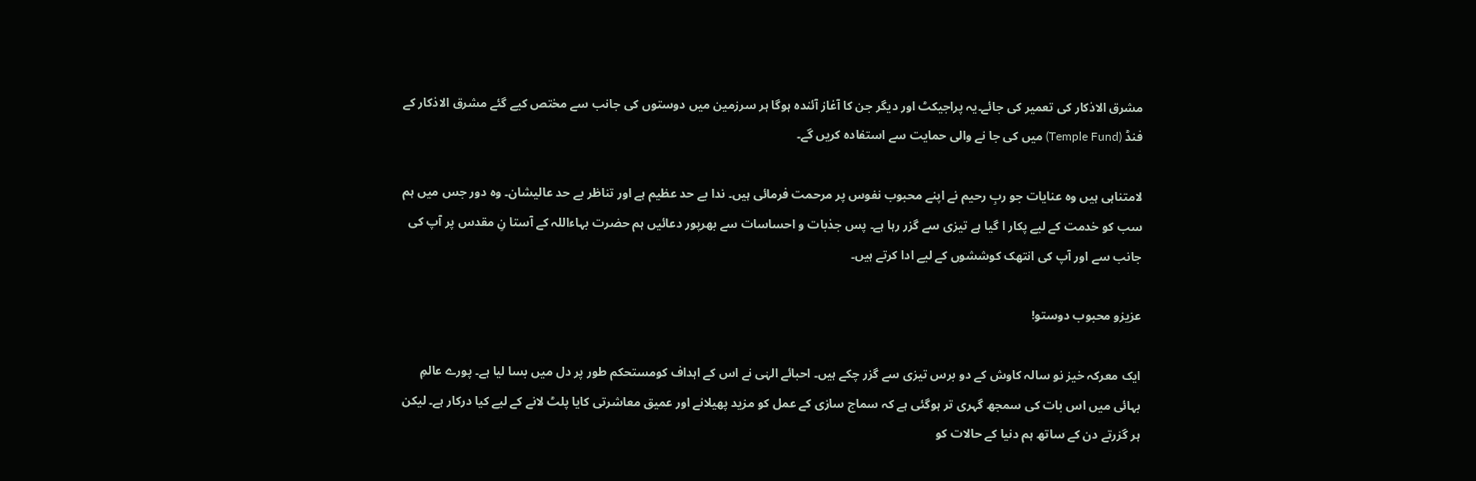مشرق الاذکار کی تعمیر کی جائے۔یہ پراجیکٹ اور دیگر جن کا آغاز آئندہ ہوگا ہر سرزمین میں دوستوں کی جانب سے مختص کیے گئے مشرق الاذکار کے فنڈ (Temple Fund) میں کی جا نے والی حمایت سے استفادہ کریں گے۔

لامتناہی ہیں وہ عنایات جو ربِ رحیم نے اپنے محبوب نفوس پر مرحمت فرمائی ہیں۔ ندا بے حد عظیم ہے اور تناظر بے حد عالیشان۔ وہ دور جس میں ہم سب کو خدمت کے لیے پکار ا گیا ہے تیزی سے گزر رہا ہے۔ پس جذبات و احساسات سے بھرپور دعائیں ہم حضرت بہاءاللہ کے آستا نِ مقدس پر آپ کی جانب سے اور آپ کی انتھک کوششوں کے لیے ادا کرتے ہیں۔

عزیزو محبوب دوستو!

ایک معرکہ خیز نو سالہ کاوش کے دو برس تیزی سے گزر چکے ہیں۔ احبائے الہٰی نے اس کے اہداف کومستحکم طور پر دل میں بسا لیا ہے۔ پورے عالمِ بہائی میں اس بات کی سمجھ گہری تر ہوگئی ہے کہ سماج سازی کے عمل کو مزید پھیلانے اور عمیق معاشرتی کایا پلٹ لانے کے لیے کیا درکار ہے۔ لیکن ہر گزرتے دن کے ساتھ ہم دنیا کے حالات کو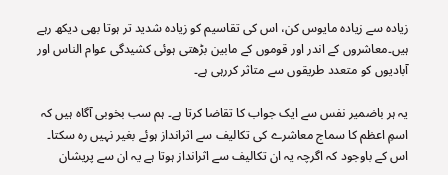زیادہ سے زیادہ مایوس کن، اس کی تقاسیم کو زیادہ شدید تر ہوتا بھی دیکھ رہے ہیں۔معاشروں کے اندر اور قوموں کے مابین بڑھتی ہوئی کشیدگی عوام الناس اور آبادیوں کو متعدد طریقوں سے متاثر کررہی ہے۔

یہ ہر باضمیر نفس سے ایک جواب کا تقاضا کرتا ہے۔ ہم سب بخوبی آگاہ ہیں کہ اسمِ اعظم کا سماج معاشرے کی تکالیف سے اثرانداز ہوئے بغیر نہیں رہ سکتا۔ اس کے باوجود کہ اگرچہ یہ ان تکالیف سے اثرانداز ہوتا ہے یہ ان سے پریشان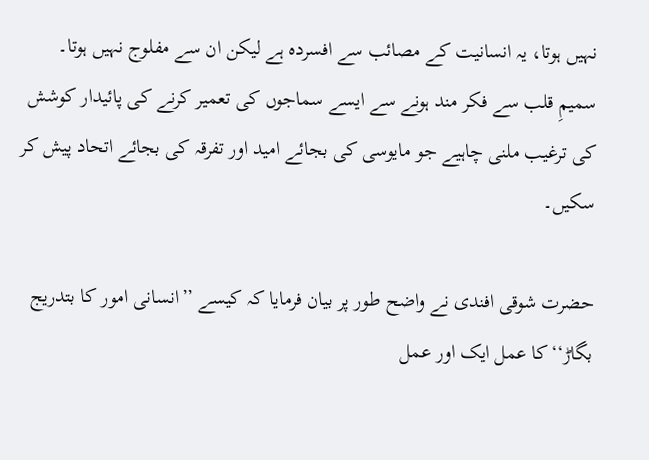نہیں ہوتا، یہ انسانیت کے مصائب سے افسردہ ہے لیکن ان سے مفلوج نہیں ہوتا۔ سمیمِ قلب سے فکر مند ہونے سے ایسے سماجوں کی تعمیر کرنے کی پائیدار کوشش کی ترغیب ملنی چاہیے جو مایوسی کی بجائے امید اور تفرقہ کی بجائے اتحاد پیش کر سکیں۔

حضرت شوقی افندی نے واضح طور پر بیان فرمایا کہ کیسے ’’انسانی امور کا بتدریج بگاڑ‘‘کا عمل ایک اور عمل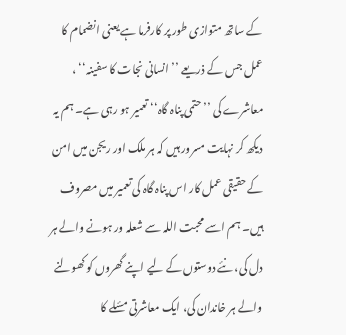کے ساتھ متوازی طور پر کارفرما ہے یعنی انضمام کا عمل جس کے ذریعے ’’انسانی نجات کا سفینہ‘‘ ، معاشرے کی ’’حتمی پناہ گاہ‘‘ تعمیر ہو رہی ہے۔ ہم یہ دیکھ کر نہایت مسرور ہیں کہ ہر ملک اور ریجن میں امن کے حقیقی عمل کار اس پناہ گاہ کی تعمیر میں مصروف ہیں۔ ہم اسے محبت اللہ سے شعلہ ور ہونے والے ہر دل کی، نئے دوستوں کے لیے اپنے گھروں کو کھولنے والے ہر خاندان کی، ایک معاشرتی مسٔلے کا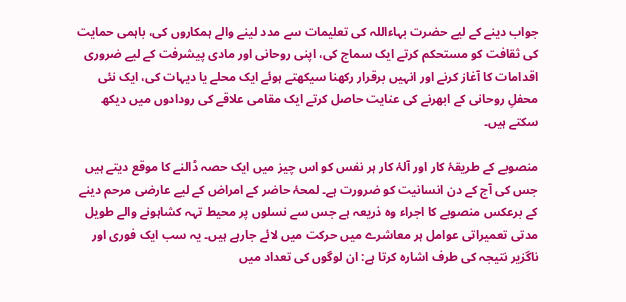جواب دینے کے لیے حضرت بہاءاللہ کی تعلیمات سے مدد لینے والے ہمکاروں کی، باہمی حمایت کی ثقافت کو مستحکم کرتے ایک سماج کی، اپنی روحانی اور مادی پیشرفت کے لیے ضروری اقدامات کا آغاز کرنے اور انہیں برقرار رکھنا سیکھتے ہوئے ایک محلے یا دیہات کی، ایک نئی محفلِ روحانی کے ابھرنے کی عنایت حاصل کرتے ایک مقامی علاقے کی رودادوں میں دیکھ سکتے ہیں۔

منصوبے کے طریقۂ کار اور آلۂ کار ہر نفس کو اس چیز میں ایک حصہ ڈالنے کا موقع دیتے ہیں جس کی آج کے دن انسانیت کو ضرورت ہے۔ لمحۂ حاضر کے امراض کے لیے عارضی مرحم دینے کے برعکس منصوبے کا اجراء وہ ذریعہ ہے جس سے نسلوں پر محیط تہہ کشاہونے والے طویل مدتی تعمیراتی عوامل ہر معاشرے میں حرکت میں لائے جارہے ہیں۔ یہ سب ایک فوری اور ناگزیر نتیجہ کی طرف اشارہ کرتا ہے: ان لوگوں کی تعداد میں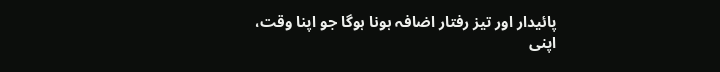پائیدار اور تیز رفتار اضافہ ہونا ہوگا جو اپنا وقت، اپنی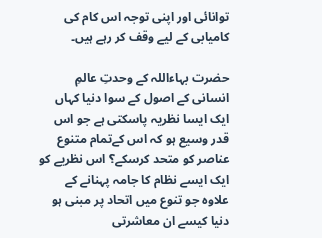توانائی اور اپنی توجہ اس کام کی کامیابی کے لیے وقف کر رہے ہیں۔

حضرت بہاءاللہ کے وحدتِ عالمِ انسانی کے اصول کے سوا دنیا کہاں ایک ایسا نظریہ پاسکتی ہے جو اس قدر وسیع ہو کہ اس کےتمام متنوع عناصر کو متحد کرسکے؟ اس نظریے کو ایک ایسے نظام کا جامہ پہنانے کے علاوہ جو تنوع میں اتحاد پر مبنی ہو دنیا کیسے ان معاشرتی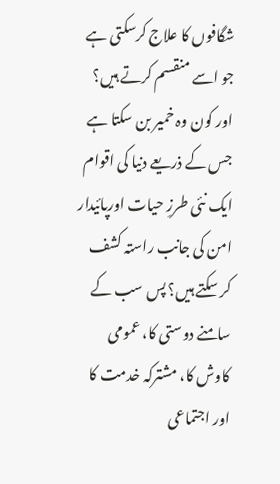شگافوں کا علاج کرسکتی ہے جو اسے منقسم کرتے ہیں؟ اور کون وہ خمیر بن سکتا ہے جس کے ذریعے دنیا کی اقوام ایک نئی طرزِ حیات اورپائیدار امن کی جانب راستہ کشف کر سکتے ہیں؟ پس سب کے سامنے دوستی کا، عمومی کاوش کا، مشترکہ خدمت کا اور اجتماعی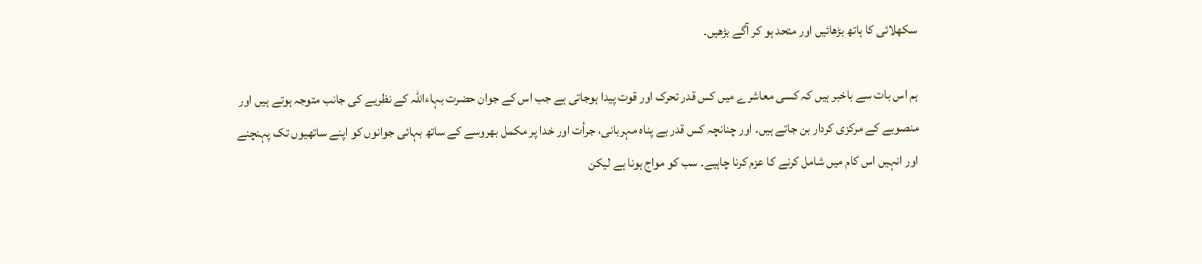سکھلائی کا ہاتھ بڑھائیں اور متحد ہو کر آگے بڑھیں۔

ہم اس بات سے باخبر ہیں کہ کسی معاشرے میں کس قدر تحرک اور قوت پیدا ہوجاتی ہے جب اس کے جوان حضرت بہاءاللہ کے نظریے کی جانب متوجہ ہوتے ہیں اور منصوبے کے مرکزی کردار بن جاتے ہیں۔ اور چنانچہ کس قدر بے پناہ مہربانی، جرأت اور خدا پر مکمل بھروسے کے ساتھ بہائی جوانوں کو اپنے ساتھیوں تک پہنچنے اور انہیں اس کام میں شامل کرنے کا عزم کرنا چاہیے۔ سب کو مواج ہونا ہے لیکن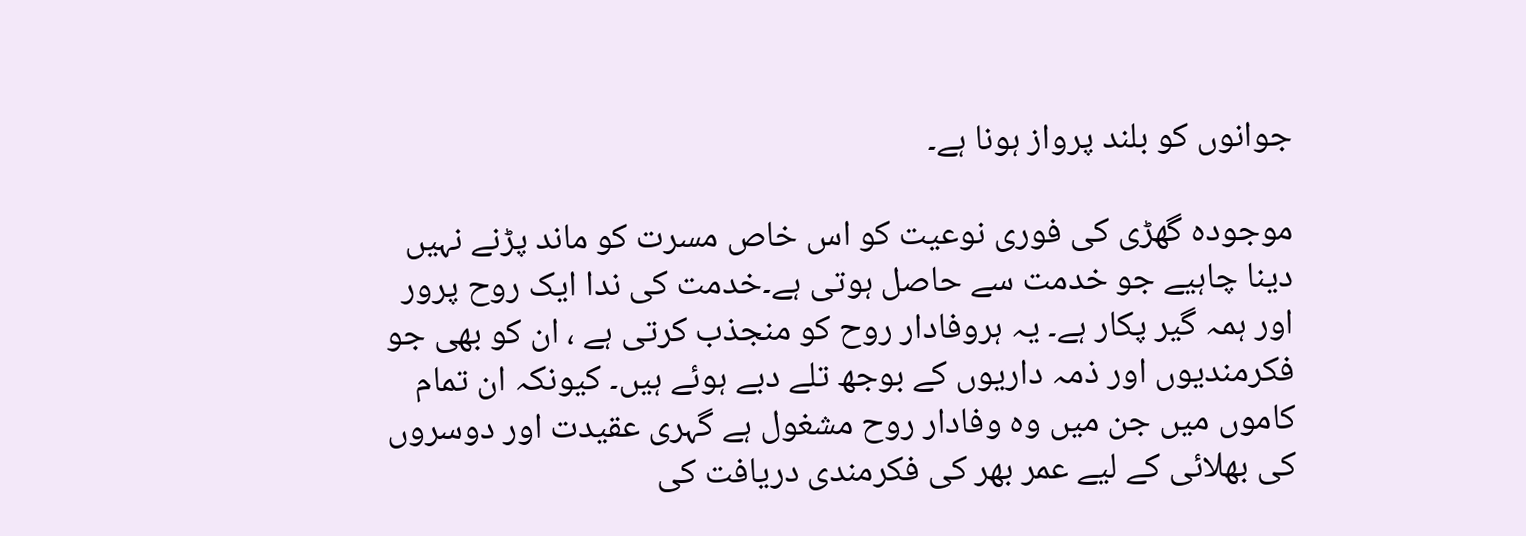جوانوں کو بلند پرواز ہونا ہے۔

موجودہ گھڑی کی فوری نوعیت کو اس خاص مسرت کو ماند پڑنے نہیں دینا چاہیے جو خدمت سے حاصل ہوتی ہے۔خدمت کی ندا ایک روح پرور اور ہمہ گیر پکار ہے۔ یہ ہروفادار روح کو منجذب کرتی ہے ، ان کو بھی جو فکرمندیوں اور ذمہ داریوں کے بوجھ تلے دبے ہوئے ہیں۔ کیونکہ ان تمام کاموں میں جن میں وہ وفادار روح مشغول ہے گہری عقیدت اور دوسروں کی بھلائی کے لیے عمر بھر کی فکرمندی دریافت کی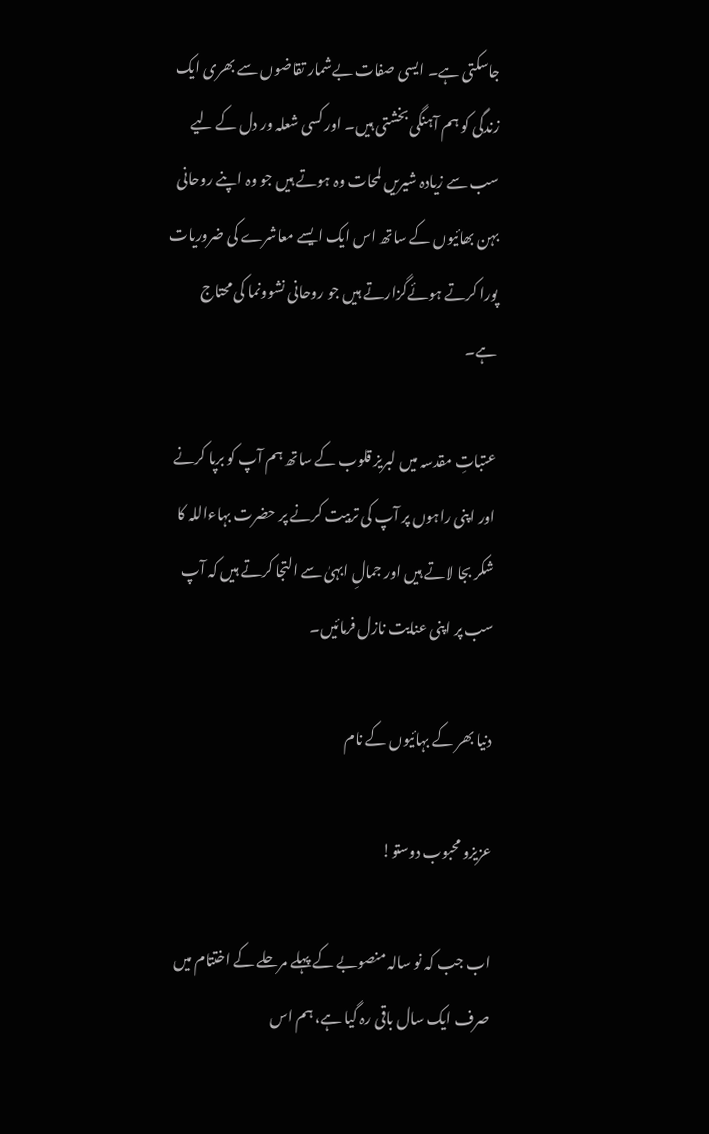جاسکتی ہے۔ ایسی صفات بےشمار تقاضوں سے بھری ایک زندگی کو ہم آہنگی بخشتی ہیں۔ اور کسی شعلہ ور دل کے لیے سب سے زیادہ شیریں لمحات وہ ہوتے ہیں جو وہ اپنے روحانی بہن بھائیوں کے ساتھ اس ایک ایسے معاشرے کی ضروریات پورا کرتے ہوئےگزارتے ہیں جو روحانی نشوونما کی محتاج ہے۔

عتباتِ مقدسہ میں لبریز قلوب کے ساتھ ہم آپ کو برپا کرنے اور اپنی راہوں پر آپ کی تربیت کرنے پر حضرت بہاءاللہ کا شکر بجا لاتے ہیں اور جمالِ ابہیٰ سے التجا کرتے ہیں کہ آپ سب پر اپنی عنایت نازل فرمائیں۔

دنیا بھر کے بہائیوں کے نام

عزیزو محبوب دوستو!

اب جب کہ نو سالہ منصوبے کے پہلے مرحلے کے اختتام میں صرف ایک سال باقی رہ گیا ہے، ہم اس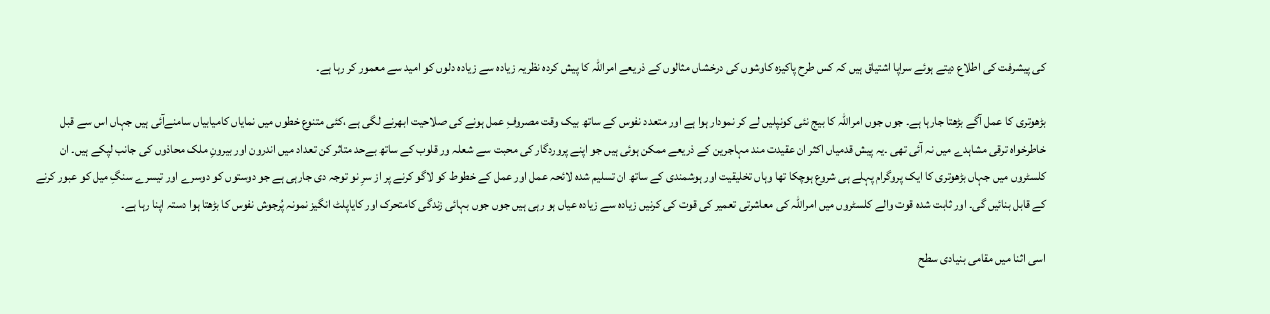کی پیشرفت کی اطلاع دیتے ہوئے سراپا اشتیاق ہیں کہ کس طرح پاکیزہ کاوشوں کی درخشاں مثالوں کے ذریعے امراللہ کا پیش کردہ نظریہ زیادہ سے زیادہ دلوں کو امید سے معمور کر رہا ہے۔

بڑھوتری کا عمل آگے بڑھتا جارہا ہے۔ جوں جوں امراللہ کا بیج نئی کونپلیں لے کر نمودار ہوا ہے اور متعدد نفوس کے ساتھ بیک وقت مصروفِ عمل ہونے کی صلاحیت ابھرنے لگی ہے ،کئی متنوع خطوں میں نمایاں کامیابیاں سامنےآئی ہیں جہاں اس سے قبل خاطرخواہ ترقی مشاہدے میں نہ آئی تھی ۔یہ پیش قدمیاں اکثر ان عقیدت مند مہاجرین کے ذریعے ممکن ہوئی ہیں جو اپنے پروردگار کی محبت سے شعلہ ور قلوب کے ساتھ بےحد متاثر کن تعداد میں اندرون اور بیرونِ ملک محاذوں کی جانب لپکے ہیں۔ ان کلسٹروں میں جہاں بڑھوتری کا ایک پروگرام پہلے ہی شروع ہوچکا تھا وہاں تخلیقیت اور ہوشمندی کے ساتھ ان تسلیم شدہ لائحہ عمل اور عمل کے خطوط کو لاگو کرنے پر از سرِ نو توجہ دی جارہی ہے جو دوستوں کو دوسرے اور تیسرے سنگِ میل کو عبور کرنے کے قابل بنائیں گی۔ اور ثابت شدہ قوت والے کلسٹروں میں امراللہ کی معاشرتی تعمیر کی قوت کی کرنیں زیادہ سے زیادہ عیاں ہو رہی ہیں جوں جوں بہائی زندگی کامتحرک اور کایاپلٹ انگیز نمونہ پُرجوش نفوس کا بڑھتا ہوا دستہ اپنا رہا ہے۔

اسی اثنا میں مقامی بنیادی سطح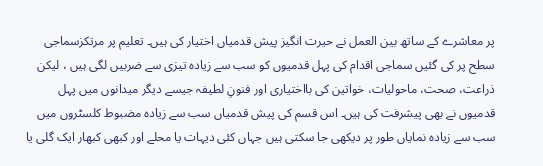پر معاشرے کے ساتھ بین العمل نے حیرت انگیز پیش قدمیاں اختیار کی ہیں۔ تعلیم پر مرتکزسماجی سطح پر کی گئیں سماجی اقدام کی پہل قدمیوں کو سب سے زیادہ تیزی سے ضربیں لگی ہیں ، لیکن ذراعت، صحت، ماحولیات، خواتین کی بااختیاری اور فنونِ لطیفہ جیسے دیگر میدانوں میں پہل قدمیوں نے بھی پیشرفت کی ہیں۔ اس قسم کی پیش قدمیاں سب سے زیادہ مضبوط کلسٹروں میں سب سے زیادہ نمایاں طور پر دیکھی جا سکتی ہیں جہاں کئی دیہات یا محلے اور کبھی کبھار ایک گلی یا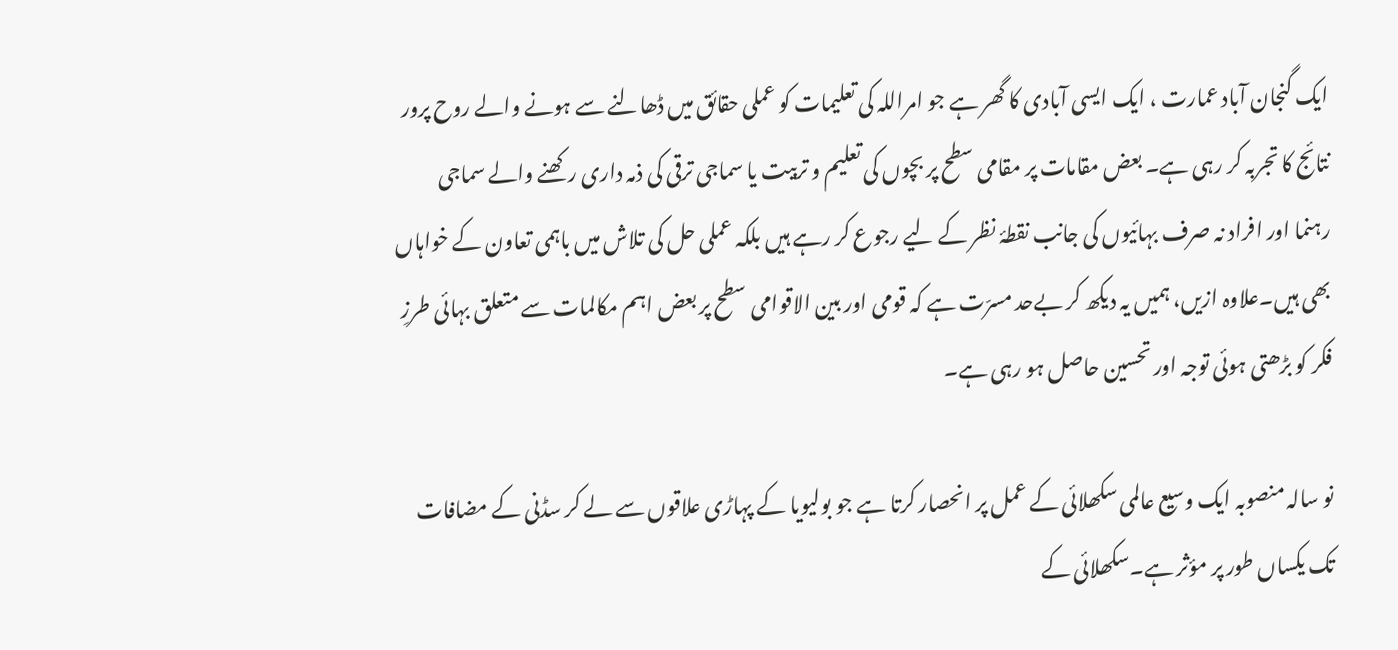ایک گنجان آباد عمارت ، ایک ایسی آبادی کا گھر ہے جو امراللہ کی تعلیمات کو عملی حقائق میں ڈھالنے سے ہونے والے روح پرور نتائج کا تجربہ کر رہی ہے۔ بعض مقامات پر مقامی سطح پر بچوں کی تعلیم و تربیت یا سماجی ترقی کی ذمہ داری رکھنے والے سماجی رہنما اور افراد نہ صرف بہائیوں کی جانب نقطۂ نظر کے لیے رجوع کر رہے ہیں بلکہ عملی حل کی تلاش میں باہمی تعاون کے خواہاں بھی ہیں۔علاوہ ازیں، ہمیں یہ دیکھ کر بےحد مسرّت ہے کہ قومی اور بین الاقوامی سطح پر بعض اہم مکالمات سے متعلق بہائی طرزِ فکر کو بڑھتی ہوئی توجہ اور تحسین حاصل ہو رہی ہے۔

نو سالہ منصوبہ ایک وسیع عالمی سکھلائی کے عمل پر انحصار کرتا ہے جو بولیویا کے پہاڑی علاقوں سے لے کر سڈنی کے مضافات تک یکساں طور پر مؤثر ہے۔سکھلائی کے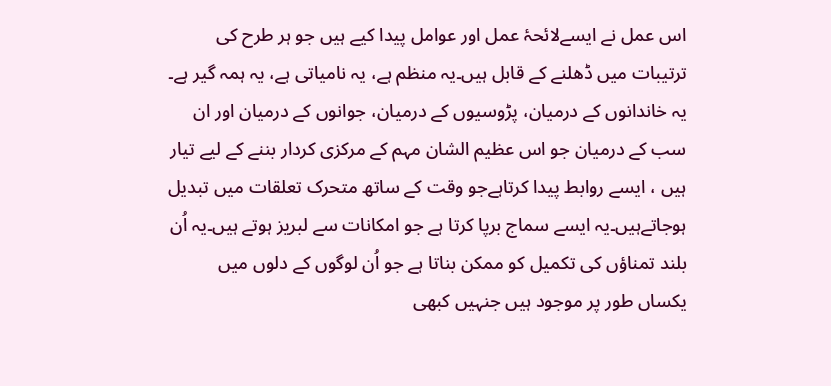اس عمل نے ایسےلائحۂ عمل اور عوامل پیدا کیے ہیں جو ہر طرح کی ترتیبات میں ڈھلنے کے قابل ہیں۔یہ منظم ہے، یہ نامیاتی ہے، یہ ہمہ گیر ہے۔ یہ خاندانوں کے درمیان، پڑوسیوں کے درمیان، جوانوں کے درمیان اور ان سب کے درمیان جو اس عظیم الشان مہم کے مرکزی کردار بننے کے لیے تیار ہیں ، ایسے روابط پیدا کرتاہےجو وقت کے ساتھ متحرک تعلقات میں تبدیل ہوجاتےہیں۔یہ ایسے سماج برپا کرتا ہے جو امکانات سے لبریز ہوتے ہیں۔یہ اُن بلند تمناؤں کی تکمیل کو ممکن بناتا ہے جو اُن لوگوں کے دلوں میں یکساں طور پر موجود ہیں جنہیں کبھی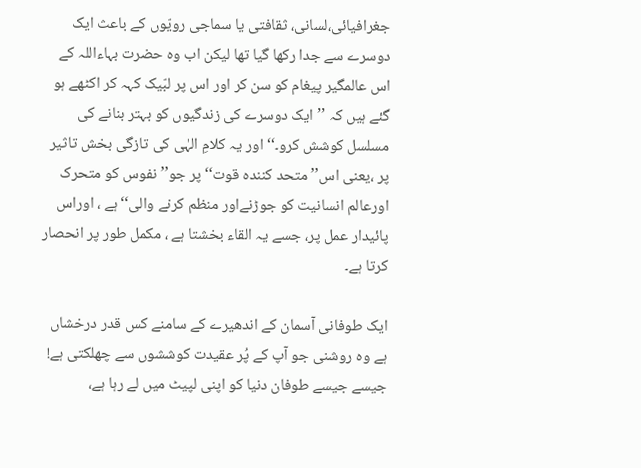جغرافیائی،لسانی، ثقافتی یا سماجی رویّوں کے باعث ایک دوسرے سے جدا رکھا گیا تھا لیکن اب وہ حضرت بہاءاللہ کے اس عالمگیر پیغام کو سن کر اور اس پر لبّیک کہہ کر اکٹھے ہو گئے ہیں کہ ’’ایک دوسرے کی زندگیوں کو بہتر بنانے کی مسلسل کوشش کرو۔‘‘ اور یہ کلامِ الہٰی کی تازگی بخش تاثیر پر ،یعنی اس’’ متحد کنندہ قوت‘‘پر جو’’ نفوس کو متحرک اورعالم انسانیت کو جوڑنےاور منظم کرنے والی‘‘ہے ، اوراس پائیدار عمل پر، جسے یہ القاء بخشتا ہے ، مکمل طور پر انحصار کرتا ہے۔

ایک طوفانی آسمان کے اندھیرے کے سامنے کس قدر درخشاں ہے وہ روشنی جو آپ کے پُر عقیدت کوششوں سے چھلکتی ہے! جیسے جیسے طوفان دنیا کو اپنی لپیٹ میں لے رہا ہے،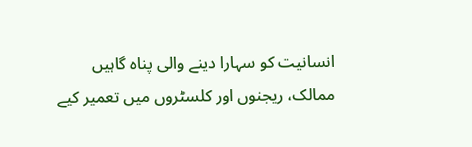انسانیت کو سہارا دینے والی پناہ گاہیں ممالک، ریجنوں اور کلسٹروں میں تعمیر کیے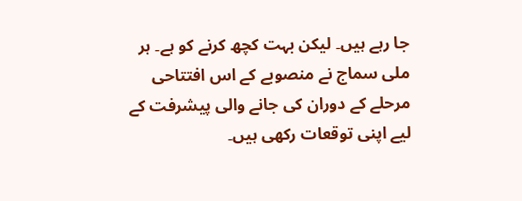جا رہے ہیں۔ لیکن بہت کچھ کرنے کو ہے۔ ہر ملی سماج نے منصوبے کے اس افتتاحی مرحلے کے دوران کی جانے والی پیشرفت کے لیے اپنی توقعات رکھی ہیں۔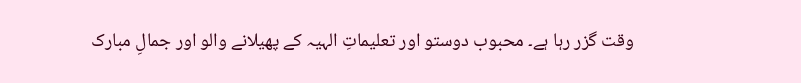وقت گزر رہا ہے۔ محبوب دوستو اور تعلیماتِ الہیہ کے پھیلانے والو اور جمالِ مبارک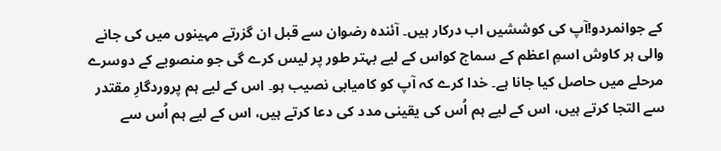کے جوانمردو!آپ کی کوششیں اب درکار ہیں۔ آئندہ رضوان سے قبل ان گزرتے مہینوں میں کی جانے والی ہر کاوش اسمِ اعظم کے سماج کواس کے لیے بہتر طور پر لیس کرے گی جو منصوبے کے دوسرے مرحلے میں حاصل کیا جانا ہے۔ خدا کرے کہ آپ کو کامیابی نصیب ہو۔ اس کے لیے ہم پروردگارِ مقتدر سے التجا کرتے ہیں، اس کے لیے ہم اُس کی یقینی مدد کی دعا کرتے ہیں، اس کے لیے ہم اُس سے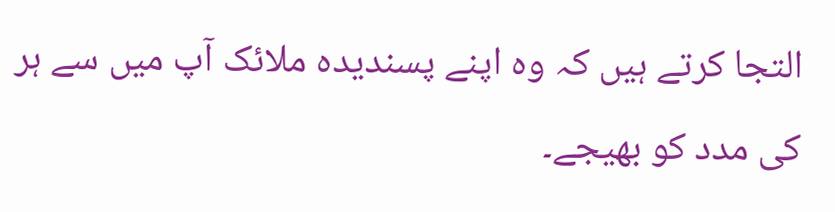التجا کرتے ہیں کہ وہ اپنے پسندیدہ ملائک آپ میں سے ہر کی مدد کو بھیجے۔